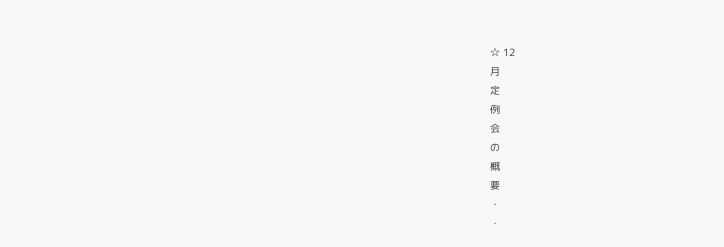☆ 12
月
定
例
会
の
概
要
・
・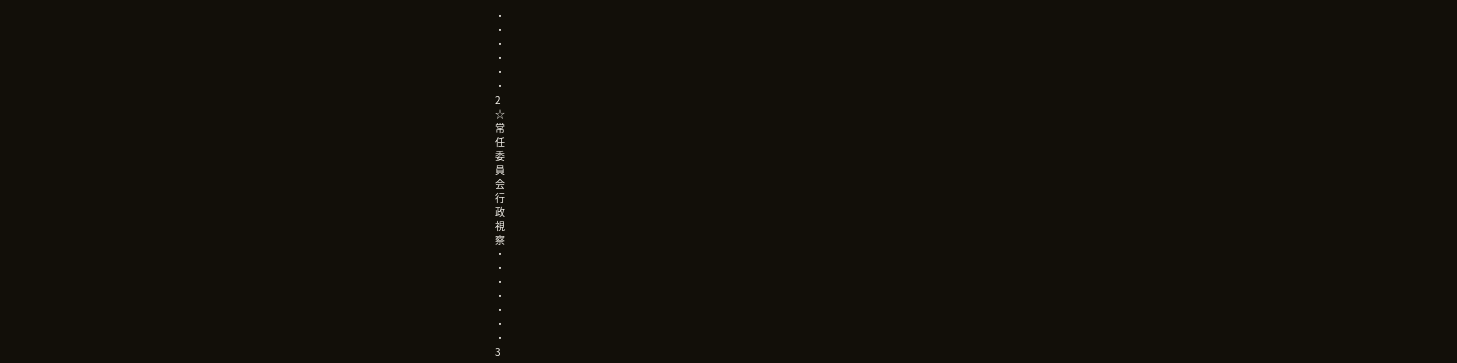・
・
・
・
・
・
2
☆
常
任
委
員
会
行
政
視
察
・
・
・
・
・
・
・
3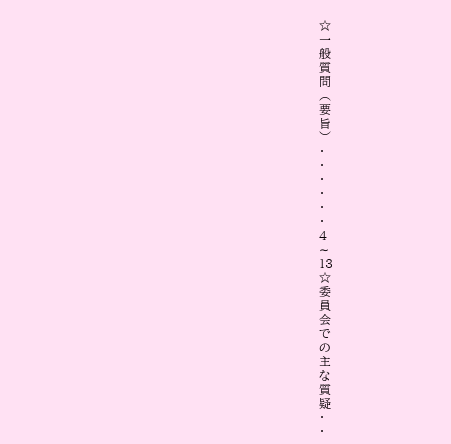☆
一
般
質
問
︵
要
旨
︶
・
・
・
・
・
・
4
∼
13
☆
委
員
会
で
の
主
な
質
疑
・
・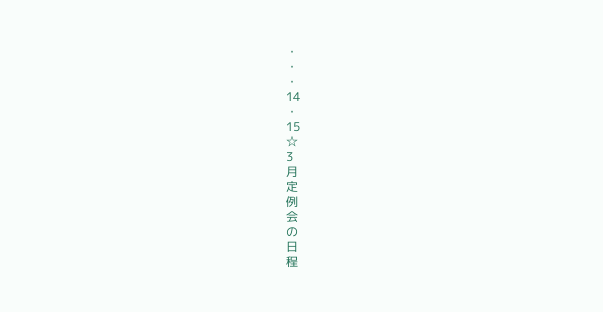・
・
・
14
・
15
☆
3
月
定
例
会
の
日
程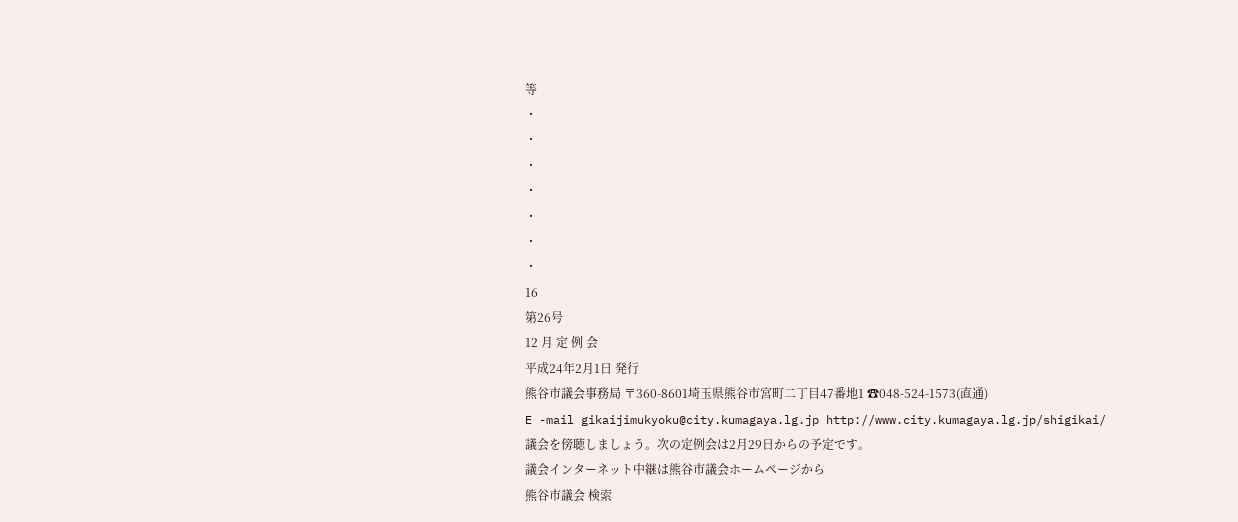等
・
・
・
・
・
・
・
16
第26号
12 月 定 例 会
平成24年2月1日 発行
熊谷市議会事務局 〒360-8601埼玉県熊谷市宮町二丁目47番地1 ☎048-524-1573(直通)
E -mail gikaijimukyoku@city.kumagaya.lg.jp http://www.city.kumagaya.lg.jp/shigikai/
議会を傍聴しましょう。次の定例会は2月29日からの予定です。
議会インターネット中継は熊谷市議会ホームページから
熊谷市議会 検索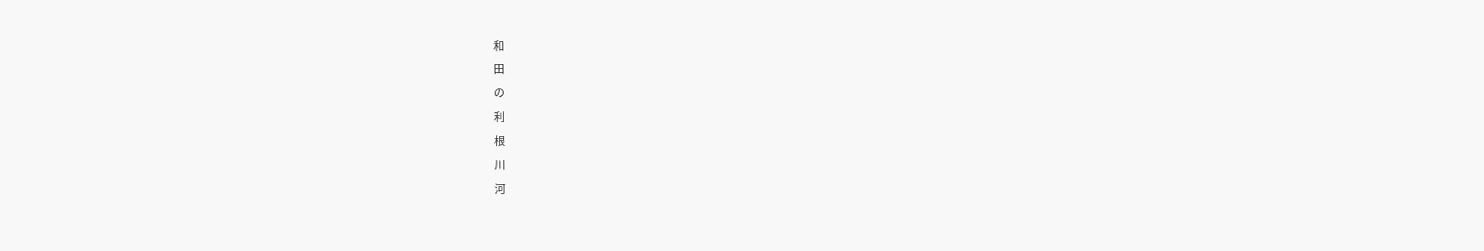和
田
の
利
根
川
河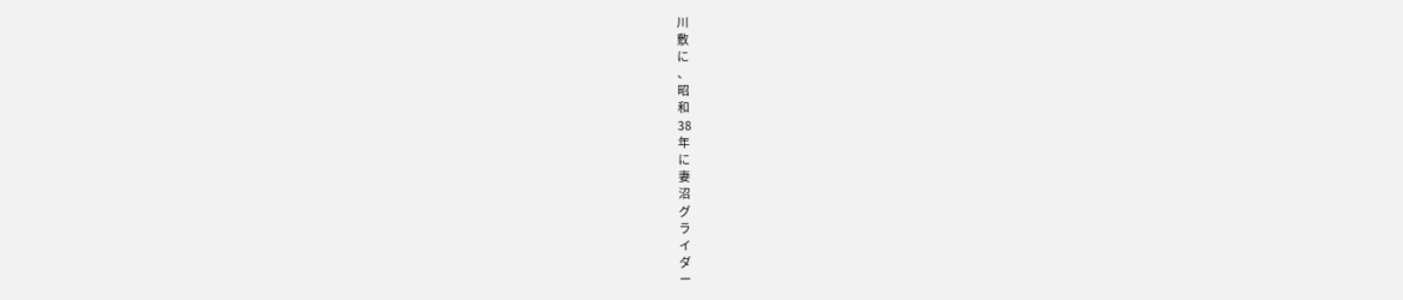川
敷
に
、
昭
和
38
年
に
妻
沼
グ
ラ
イ
ダ
ー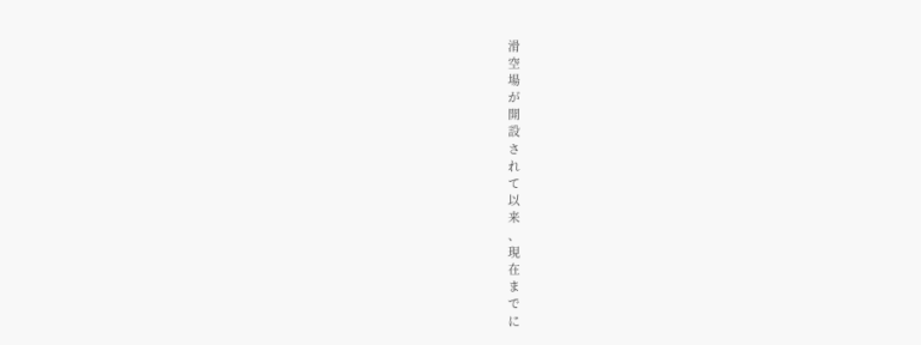滑
空
場
が
開
設
さ
れ
て
以
来
、
現
在
ま
で
に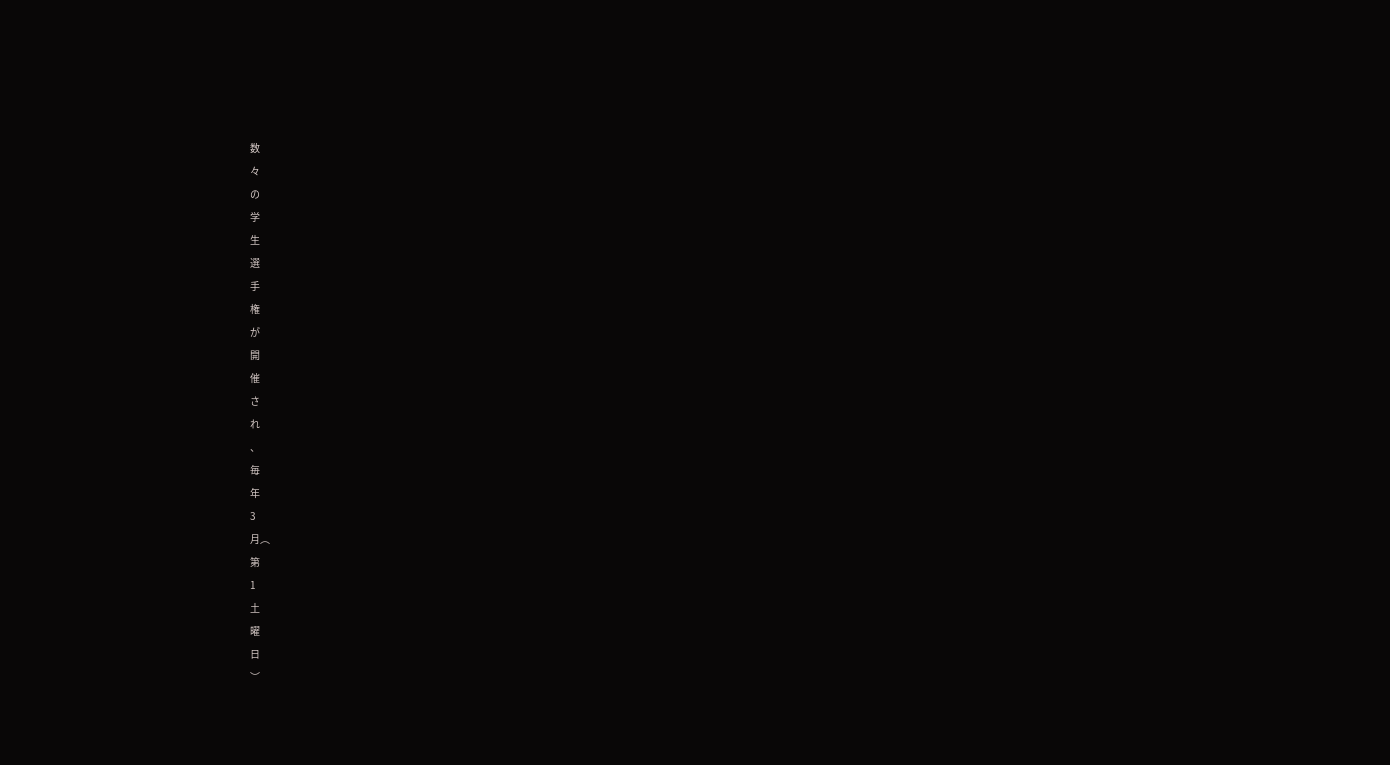数
々
の
学
生
選
手
権
が
開
催
さ
れ
、
毎
年
3
月︵
第
1
土
曜
日
︶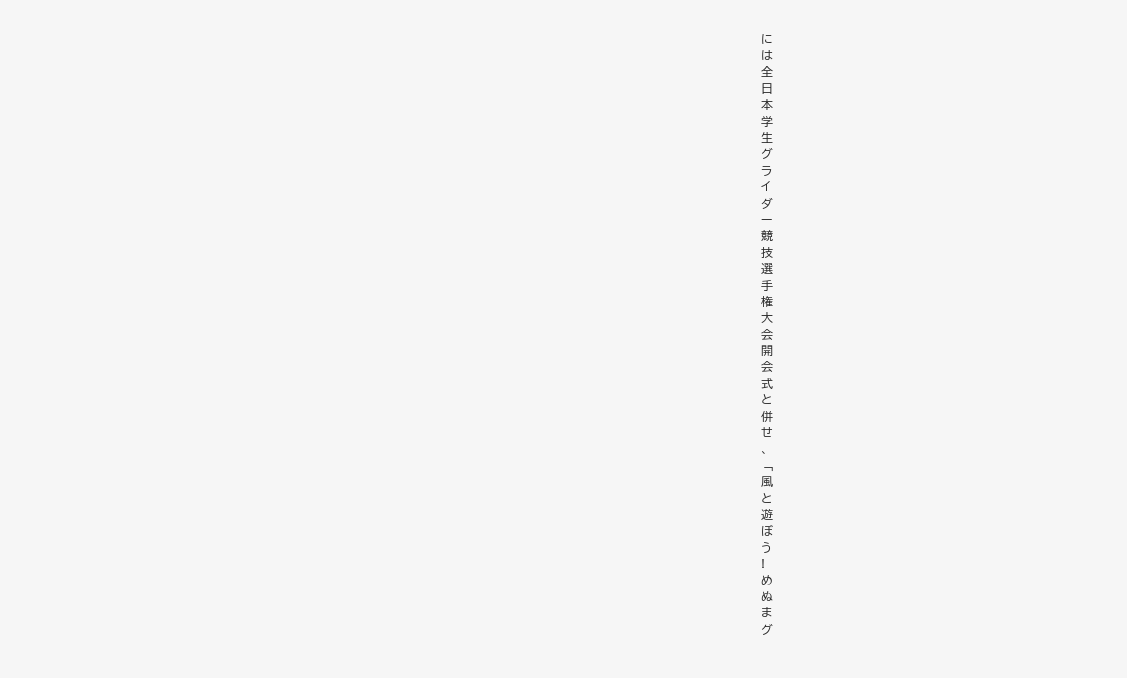に
は
全
日
本
学
生
グ
ラ
イ
ダ
ー
競
技
選
手
権
大
会
開
会
式
と
併
せ
、
﹁
風
と
遊
ぼ
う
!
め
ぬ
ま
グ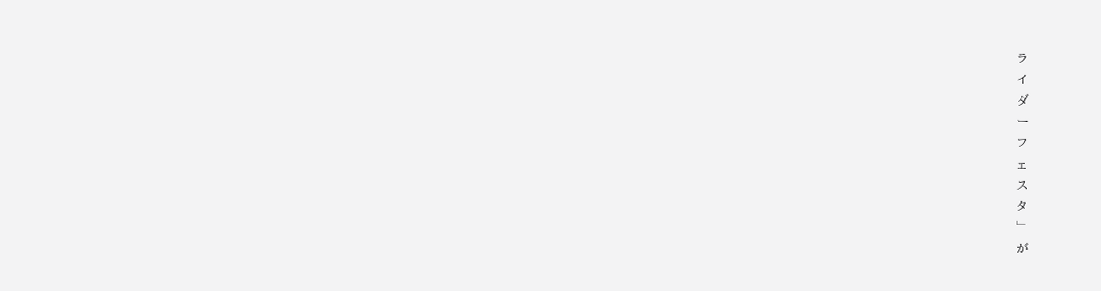ラ
イ
ダ
ー
フ
ェ
ス
タ
﹂
が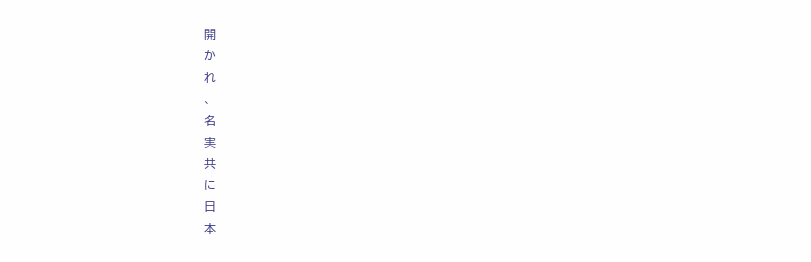開
か
れ
、
名
実
共
に
日
本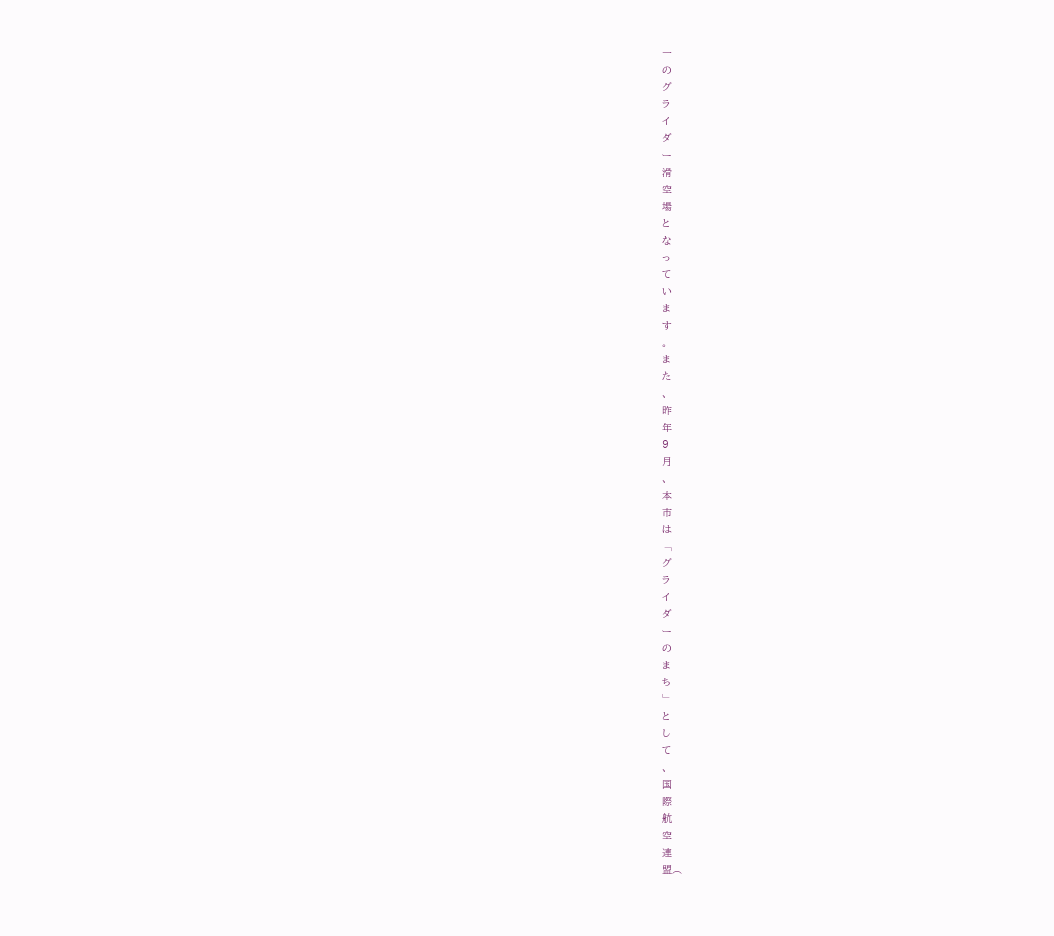一
の
グ
ラ
イ
ダ
ー
滑
空
場
と
な
っ
て
い
ま
す
。
ま
た
、
昨
年
9
月
、
本
市
は
﹁
グ
ラ
イ
ダ
ー
の
ま
ち
﹂
と
し
て
、
国
際
航
空
連
盟︵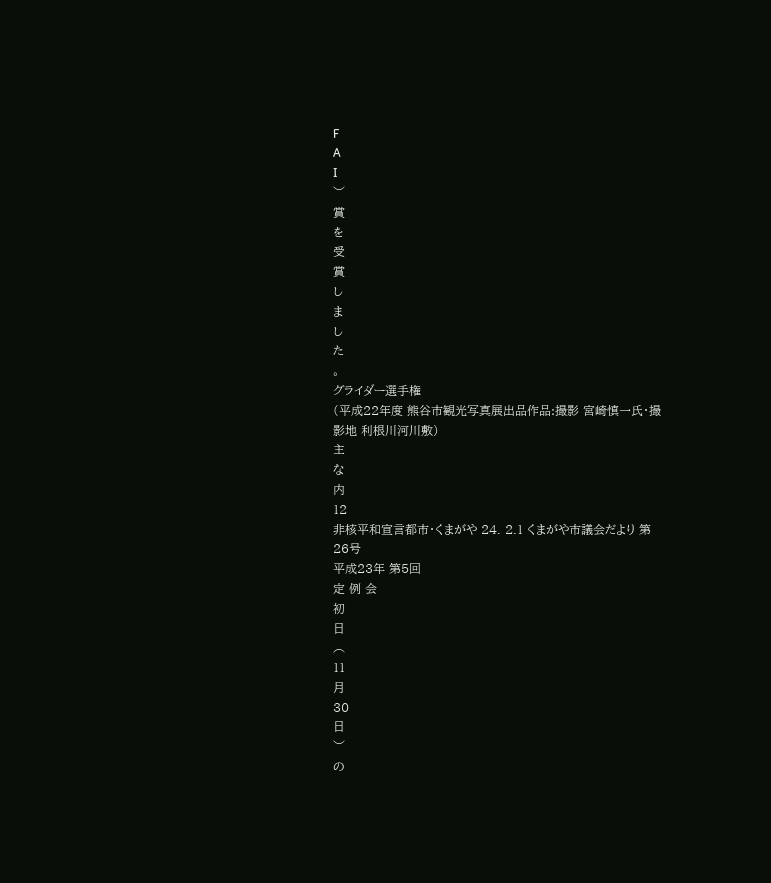F
A
I
︶
賞
を
受
賞
し
ま
し
た
。
グライダー選手権
(平成22年度 熊谷市観光写真展出品作品:撮影 宮崎慎一氏・撮影地 利根川河川敷)
主
な
内
12
非核平和宣言都市・くまがや 24. 2.1 くまがや市議会だより 第26号
平成23年 第5回
定 例 会
初
日
︵
11
月
30
日
︶
の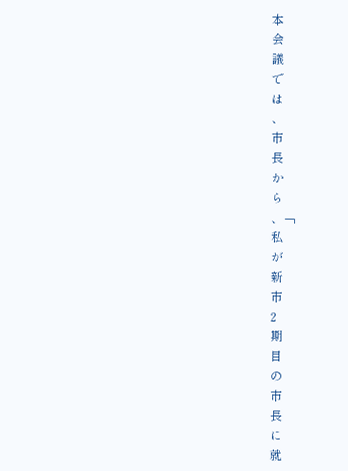本
会
議
で
は
、
市
長
か
ら
、﹁
私
が
新
市
2
期
目
の
市
長
に
就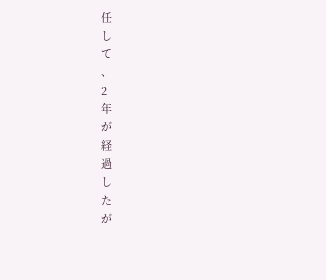任
し
て
、
2
年
が
経
過
し
た
が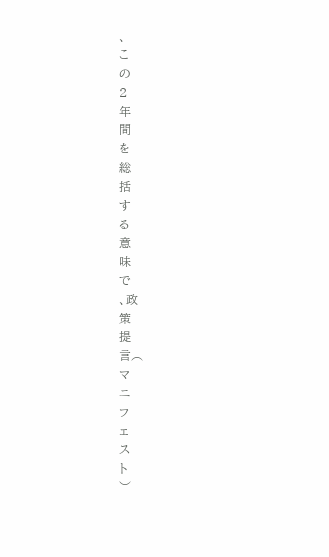、
こ
の
2
年
間
を
総
括
す
る
意
味
で
、政
策
提
言︵
マ
ニ
フ
ェ
ス
ト
︶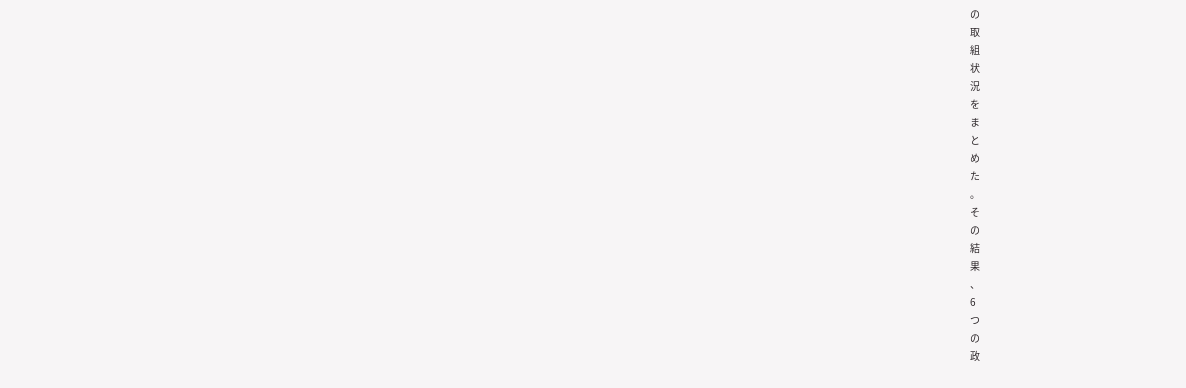の
取
組
状
況
を
ま
と
め
た
。
そ
の
結
果
、
6
つ
の
政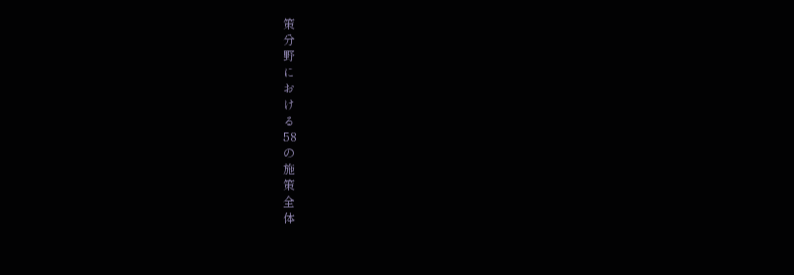策
分
野
に
お
け
る
58
の
施
策
全
体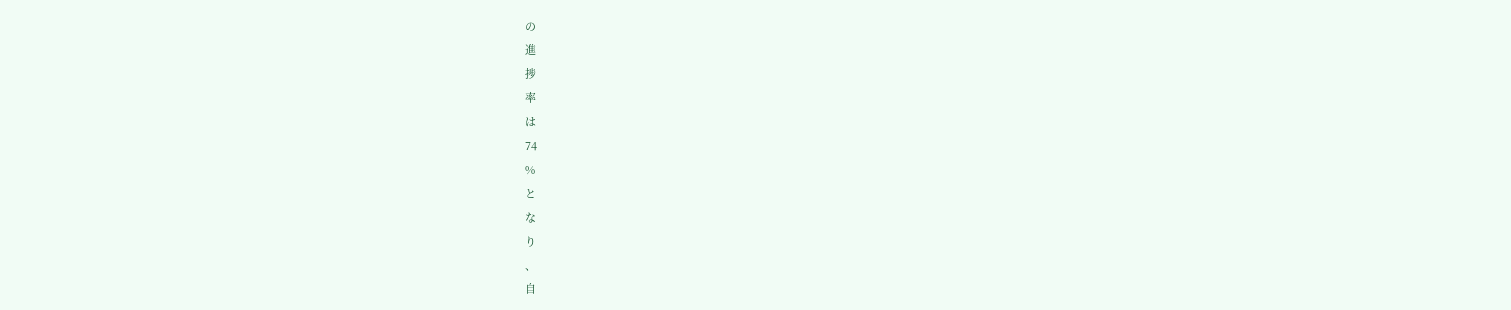の
進
捗
率
は
74
%
と
な
り
、
自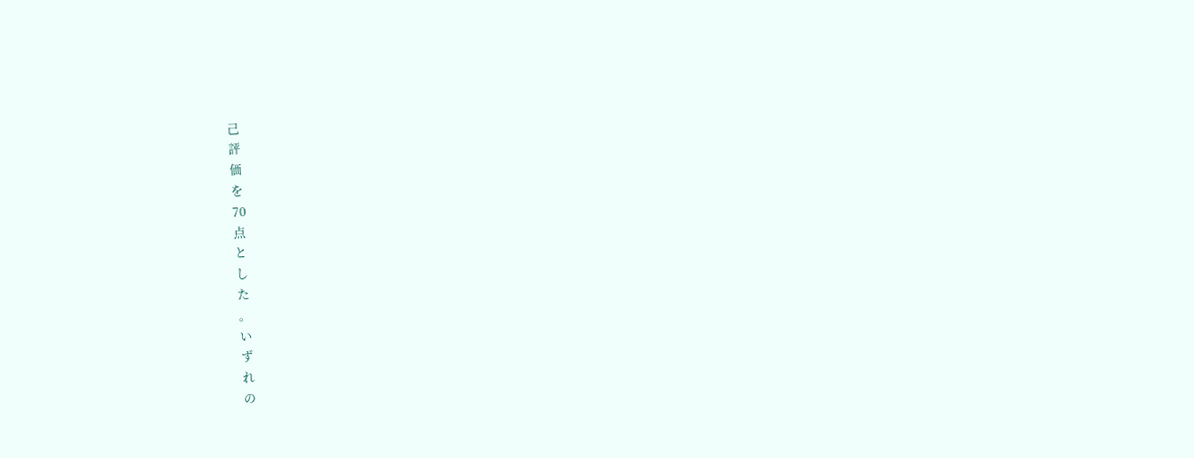己
評
価
を
70
点
と
し
た
。
い
ず
れ
の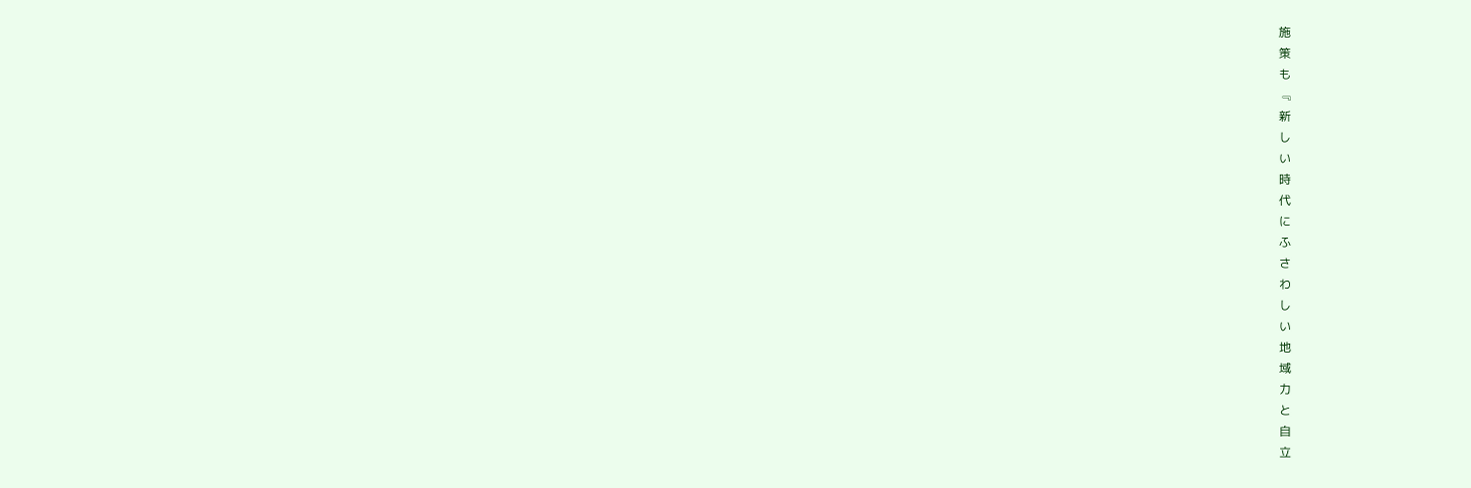施
策
も
﹃
新
し
い
時
代
に
ふ
さ
わ
し
い
地
域
力
と
自
立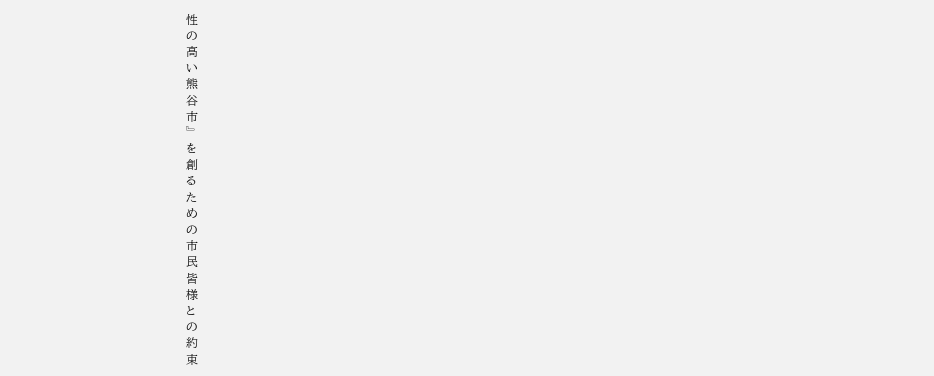性
の
高
い
熊
谷
市
﹄
を
創
る
た
め
の
市
民
皆
様
と
の
約
束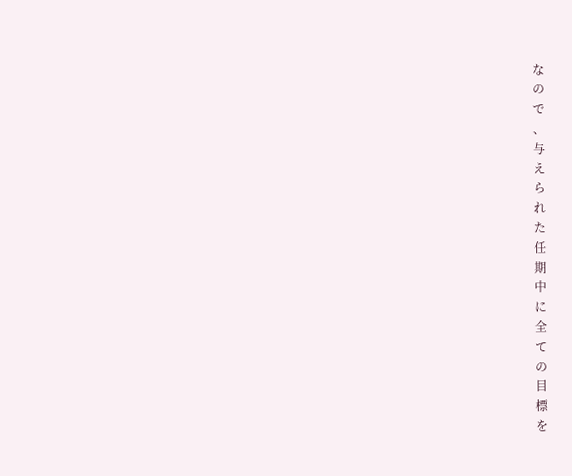な
の
で
、
与
え
ら
れ
た
任
期
中
に
全
て
の
目
標
を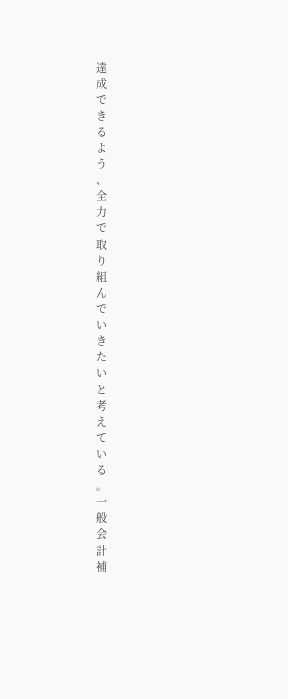達
成
で
き
る
よ
う
、
全
力
で
取
り
組
ん
で
い
き
た
い
と
考
え
て
い
る
。
一
般
会
計
補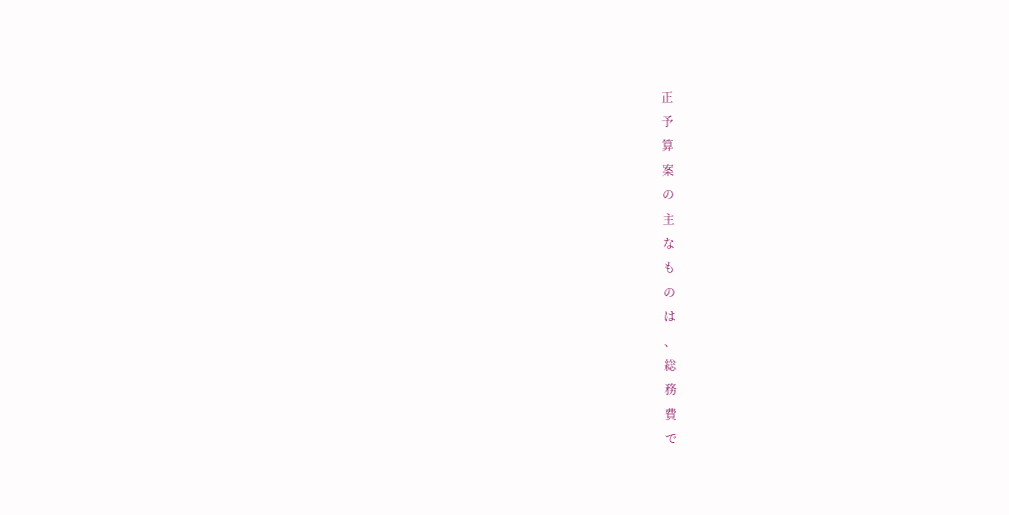正
予
算
案
の
主
な
も
の
は
、
総
務
費
で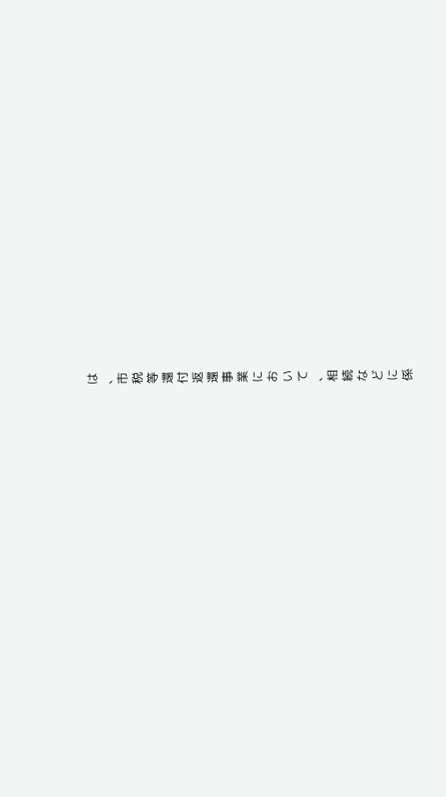は
、
市
税
等
還
付
返
還
事
業
に
お
い
て
、
相
続
な
ど
に
係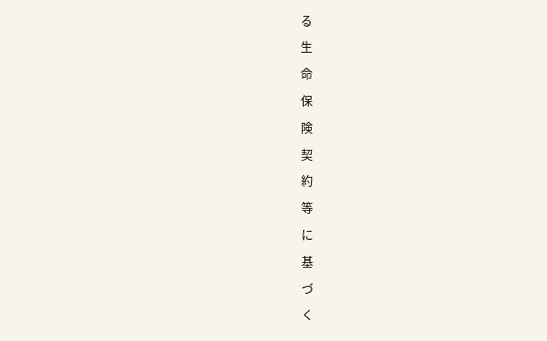る
生
命
保
険
契
約
等
に
基
づ
く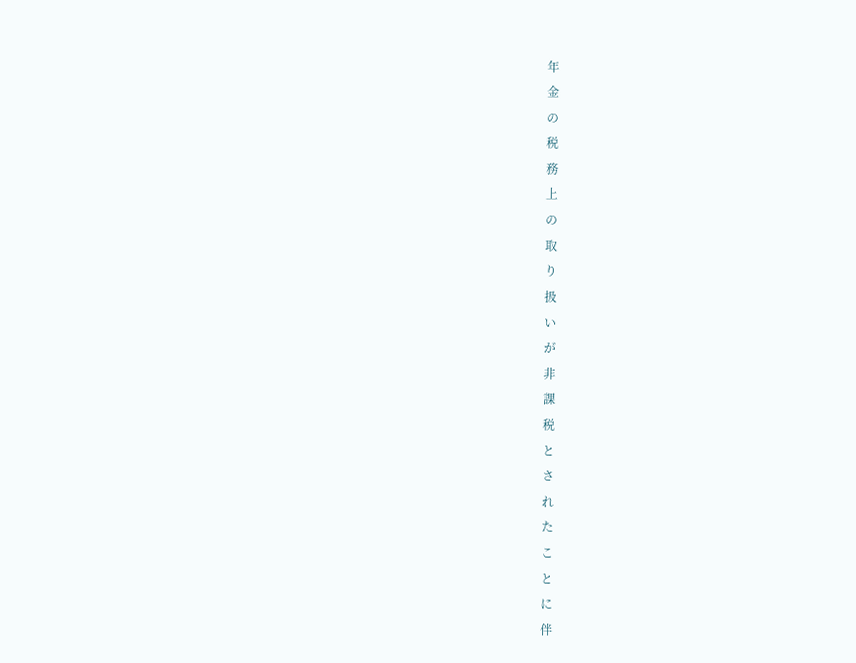年
金
の
税
務
上
の
取
り
扱
い
が
非
課
税
と
さ
れ
た
こ
と
に
伴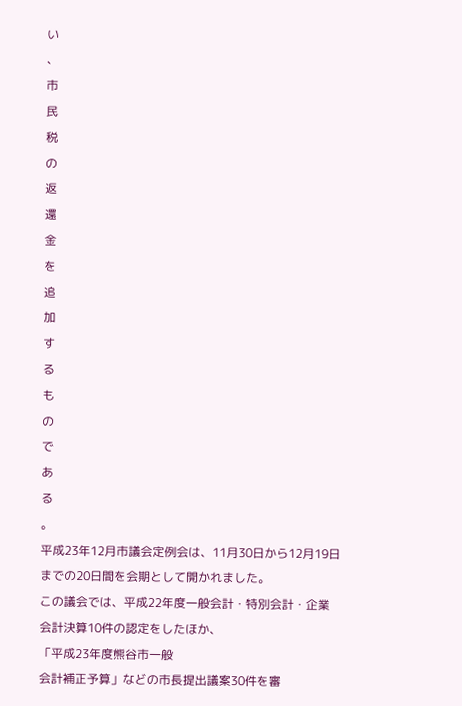い
、
市
民
税
の
返
還
金
を
追
加
す
る
も
の
で
あ
る
。
平成23年12月市議会定例会は、11月30日から12月19日
までの20日間を会期として開かれました。
この議会では、平成22年度一般会計・特別会計・企業
会計決算10件の認定をしたほか、
「平成23年度熊谷市一般
会計補正予算」などの市長提出議案30件を審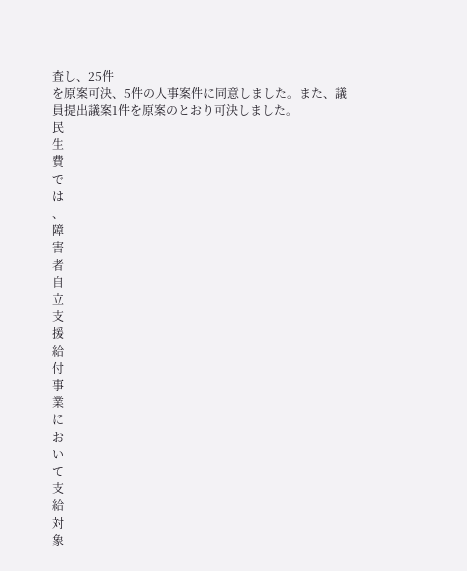査し、25件
を原案可決、5件の人事案件に同意しました。また、議
員提出議案1件を原案のとおり可決しました。
民
生
費
で
は
、
障
害
者
自
立
支
援
給
付
事
業
に
お
い
て
支
給
対
象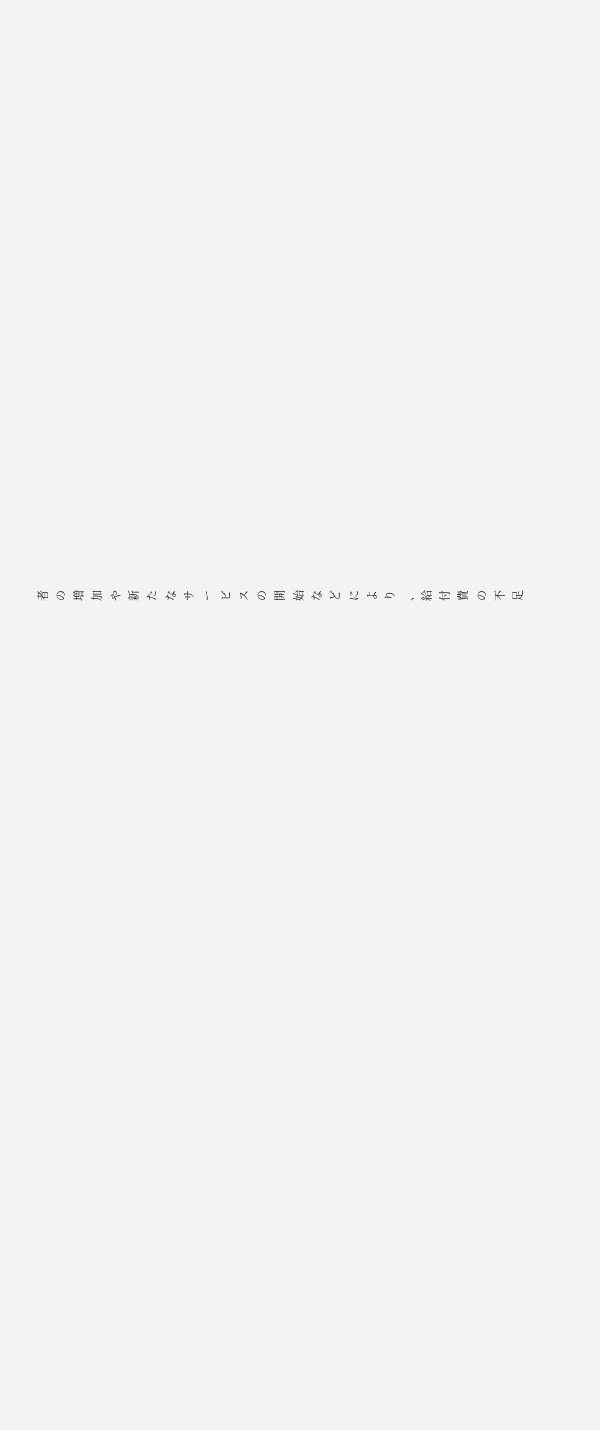者
の
増
加
や
新
た
な
サ
ー
ビ
ス
の
開
始
な
ど
に
よ
り
、
給
付
費
の
不
足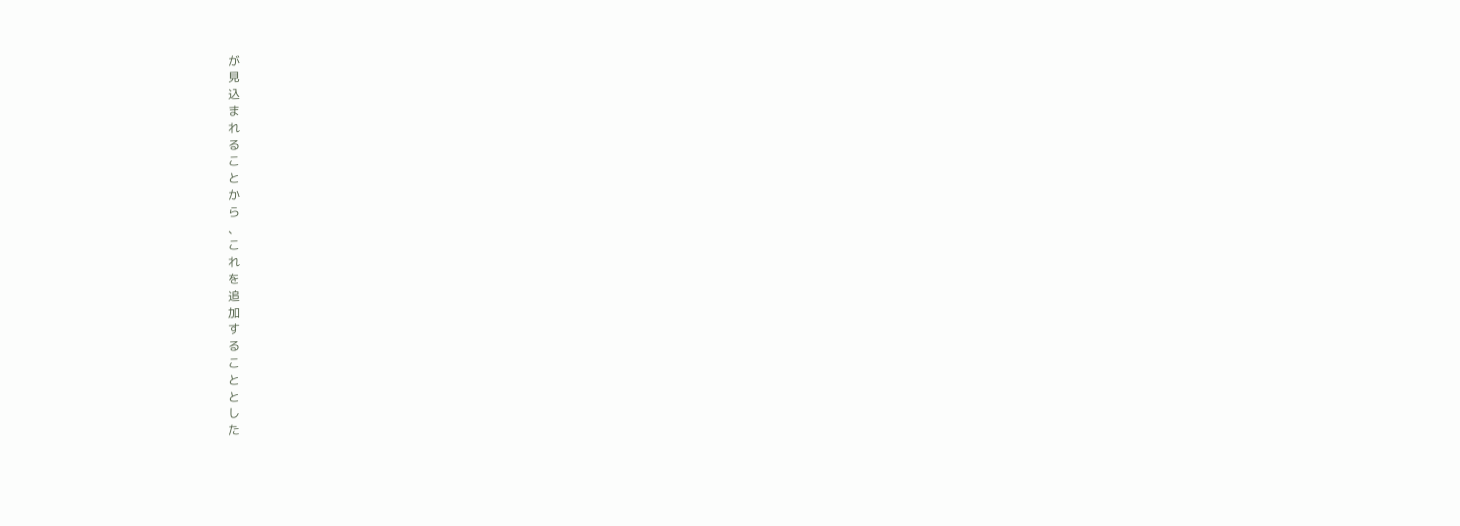が
見
込
ま
れ
る
こ
と
か
ら
、
こ
れ
を
追
加
す
る
こ
と
と
し
た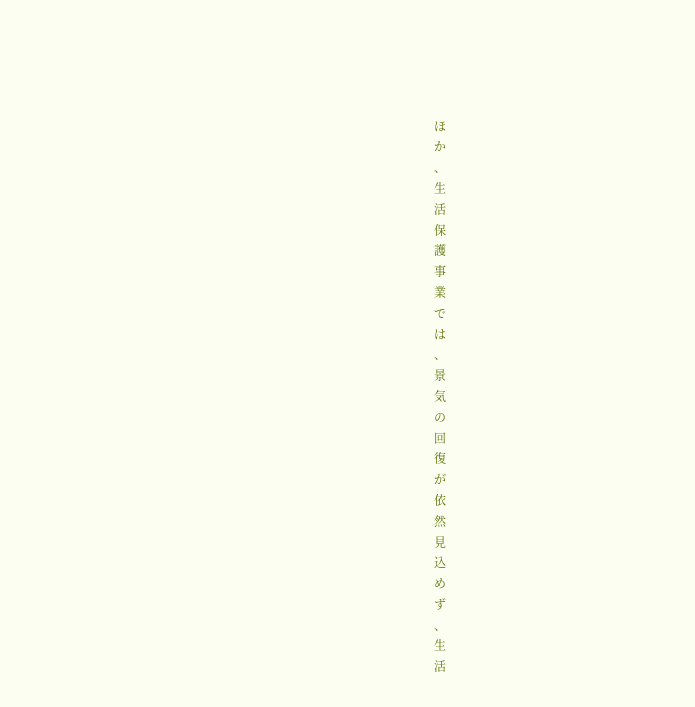ほ
か
、
生
活
保
護
事
業
で
は
、
景
気
の
回
復
が
依
然
見
込
め
ず
、
生
活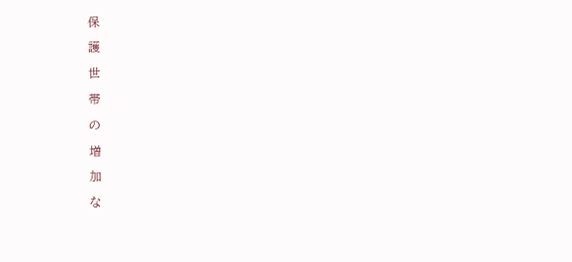保
護
世
帯
の
増
加
な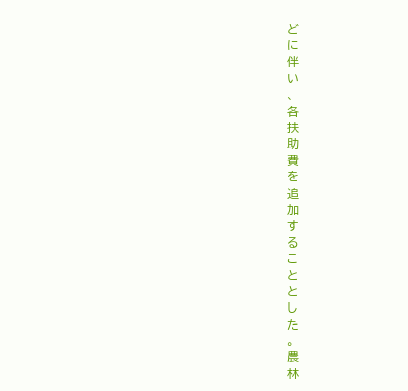ど
に
伴
い
、
各
扶
助
費
を
追
加
す
る
こ
と
と
し
た
。
農
林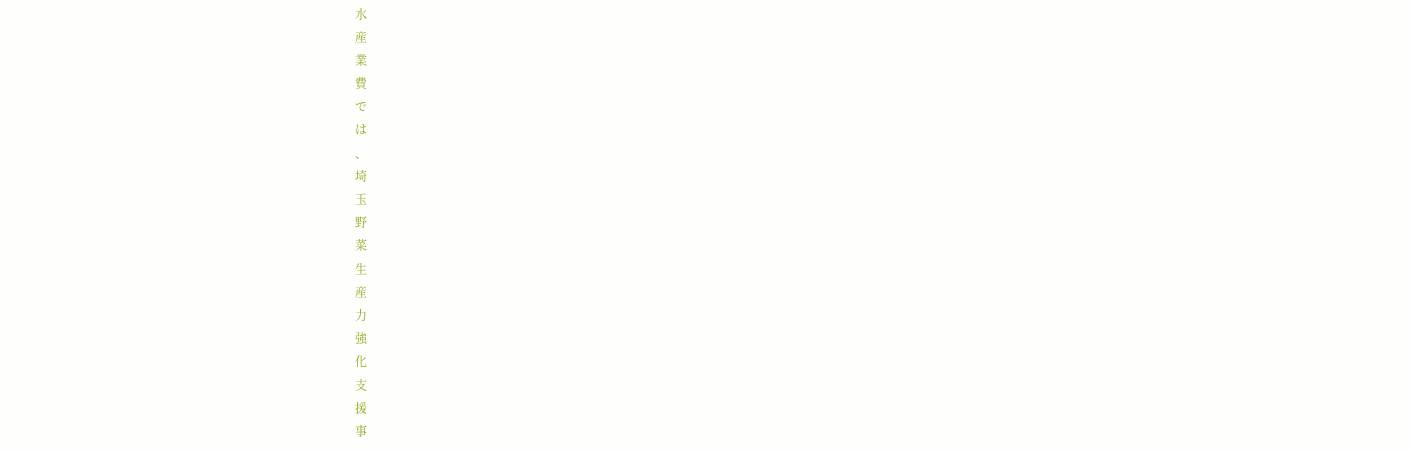水
産
業
費
で
は
、
埼
玉
野
菜
生
産
力
強
化
支
援
事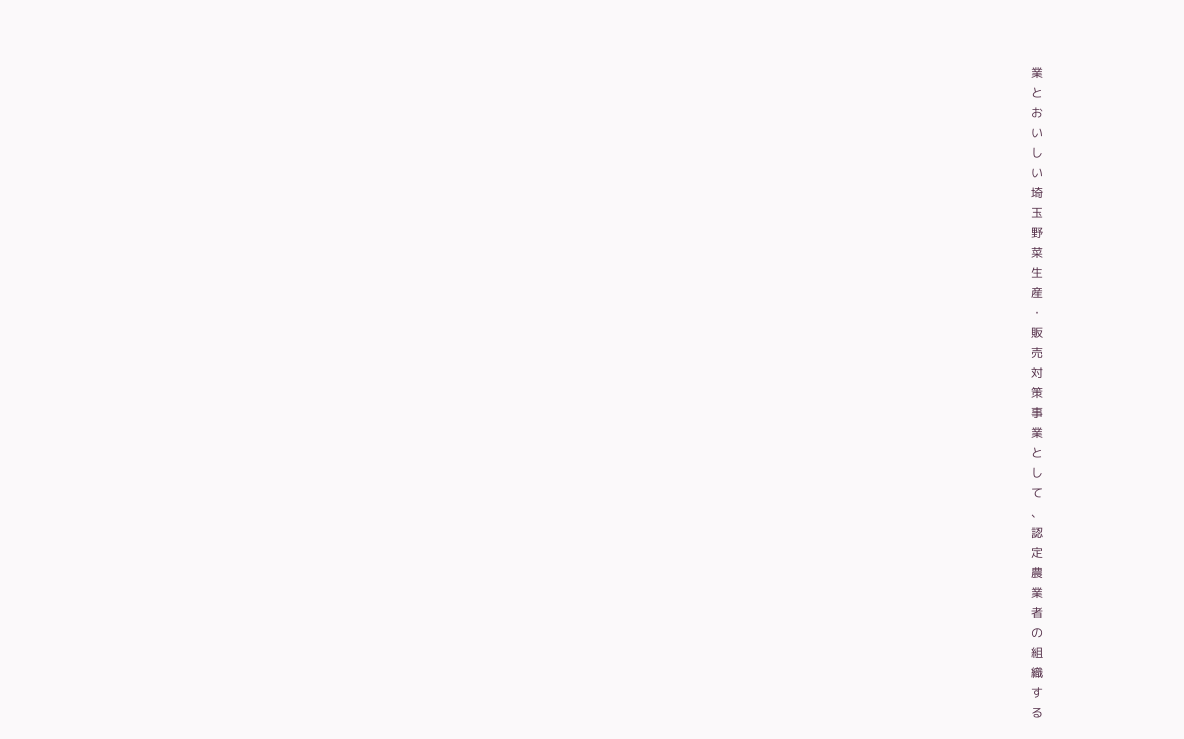業
と
お
い
し
い
埼
玉
野
菜
生
産
・
販
売
対
策
事
業
と
し
て
、
認
定
農
業
者
の
組
織
す
る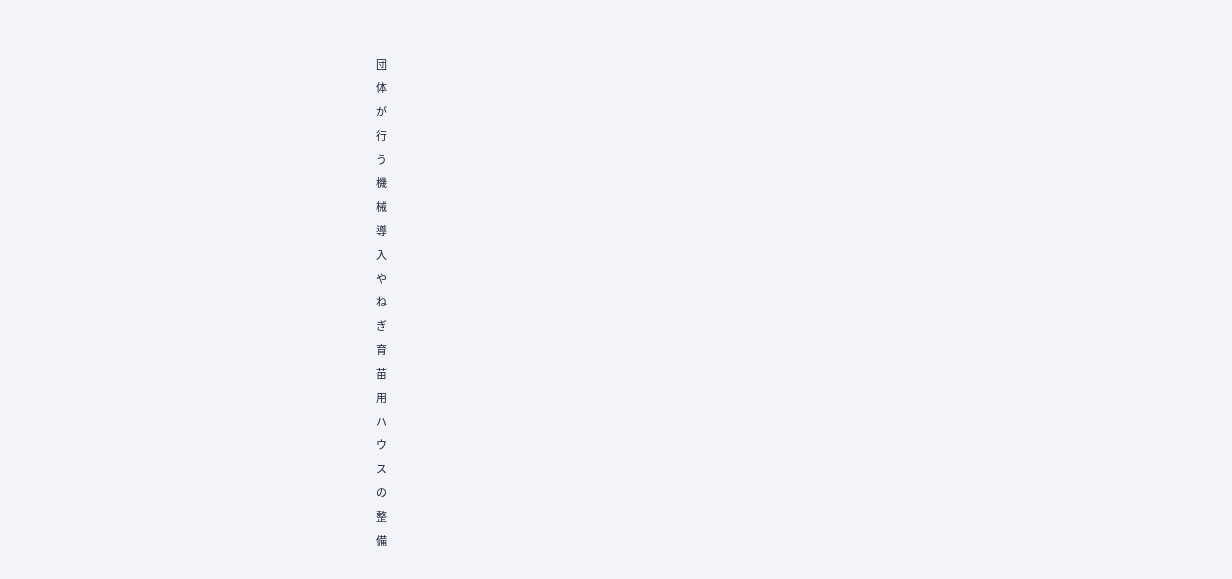団
体
が
行
う
機
械
導
入
や
ね
ぎ
育
苗
用
ハ
ウ
ス
の
整
備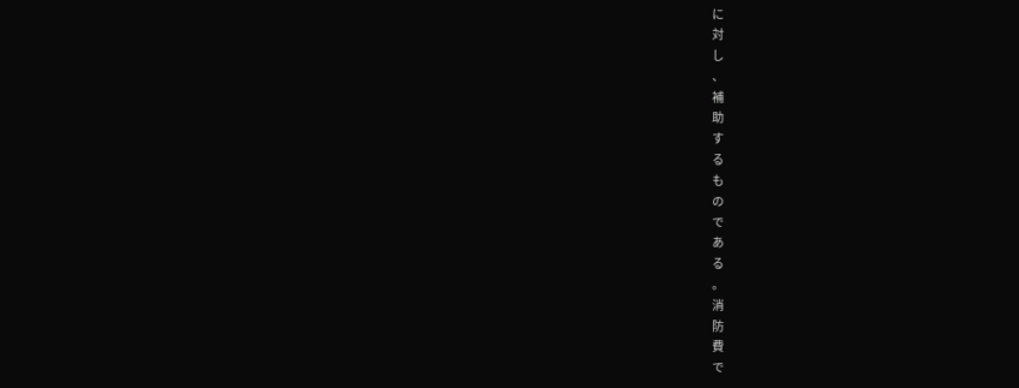に
対
し
、
補
助
す
る
も
の
で
あ
る
。
消
防
費
で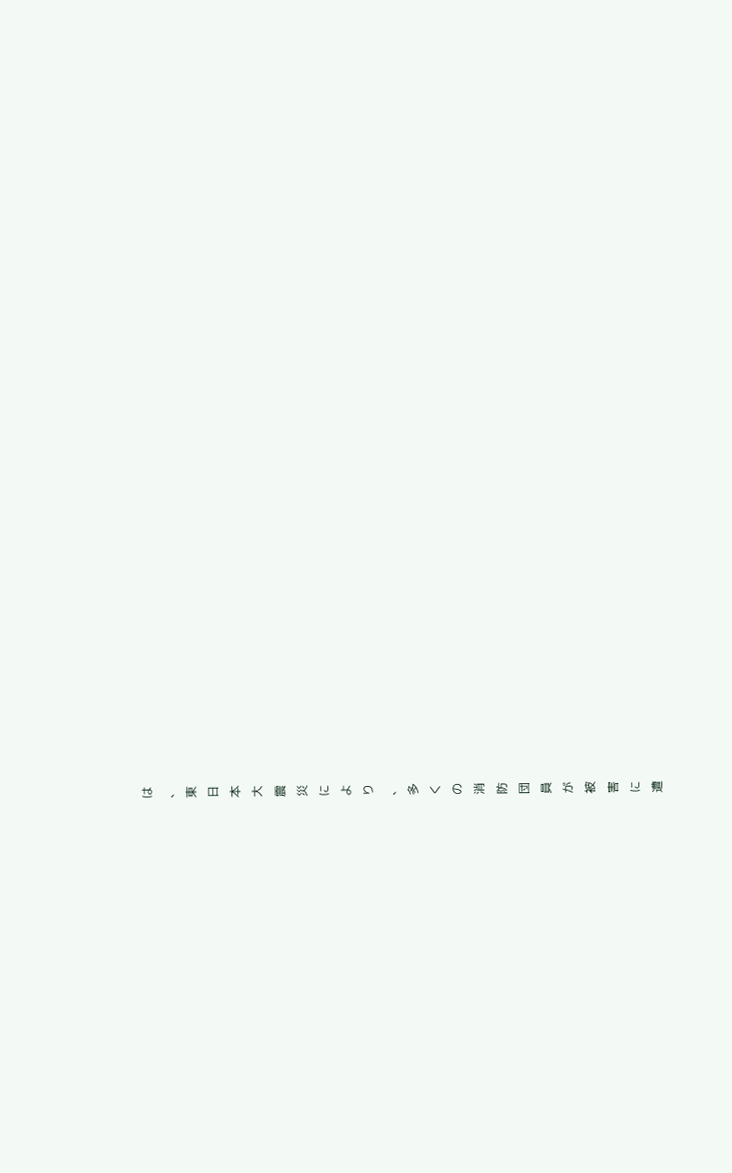は
、
東
日
本
大
震
災
に
よ
り
、
多
く
の
消
防
団
員
が
被
害
に
遭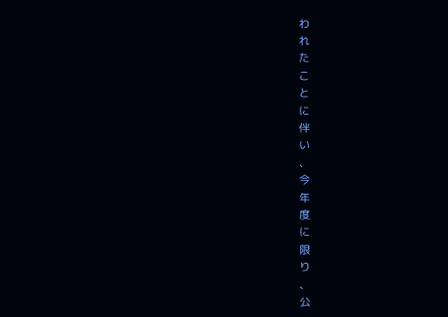わ
れ
た
こ
と
に
伴
い
、
今
年
度
に
限
り
、
公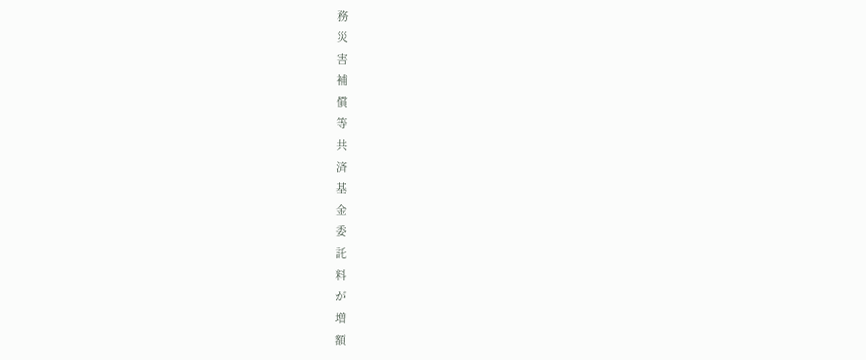務
災
害
補
償
等
共
済
基
金
委
託
料
が
増
額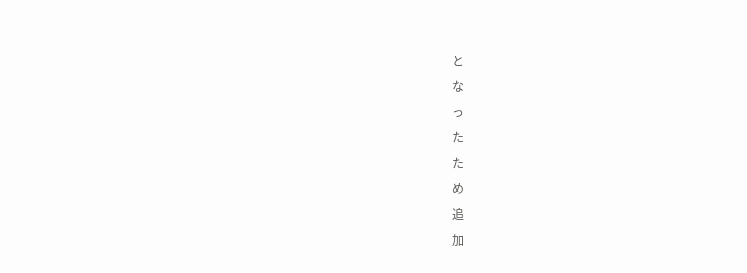と
な
っ
た
た
め
追
加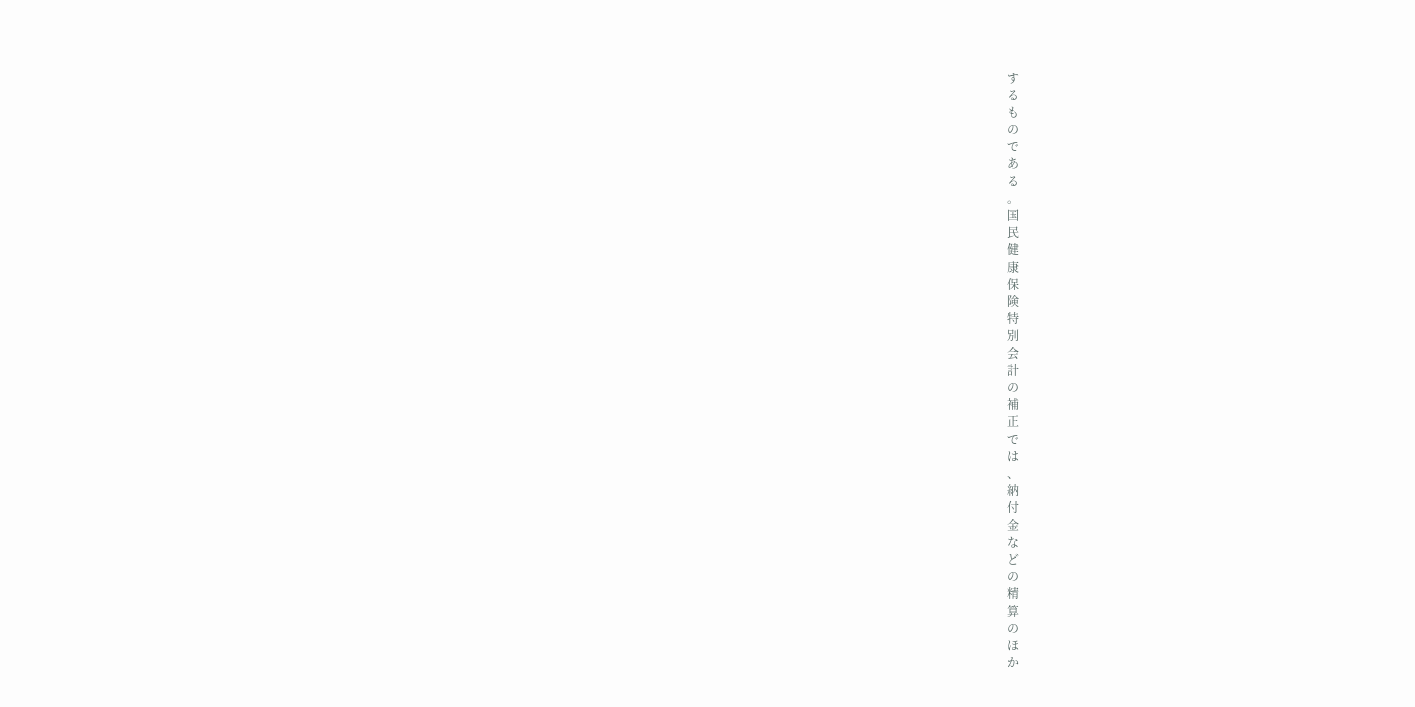す
る
も
の
で
あ
る
。
国
民
健
康
保
険
特
別
会
計
の
補
正
で
は
、
納
付
金
な
ど
の
精
算
の
ほ
か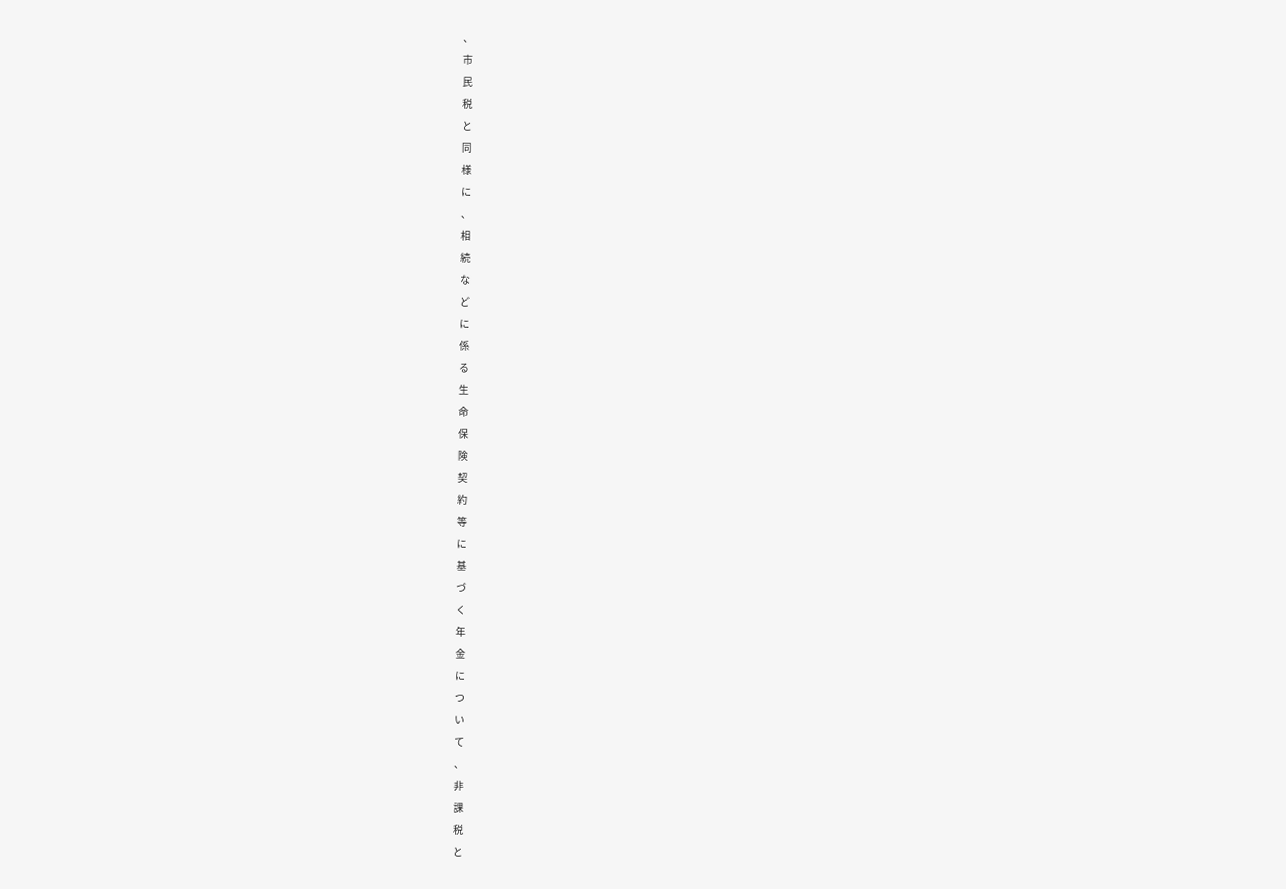、
市
民
税
と
同
様
に
、
相
続
な
ど
に
係
る
生
命
保
険
契
約
等
に
基
づ
く
年
金
に
つ
い
て
、
非
課
税
と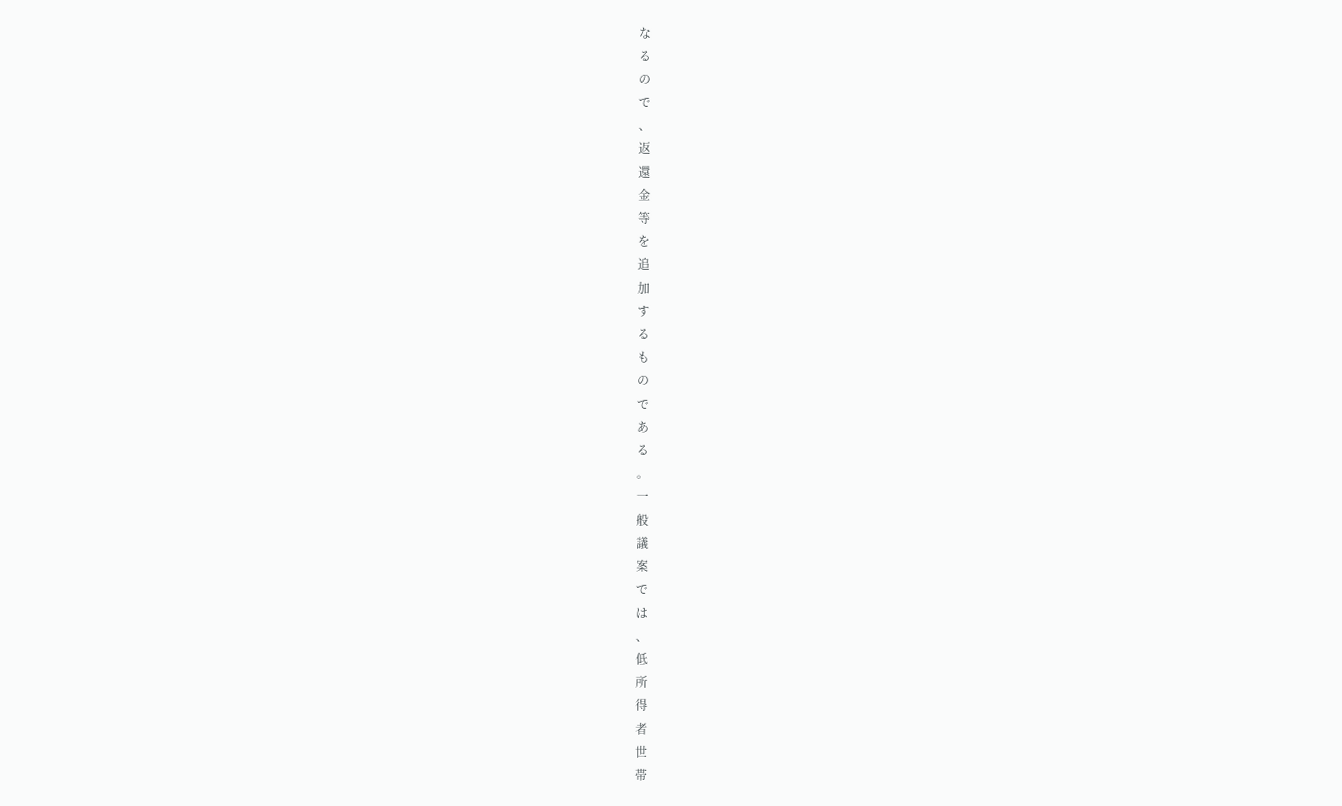な
る
の
で
、
返
還
金
等
を
追
加
す
る
も
の
で
あ
る
。
一
般
議
案
で
は
、
低
所
得
者
世
帯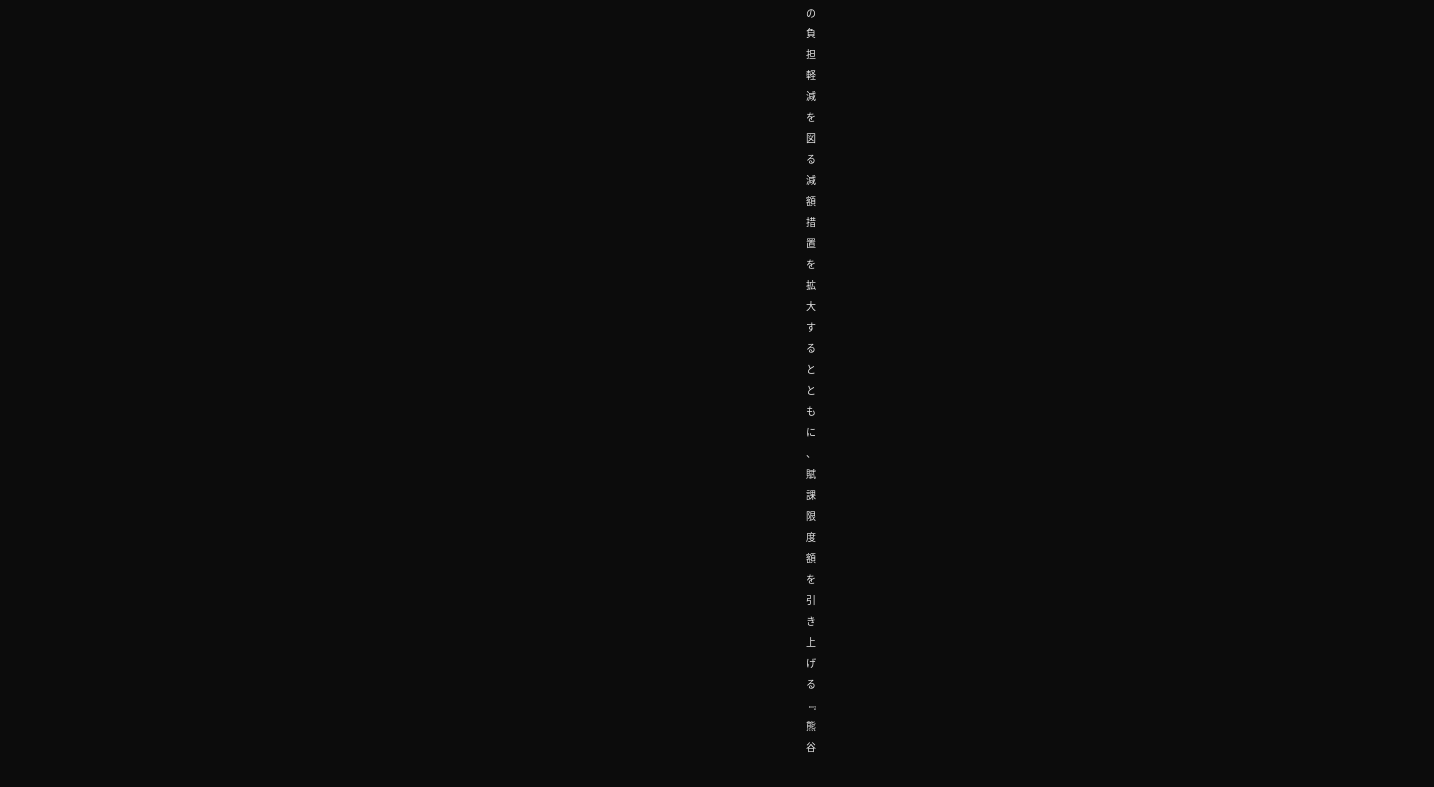の
負
担
軽
減
を
図
る
減
額
措
置
を
拡
大
す
る
と
と
も
に
、
賦
課
限
度
額
を
引
き
上
げ
る
﹃
熊
谷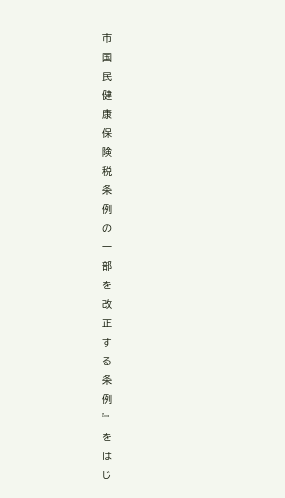市
国
民
健
康
保
険
税
条
例
の
一
部
を
改
正
す
る
条
例
﹄
を
は
じ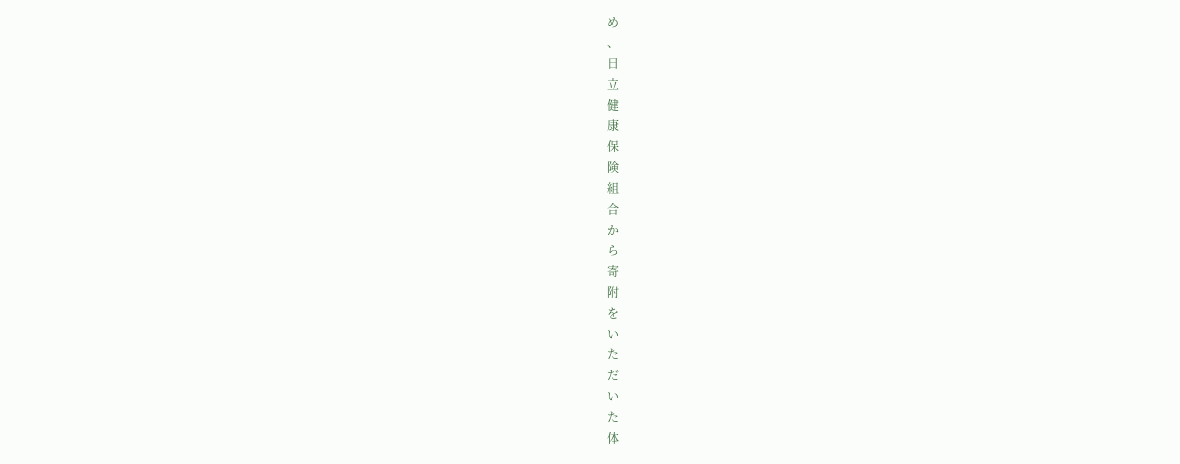め
、
日
立
健
康
保
険
組
合
か
ら
寄
附
を
い
た
だ
い
た
体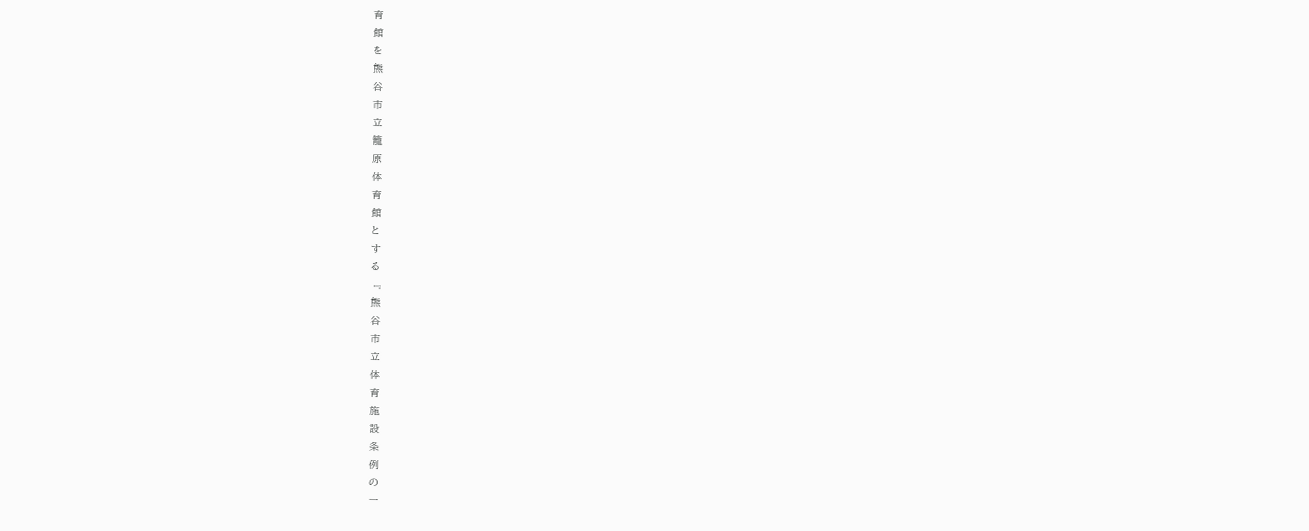育
館
を
熊
谷
市
立
籠
原
体
育
館
と
す
る
﹃
熊
谷
市
立
体
育
施
設
条
例
の
一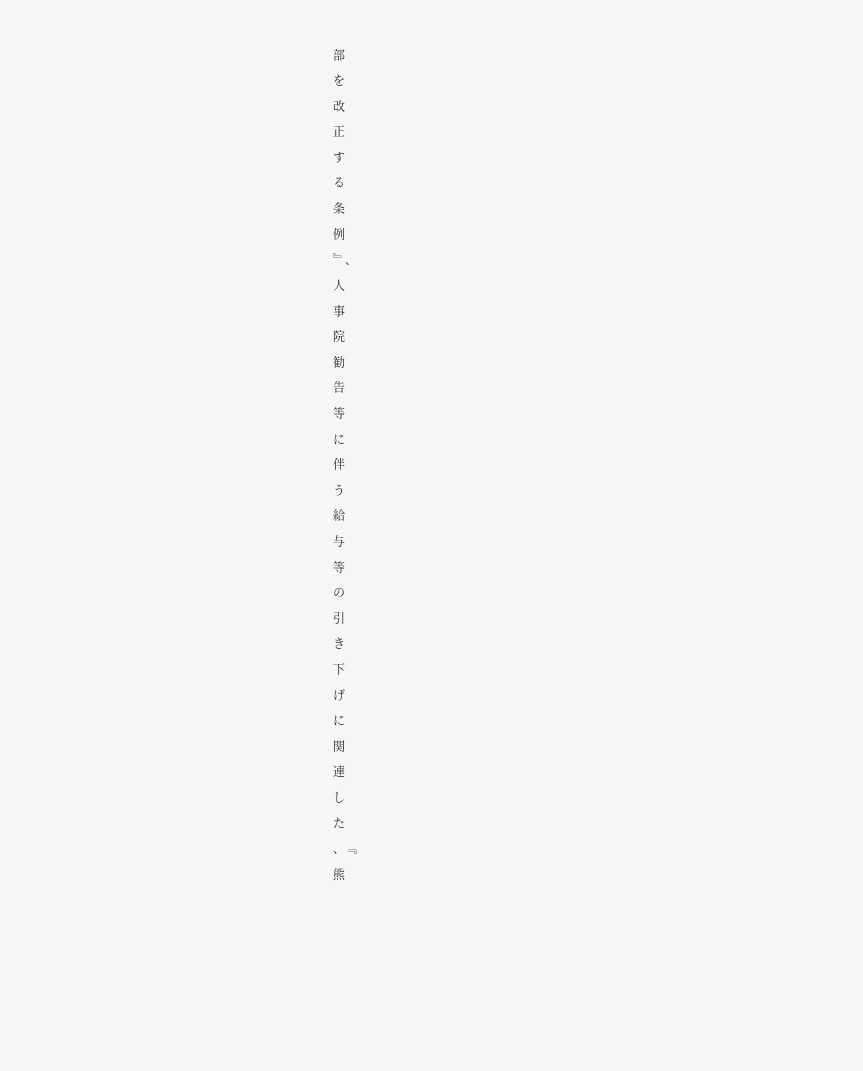部
を
改
正
す
る
条
例
﹄、
人
事
院
勧
告
等
に
伴
う
給
与
等
の
引
き
下
げ
に
関
連
し
た
、﹃
熊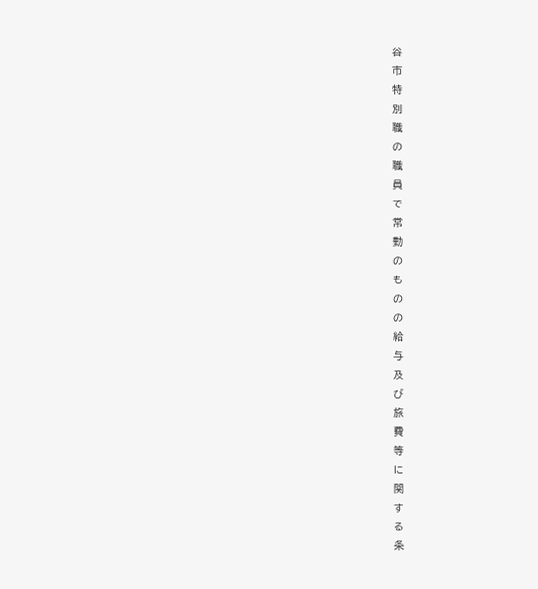谷
市
特
別
職
の
職
員
で
常
勤
の
も
の
の
給
与
及
び
旅
費
等
に
関
す
る
条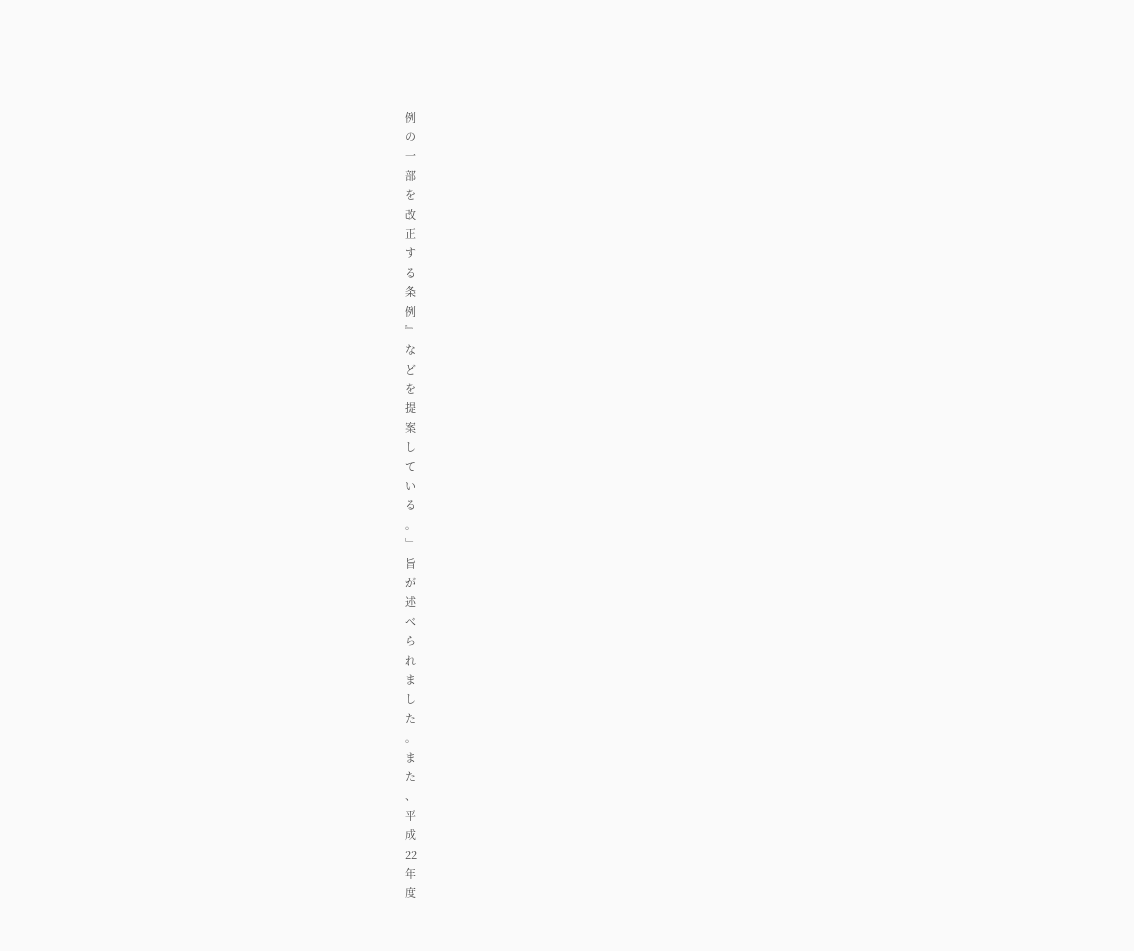例
の
一
部
を
改
正
す
る
条
例
﹄
な
ど
を
提
案
し
て
い
る
。
﹂
旨
が
述
べ
ら
れ
ま
し
た
。
ま
た
、
平
成
22
年
度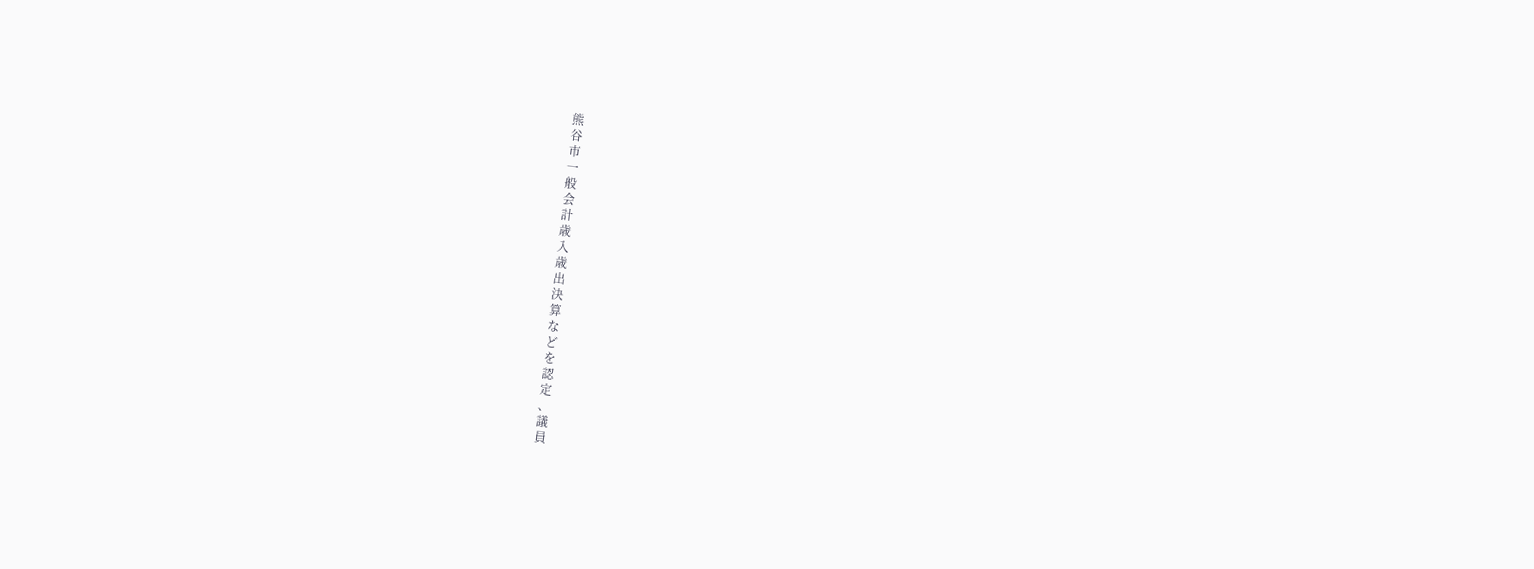熊
谷
市
一
般
会
計
歳
入
歳
出
決
算
な
ど
を
認
定
、
議
員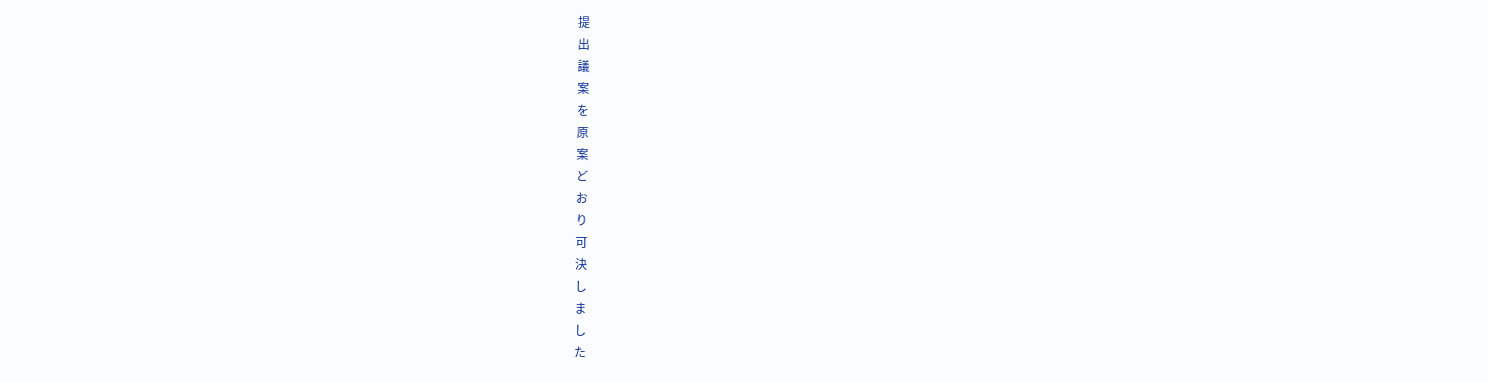提
出
議
案
を
原
案
ど
お
り
可
決
し
ま
し
た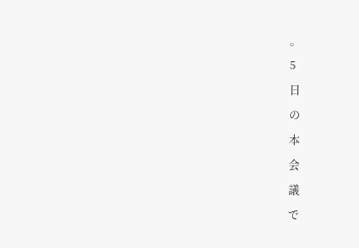。
5
日
の
本
会
議
で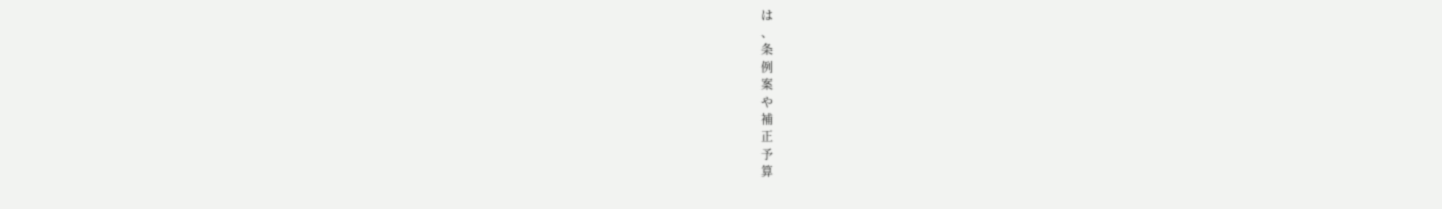は
、
条
例
案
や
補
正
予
算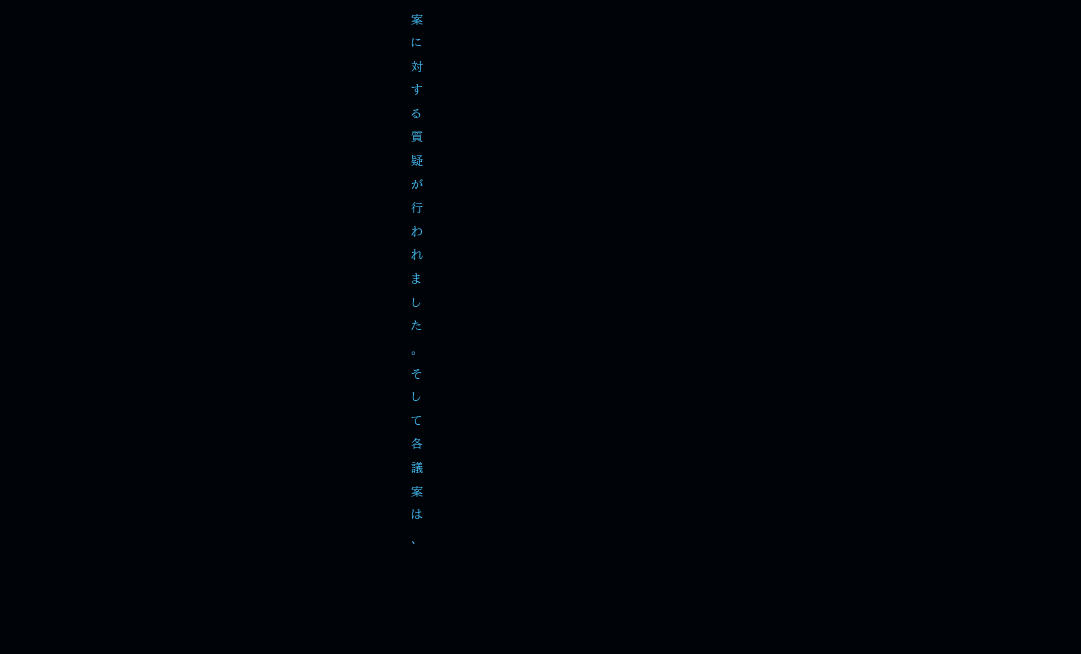案
に
対
す
る
質
疑
が
行
わ
れ
ま
し
た
。
そ
し
て
各
議
案
は
、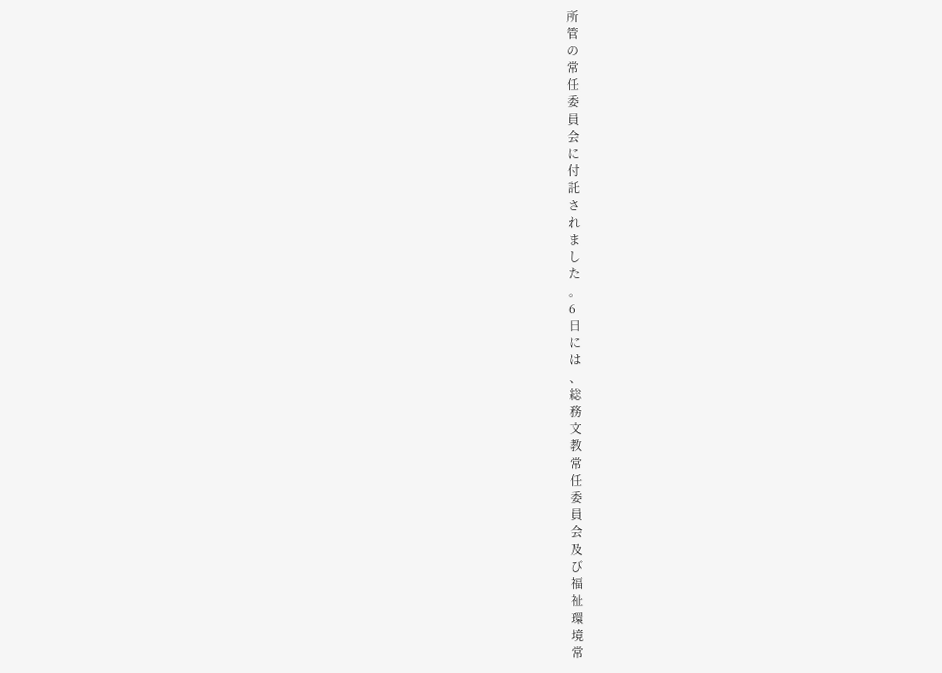所
管
の
常
任
委
員
会
に
付
託
さ
れ
ま
し
た
。
6
日
に
は
、
総
務
文
教
常
任
委
員
会
及
び
福
祉
環
境
常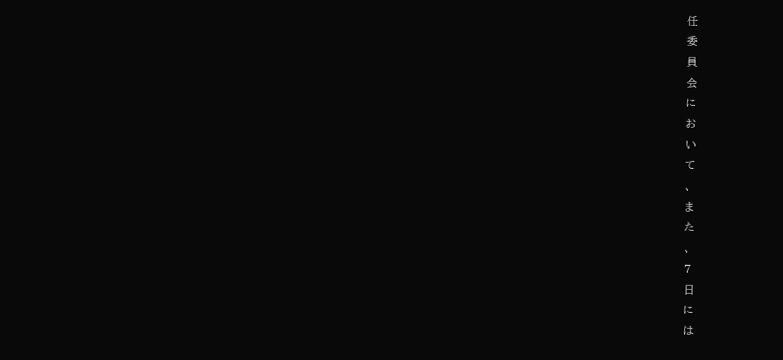任
委
員
会
に
お
い
て
、
ま
た
、
7
日
に
は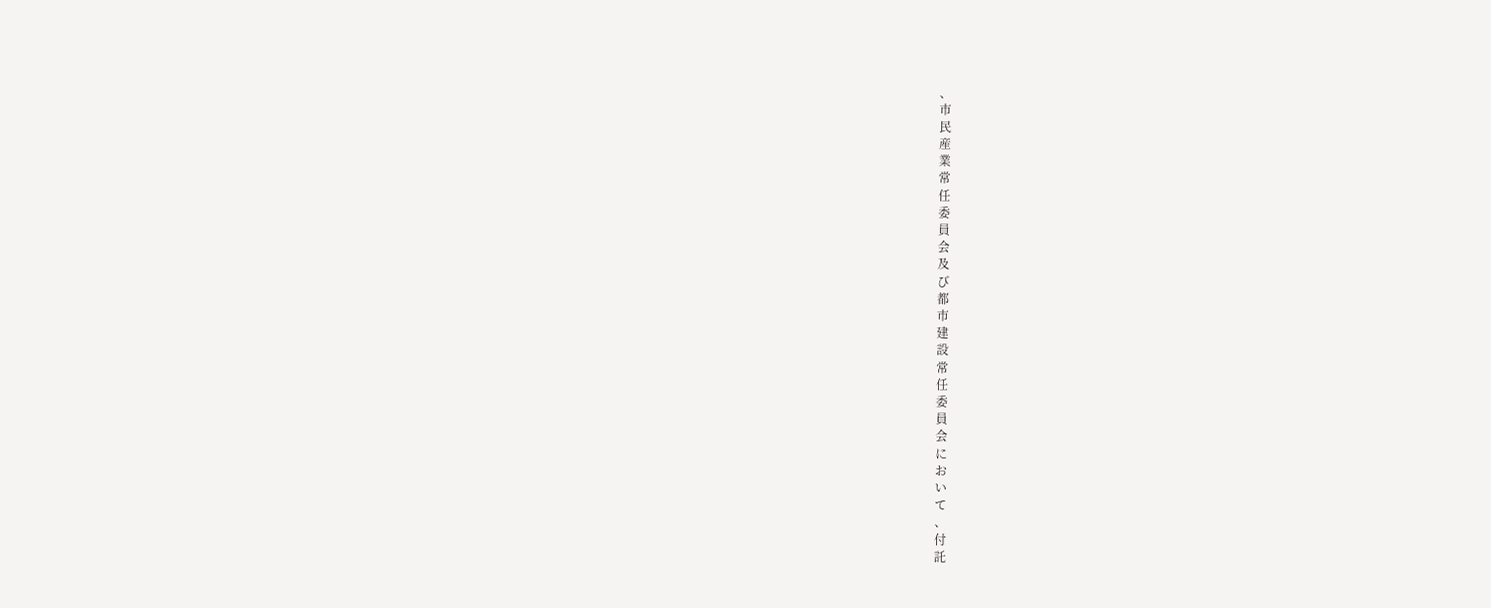、
市
民
産
業
常
任
委
員
会
及
び
都
市
建
設
常
任
委
員
会
に
お
い
て
、
付
託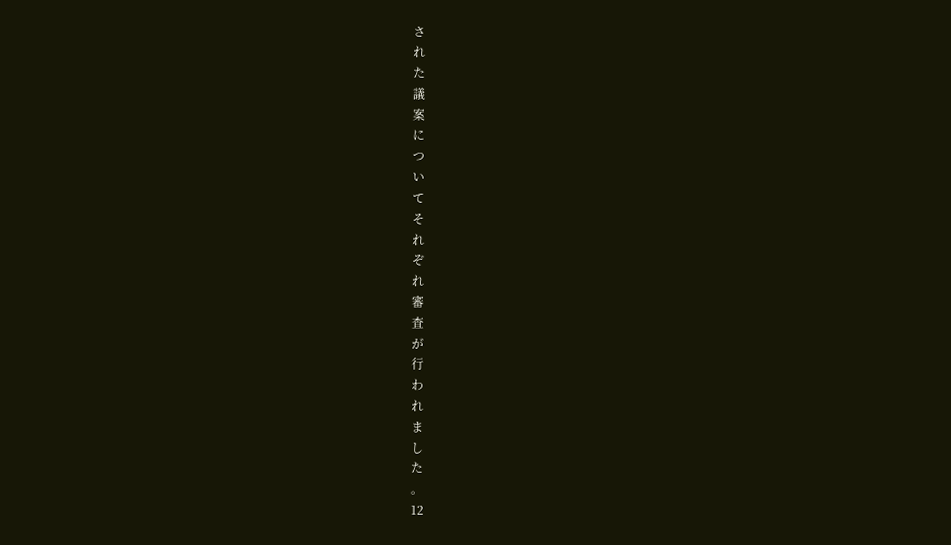さ
れ
た
議
案
に
つ
い
て
そ
れ
ぞ
れ
審
査
が
行
わ
れ
ま
し
た
。
12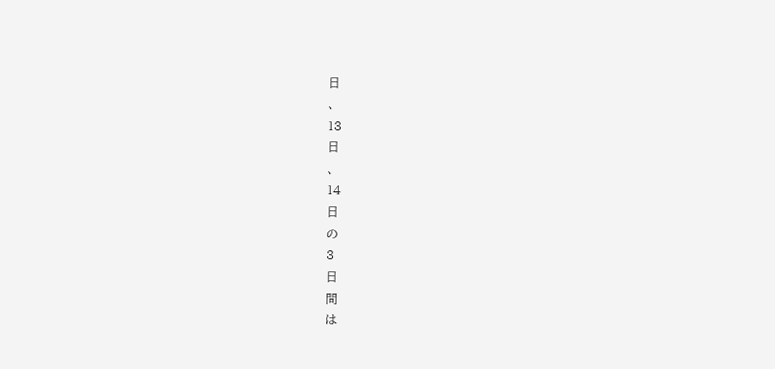日
、
13
日
、
14
日
の
3
日
間
は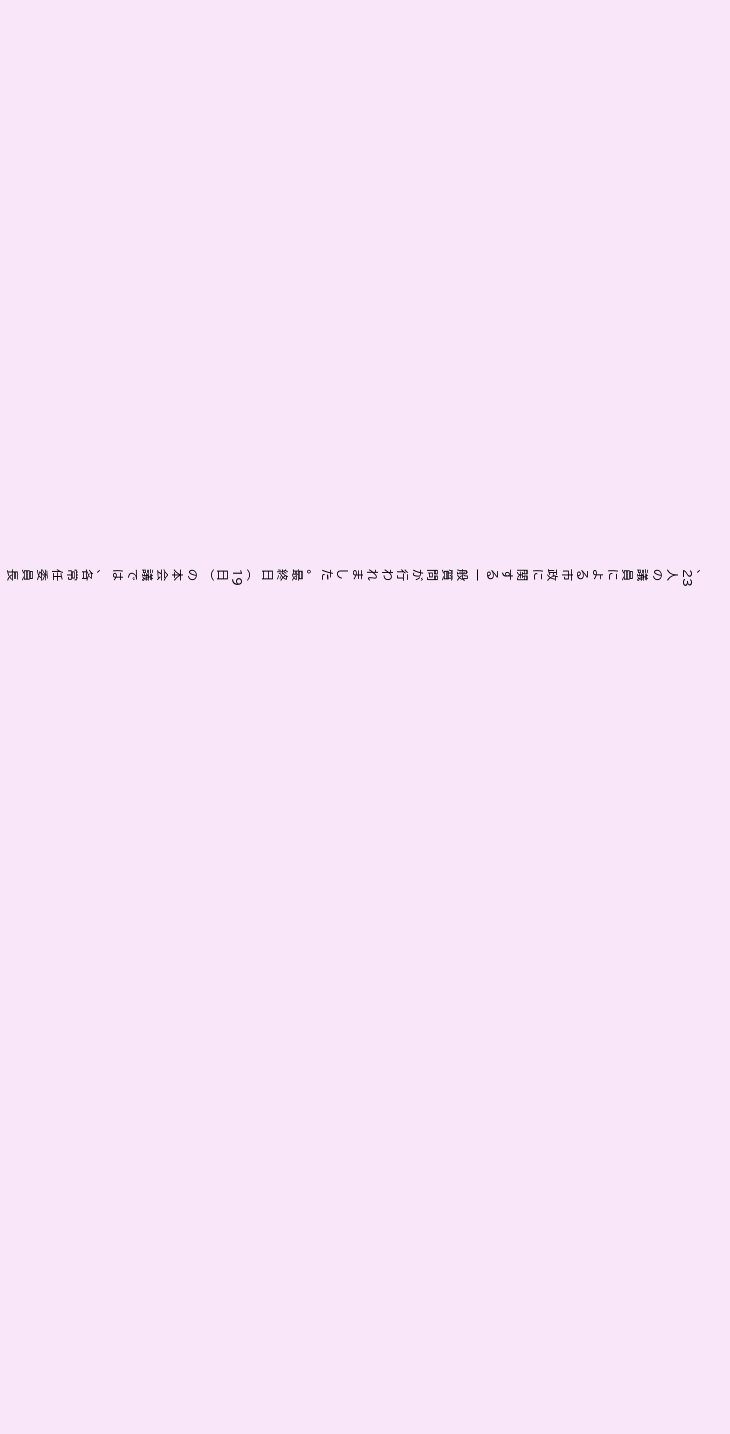、
23
人
の
議
員
に
よ
る
市
政
に
関
す
る
一
般
質
問
が
行
わ
れ
ま
し
た
。
最
終
日
︵
19
日
︶
の
本
会
議
で
は
、
各
常
任
委
員
長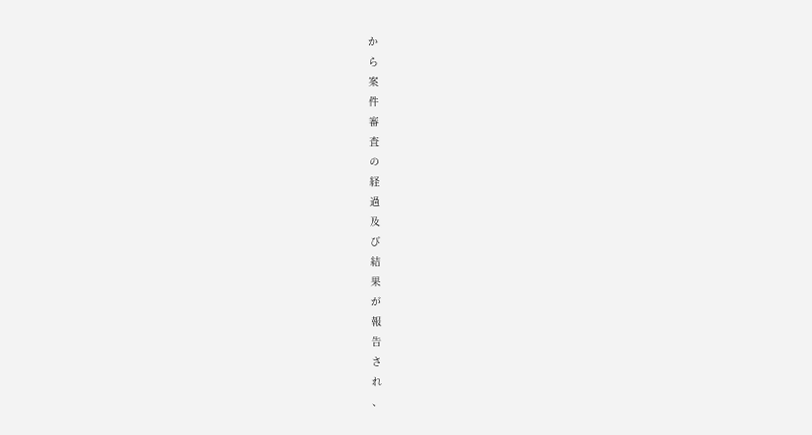か
ら
案
件
審
査
の
経
過
及
び
結
果
が
報
告
さ
れ
、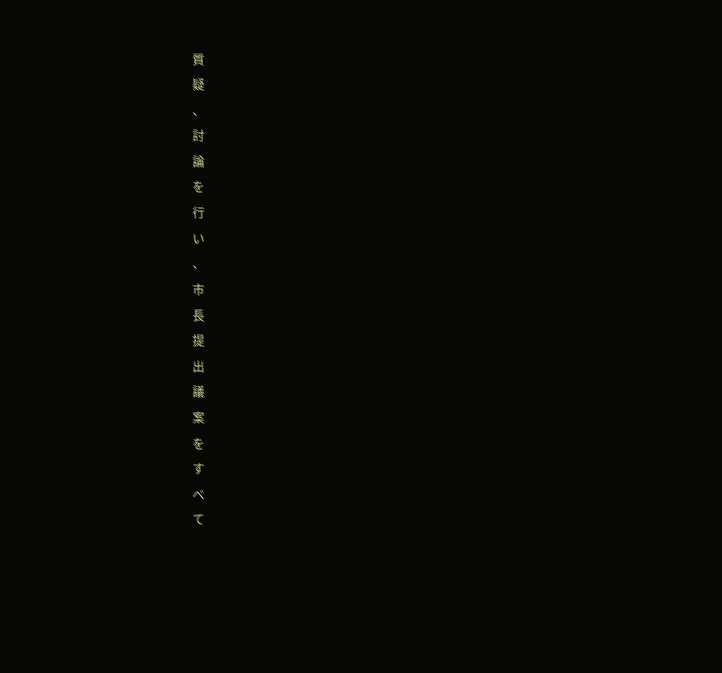質
疑
、
討
論
を
行
い
、
市
長
提
出
議
案
を
す
べ
て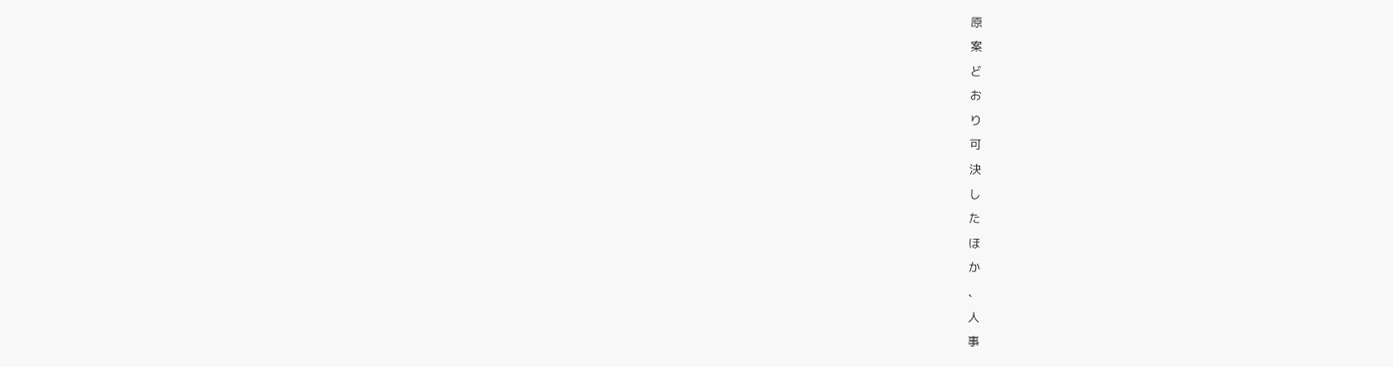原
案
ど
お
り
可
決
し
た
ほ
か
、
人
事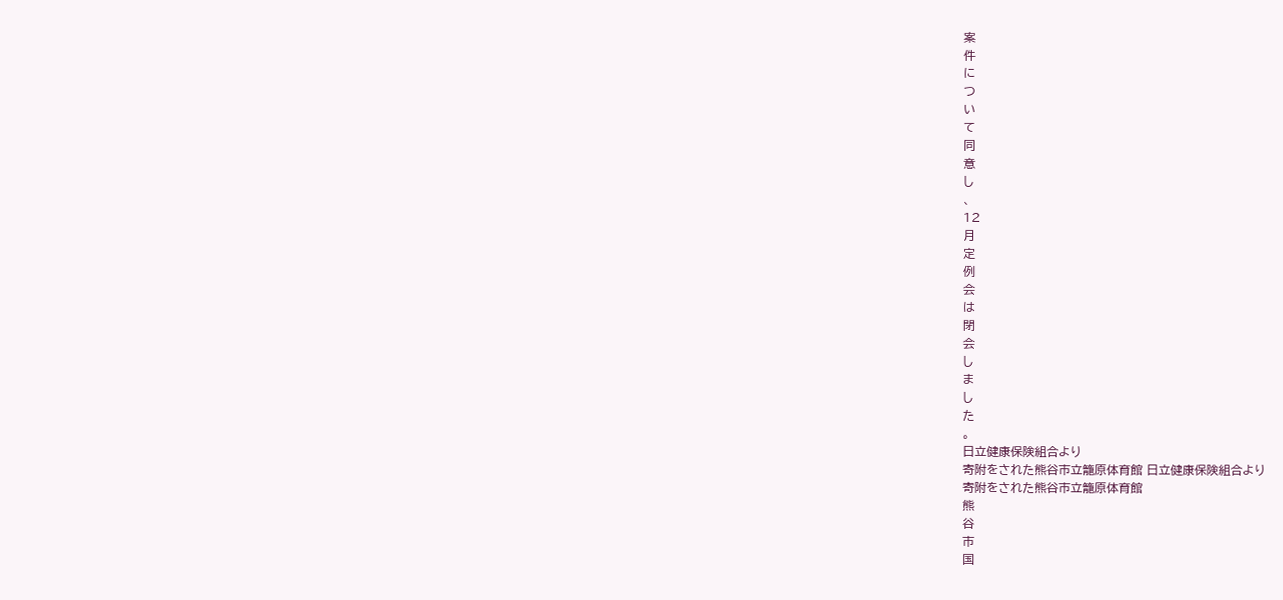案
件
に
つ
い
て
同
意
し
、
12
月
定
例
会
は
閉
会
し
ま
し
た
。
日立健康保険組合より
寄附をされた熊谷市立籠原体育館 日立健康保険組合より
寄附をされた熊谷市立籠原体育館
熊
谷
市
国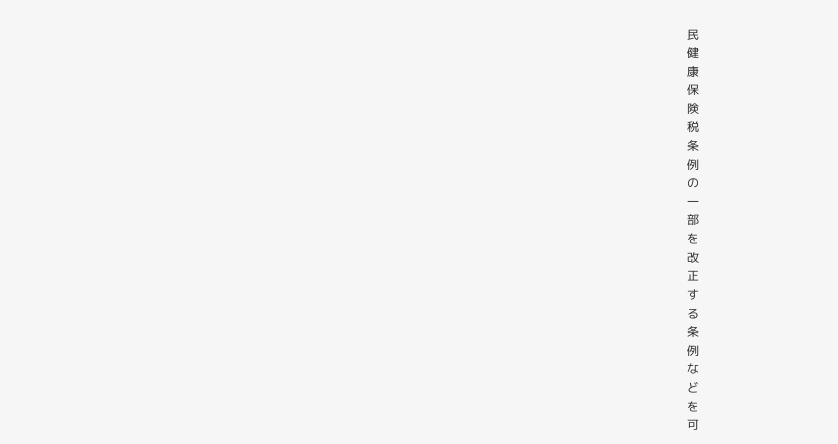民
健
康
保
険
税
条
例
の
一
部
を
改
正
す
る
条
例
な
ど
を
可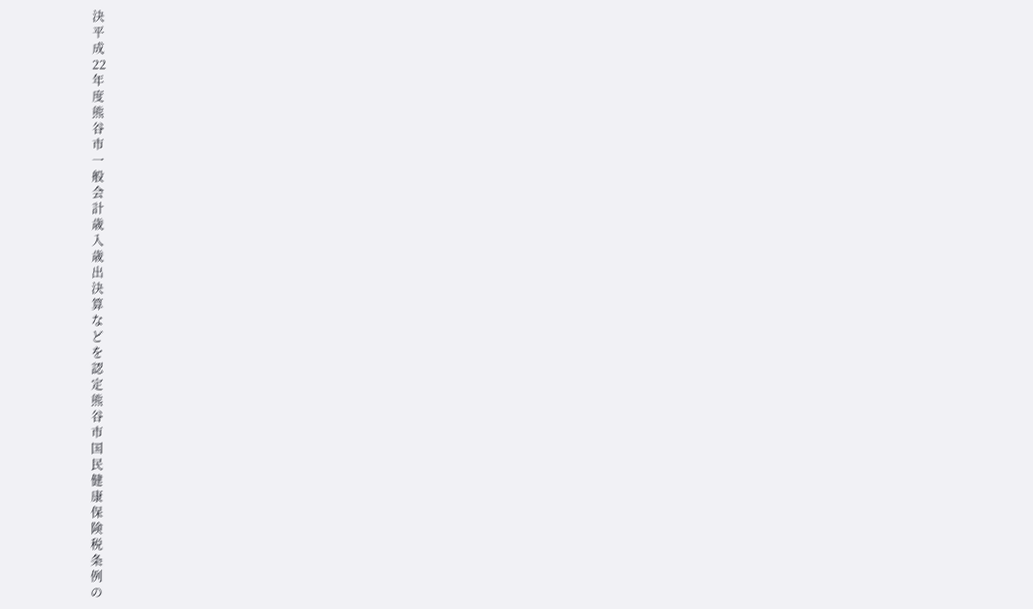決
平
成
22
年
度
熊
谷
市
一
般
会
計
歳
入
歳
出
決
算
な
ど
を
認
定
熊
谷
市
国
民
健
康
保
険
税
条
例
の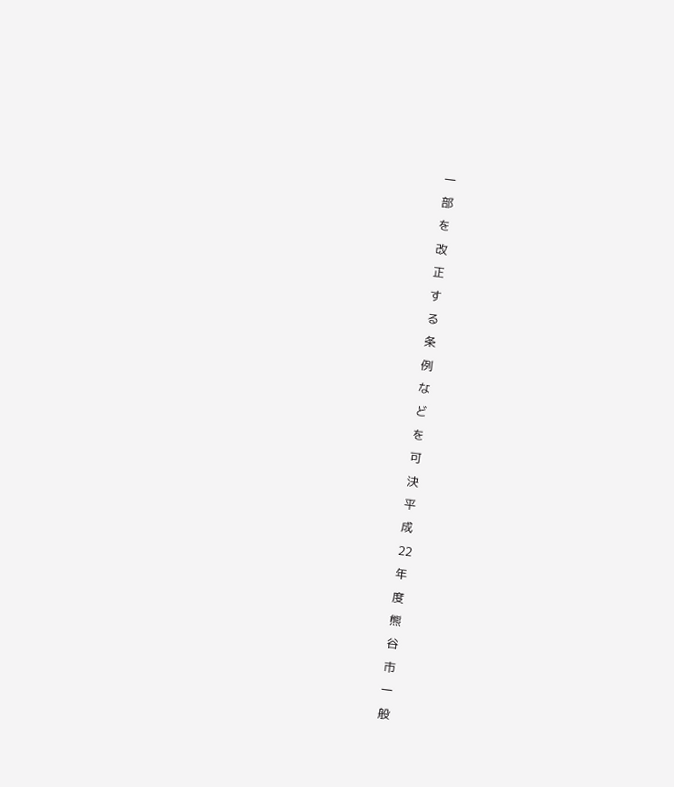一
部
を
改
正
す
る
条
例
な
ど
を
可
決
平
成
22
年
度
熊
谷
市
一
般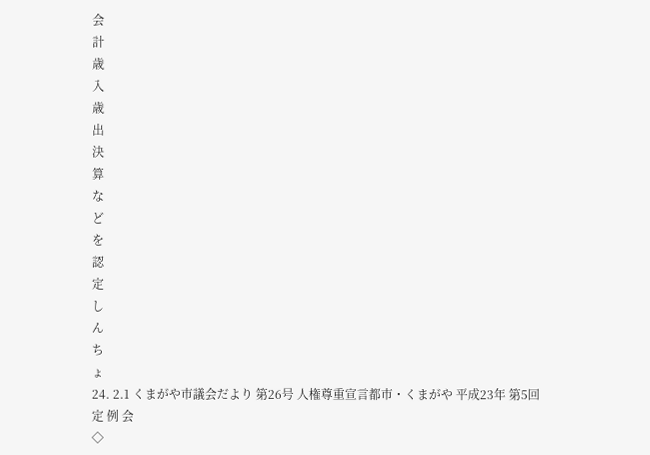会
計
歳
入
歳
出
決
算
な
ど
を
認
定
し
ん
ち
ょ
24. 2.1 くまがや市議会だより 第26号 人権尊重宣言都市・くまがや 平成23年 第5回
定 例 会
◇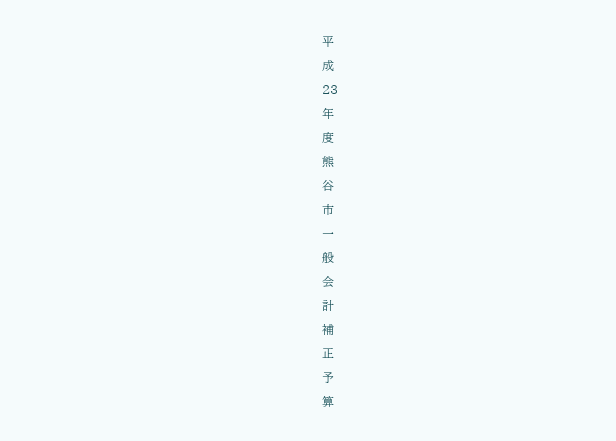平
成
23
年
度
熊
谷
市
一
般
会
計
補
正
予
算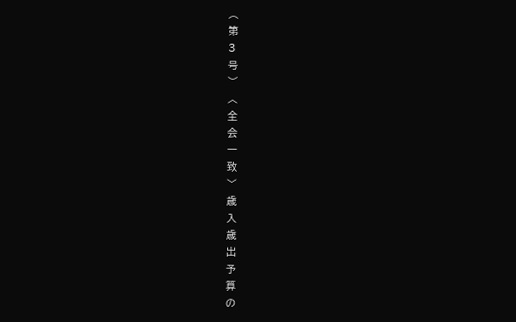︵
第
3
号
︶
︿
全
会
一
致
﹀
歳
入
歳
出
予
算
の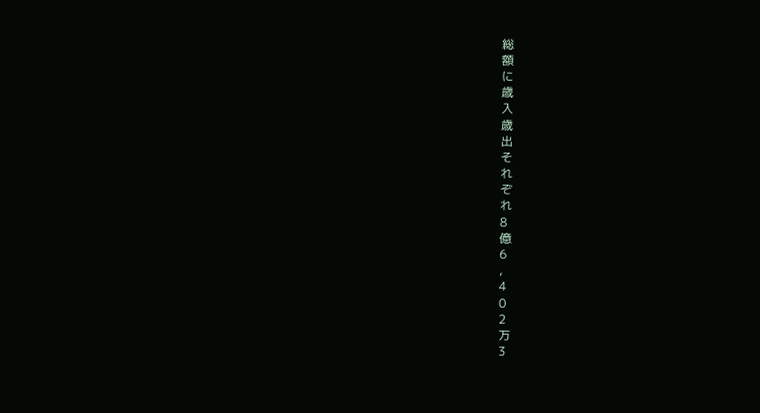総
額
に
歳
入
歳
出
そ
れ
ぞ
れ
8
億
6
,
4
0
2
万
3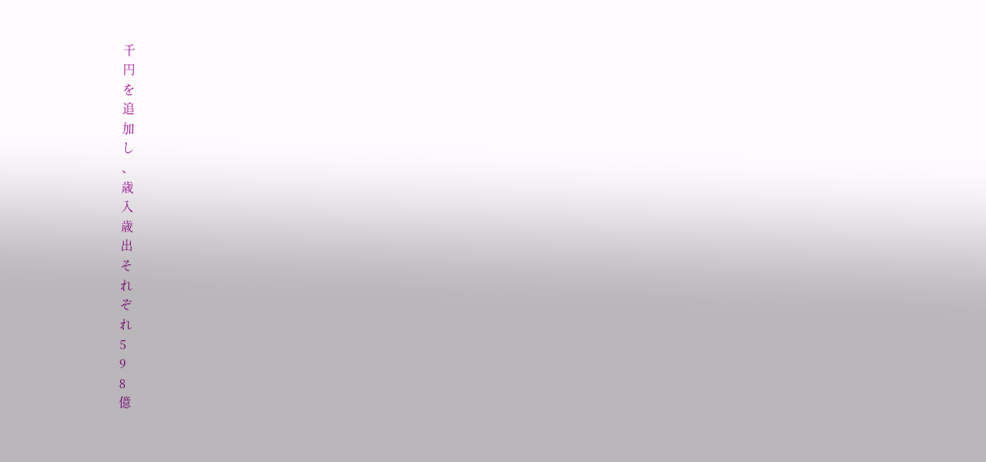千
円
を
追
加
し
、
歳
入
歳
出
そ
れ
ぞ
れ
5
9
8
億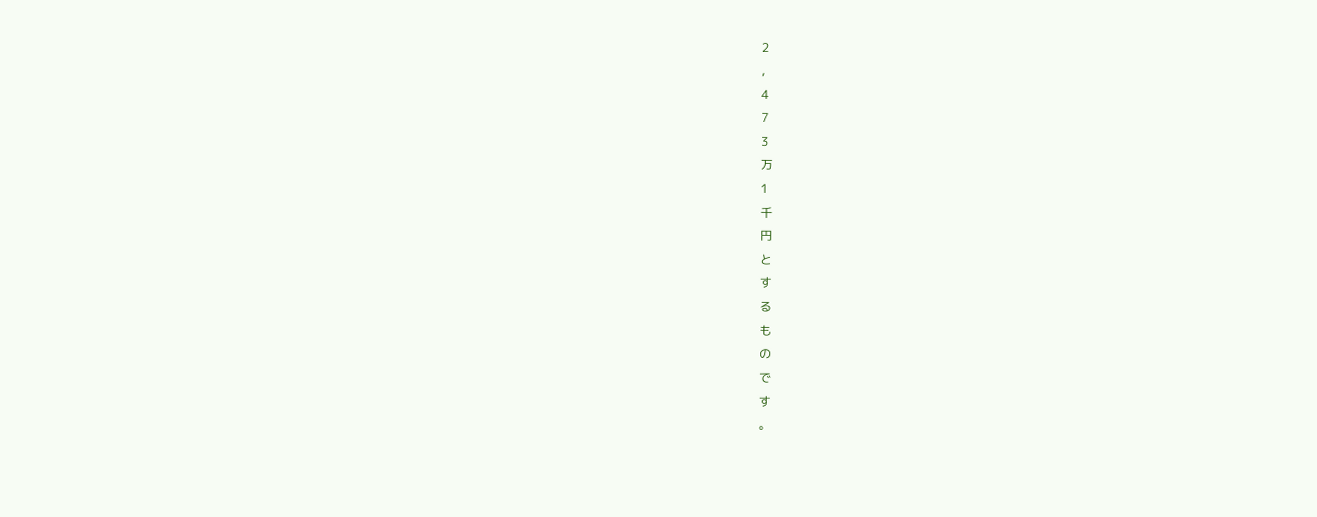2
,
4
7
3
万
1
千
円
と
す
る
も
の
で
す
。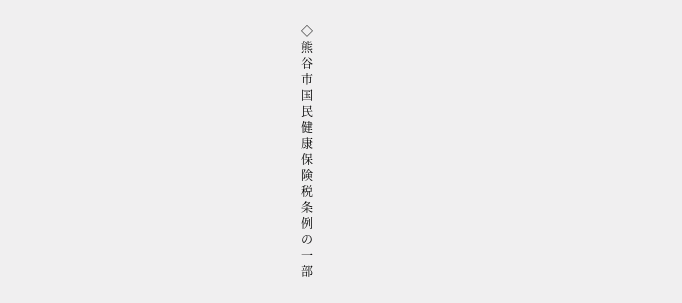◇
熊
谷
市
国
民
健
康
保
険
税
条
例
の
一
部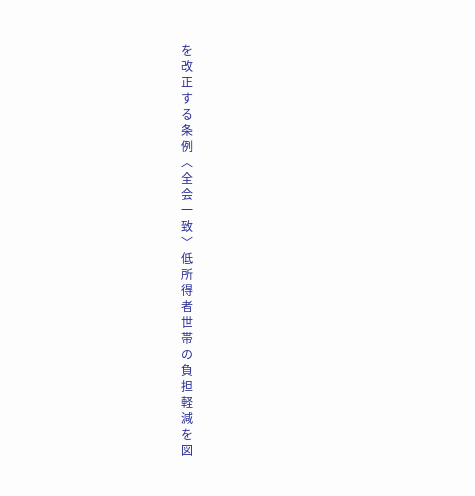を
改
正
す
る
条
例
︿
全
会
一
致
﹀
低
所
得
者
世
帯
の
負
担
軽
減
を
図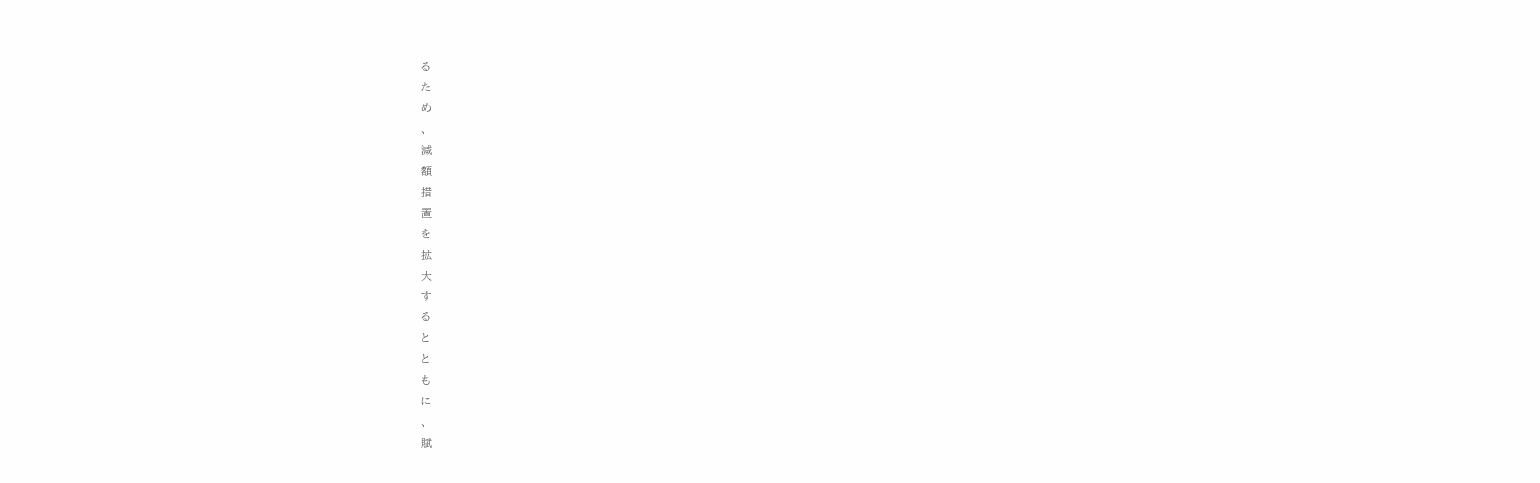る
た
め
、
減
額
措
置
を
拡
大
す
る
と
と
も
に
、
賦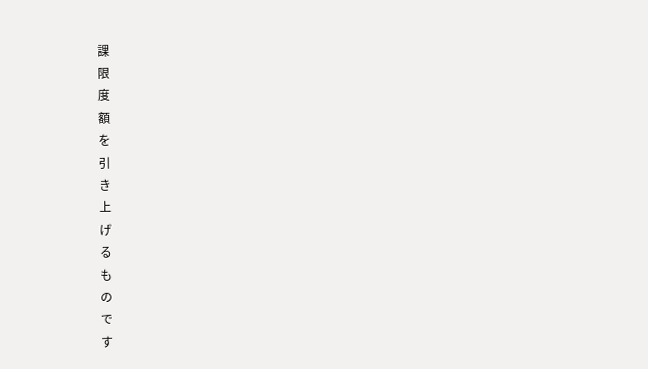課
限
度
額
を
引
き
上
げ
る
も
の
で
す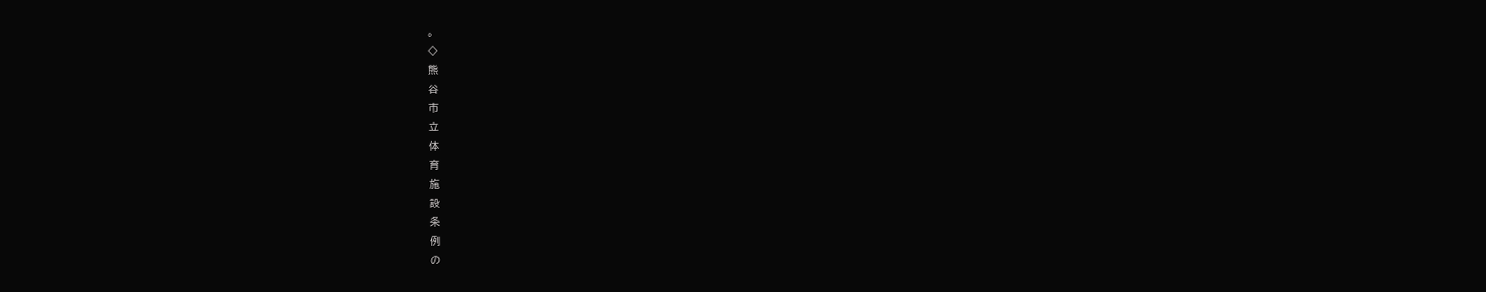。
◇
熊
谷
市
立
体
育
施
設
条
例
の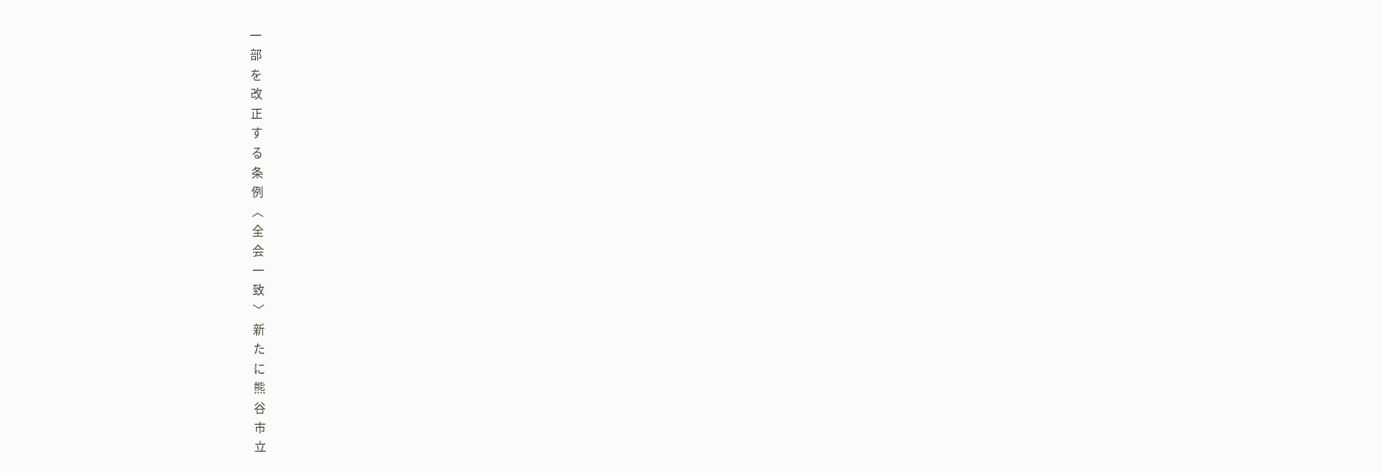一
部
を
改
正
す
る
条
例
︿
全
会
一
致
﹀
新
た
に
熊
谷
市
立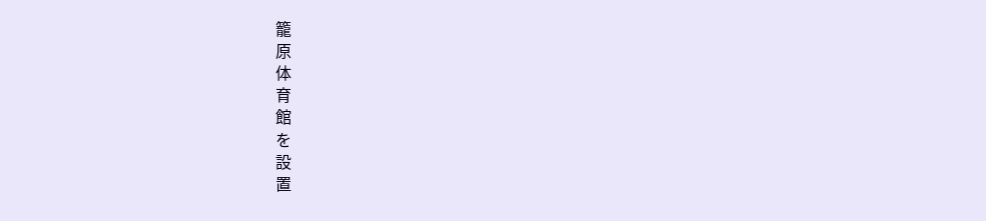籠
原
体
育
館
を
設
置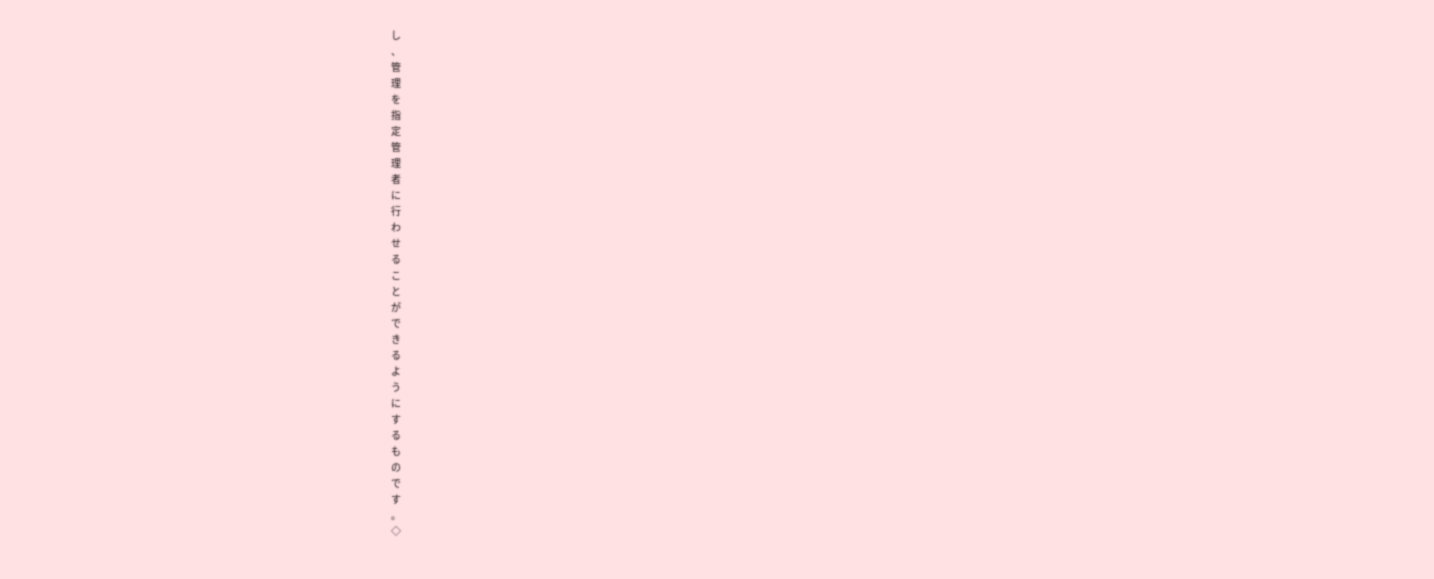し
、
管
理
を
指
定
管
理
者
に
行
わ
せ
る
こ
と
が
で
き
る
よ
う
に
す
る
も
の
で
す
。
◇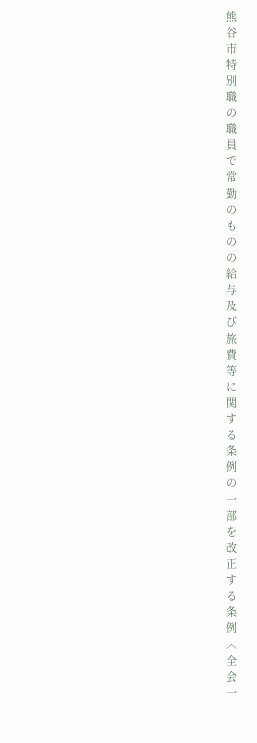熊
谷
市
特
別
職
の
職
員
で
常
勤
の
も
の
の
給
与
及
び
旅
費
等
に
関
す
る
条
例
の
一
部
を
改
正
す
る
条
例
︿
全
会
一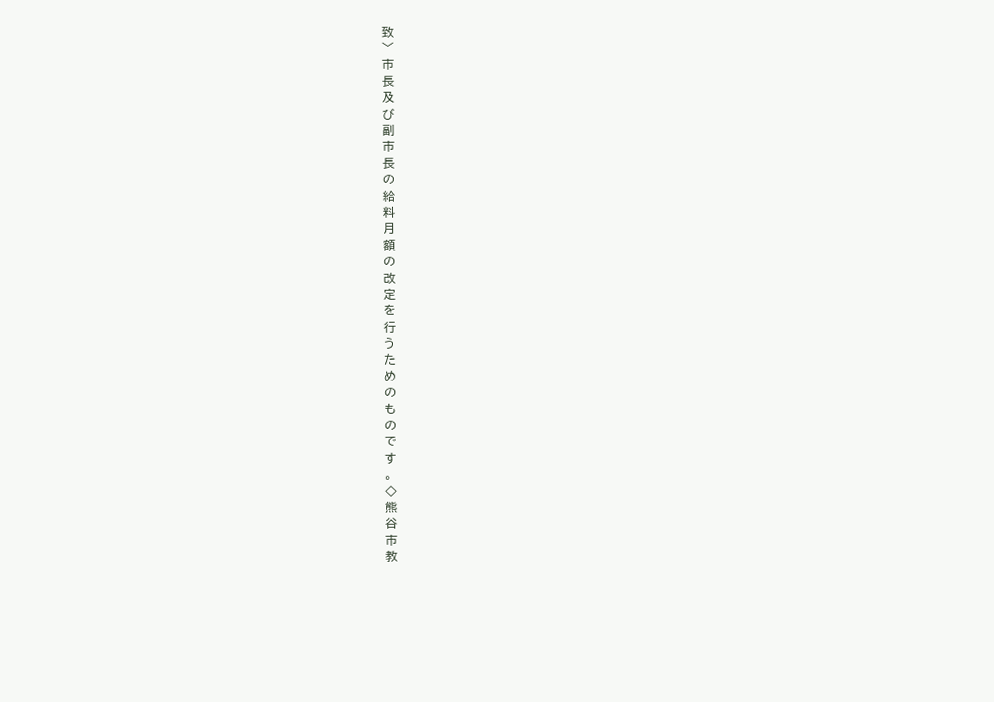致
﹀
市
長
及
び
副
市
長
の
給
料
月
額
の
改
定
を
行
う
た
め
の
も
の
で
す
。
◇
熊
谷
市
教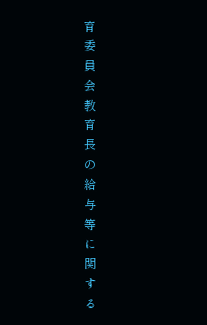育
委
員
会
教
育
長
の
給
与
等
に
関
す
る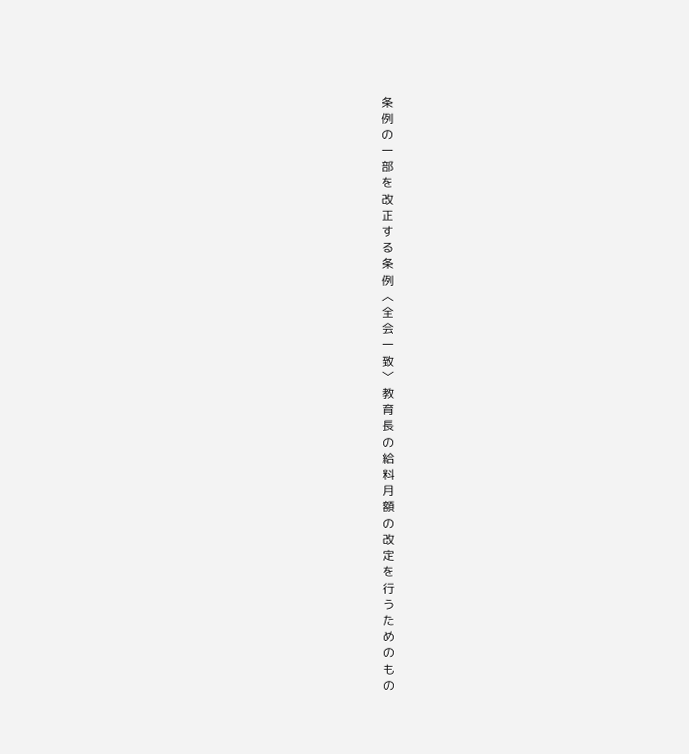条
例
の
一
部
を
改
正
す
る
条
例
︿
全
会
一
致
﹀
教
育
長
の
給
料
月
額
の
改
定
を
行
う
た
め
の
も
の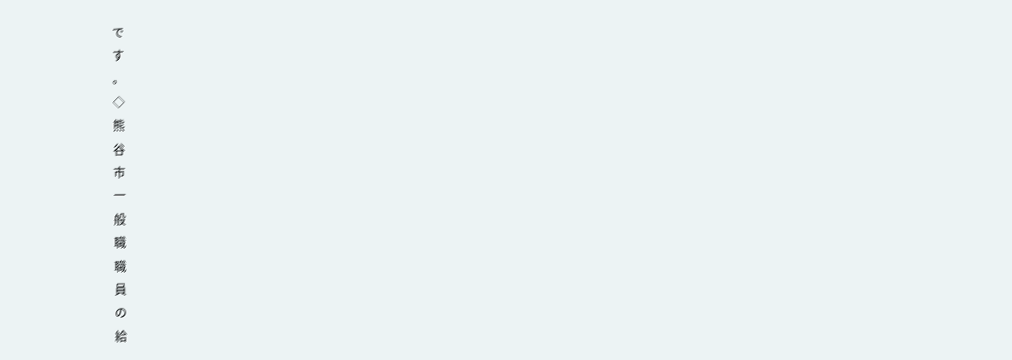で
す
。
◇
熊
谷
市
一
般
職
職
員
の
給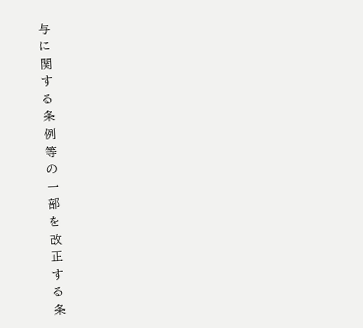与
に
関
す
る
条
例
等
の
一
部
を
改
正
す
る
条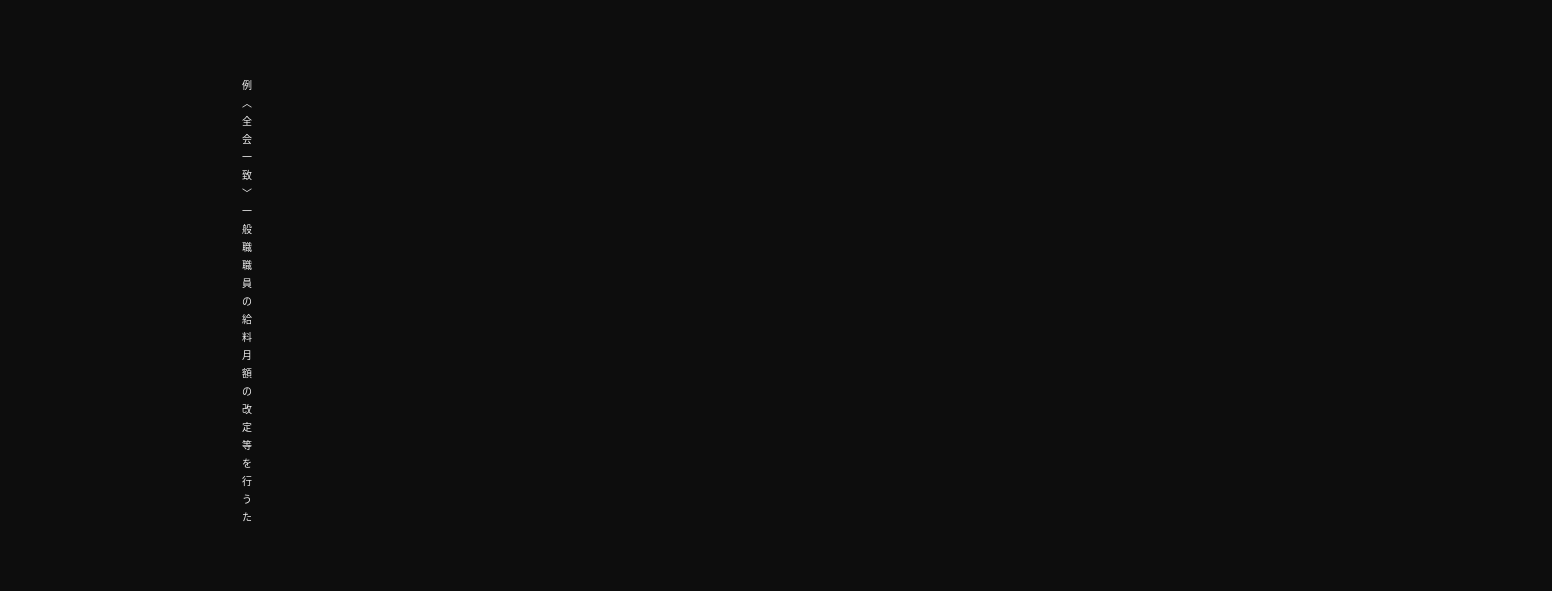例
︿
全
会
一
致
﹀
一
般
職
職
員
の
給
料
月
額
の
改
定
等
を
行
う
た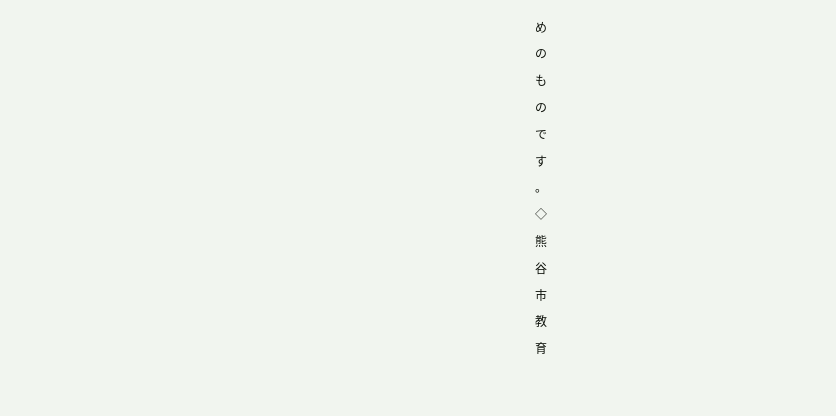め
の
も
の
で
す
。
◇
熊
谷
市
教
育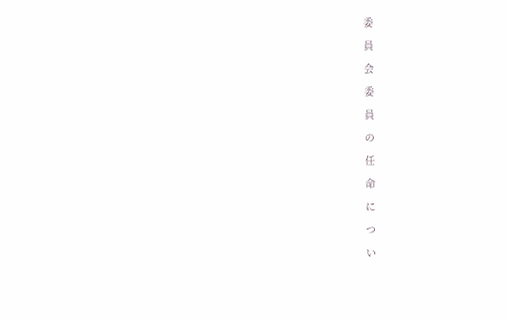委
員
会
委
員
の
任
命
に
つ
い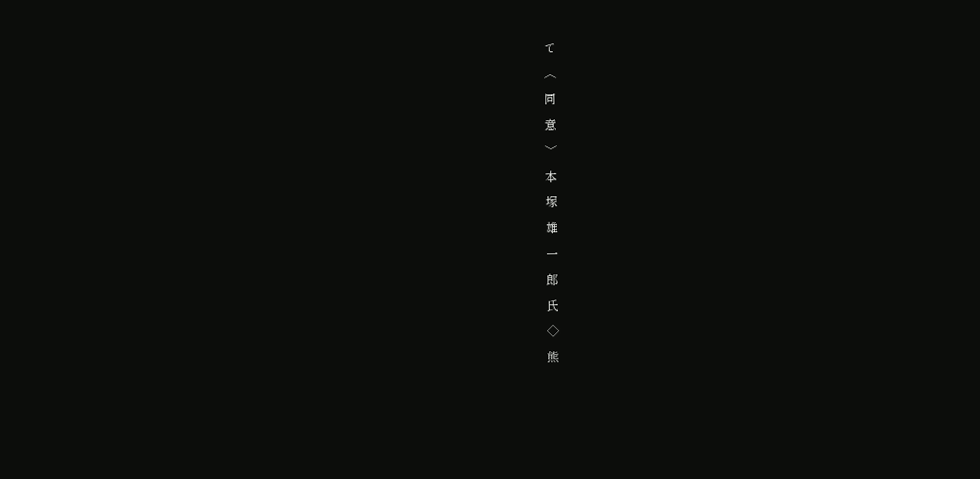て
︿
同
意
﹀
本
塚
雄
一
郎
氏
◇
熊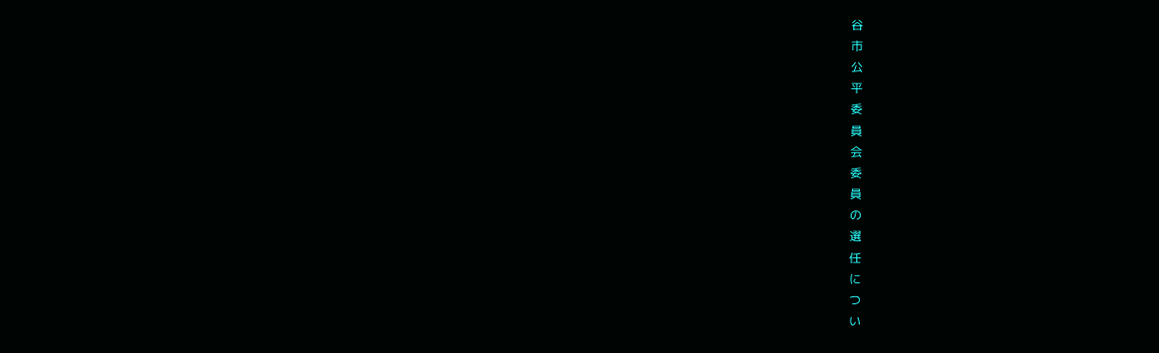谷
市
公
平
委
員
会
委
員
の
選
任
に
つ
い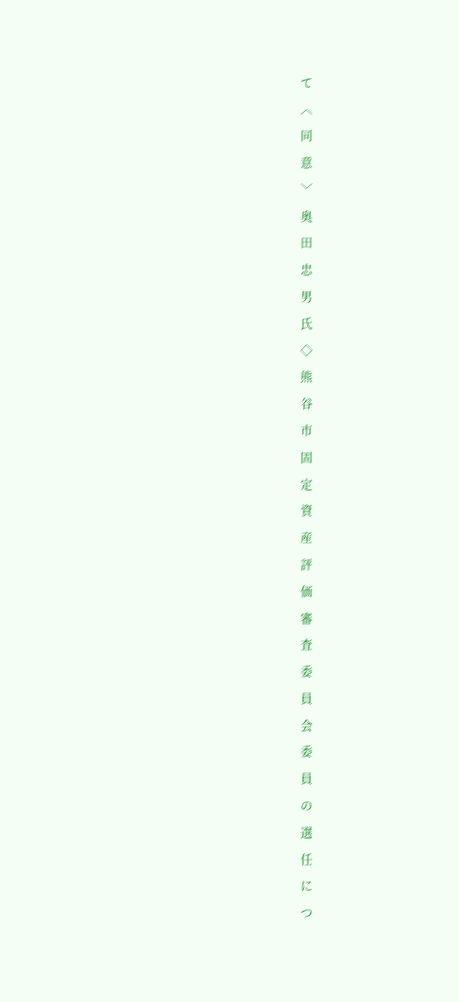て
︿
同
意
﹀
奥
田
忠
男
氏
◇
熊
谷
市
固
定
資
産
評
価
審
査
委
員
会
委
員
の
選
任
に
つ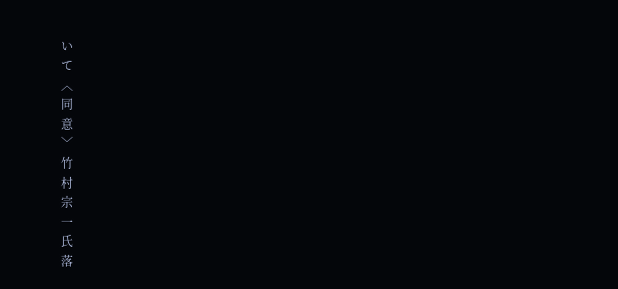い
て
︿
同
意
﹀
竹
村
宗
一
氏
落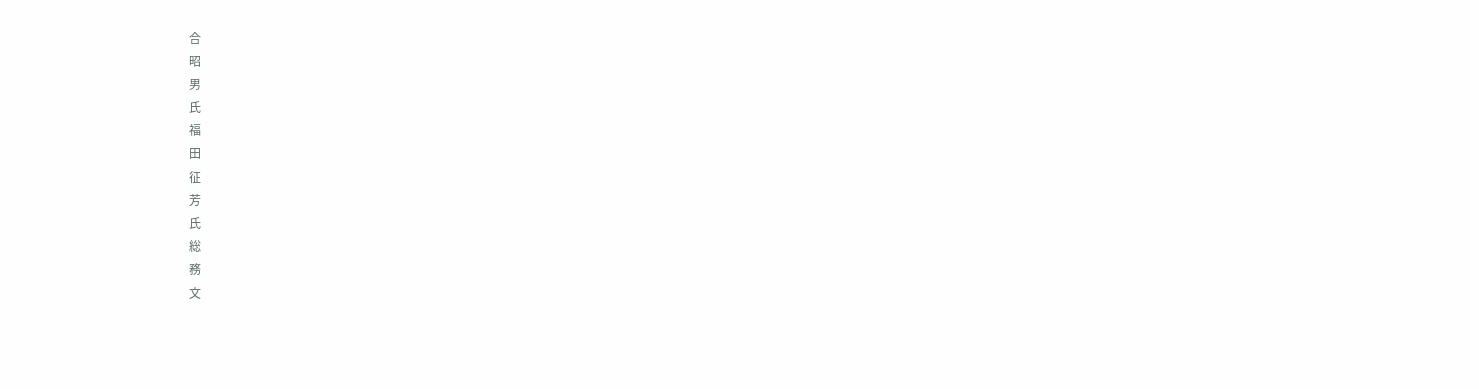合
昭
男
氏
福
田
征
芳
氏
総
務
文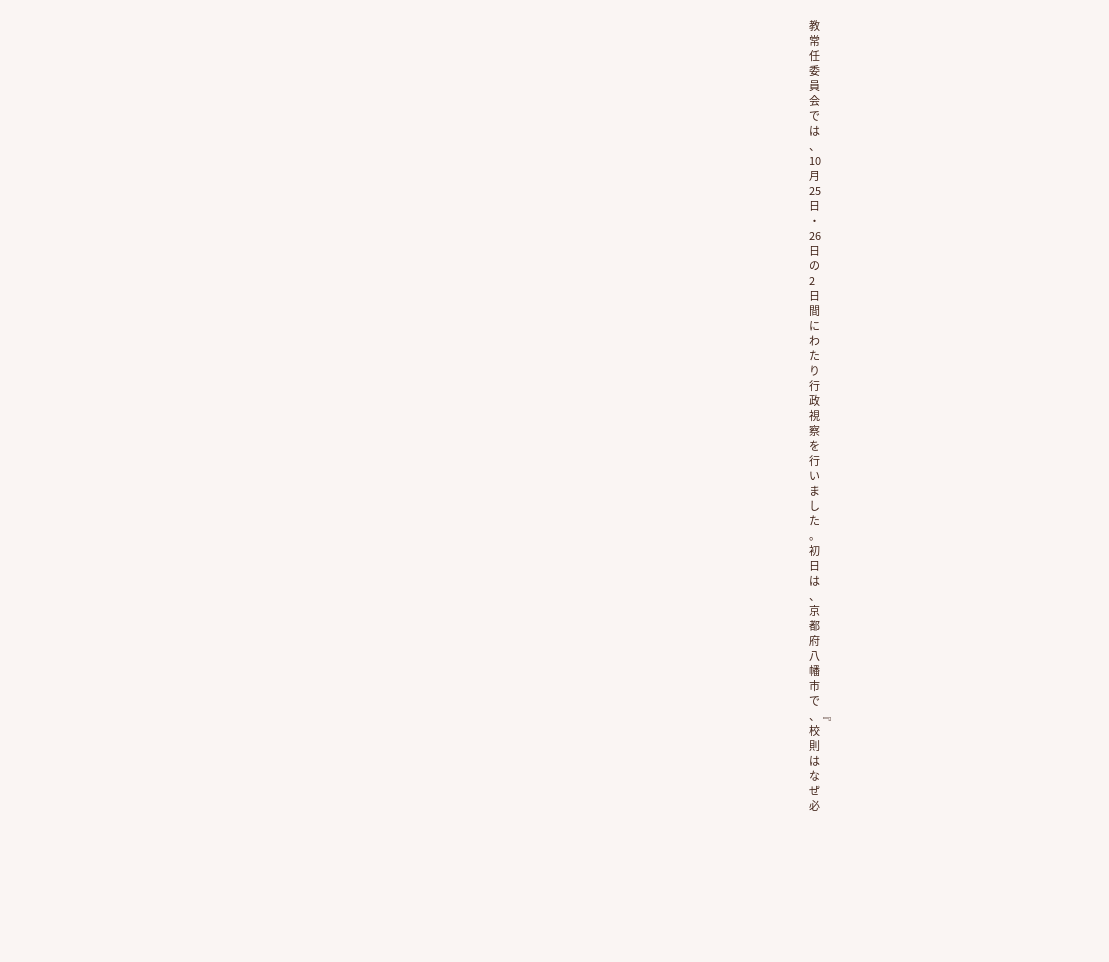教
常
任
委
員
会
で
は
、
10
月
25
日
・
26
日
の
2
日
間
に
わ
た
り
行
政
視
察
を
行
い
ま
し
た
。
初
日
は
、
京
都
府
八
幡
市
で
、﹃
校
則
は
な
ぜ
必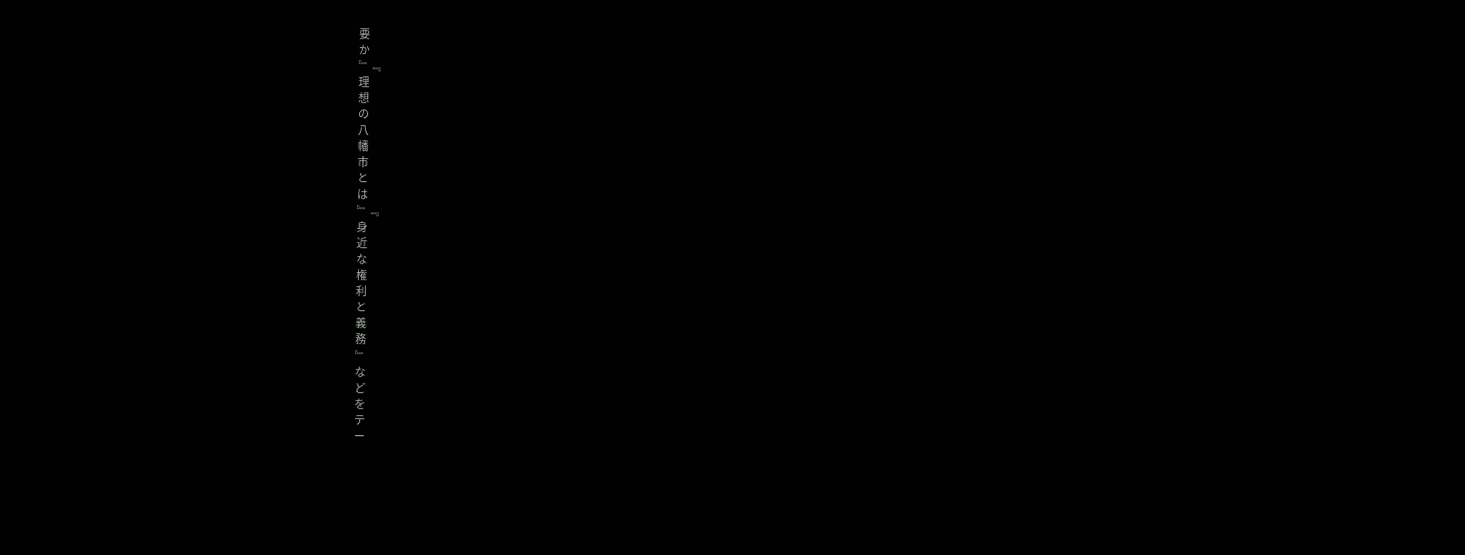要
か
﹄﹃
理
想
の
八
幡
市
と
は
﹄﹃
身
近
な
権
利
と
義
務
﹄
な
ど
を
テ
ー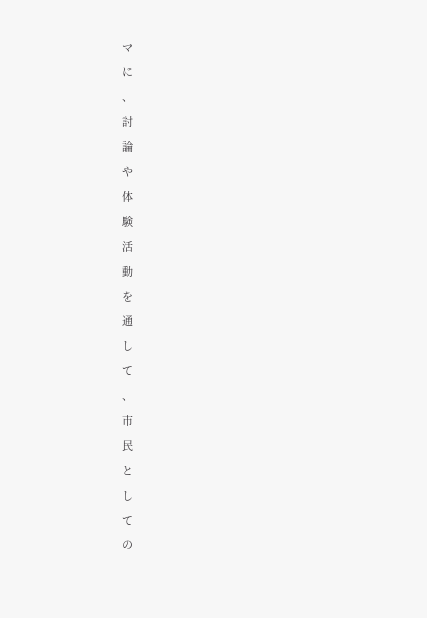マ
に
、
討
論
や
体
験
活
動
を
通
し
て
、
市
民
と
し
て
の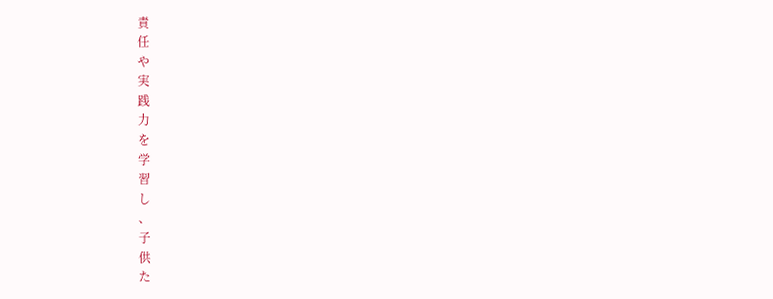責
任
や
実
践
力
を
学
習
し
、
子
供
た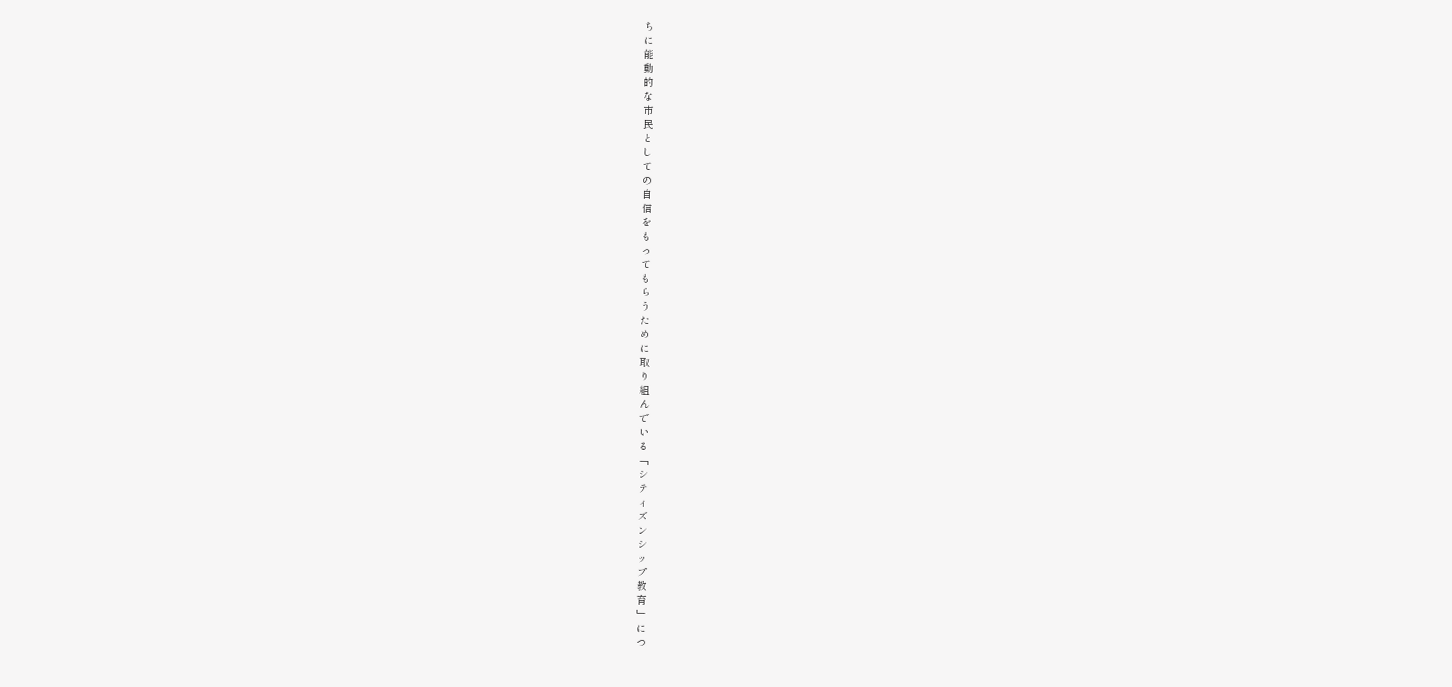ち
に
能
動
的
な
市
民
と
し
て
の
自
信
を
も
っ
て
も
ら
う
た
め
に
取
り
組
ん
で
い
る
﹁
シ
テ
ィ
ズ
ン
シ
ッ
プ
教
育
﹂
に
つ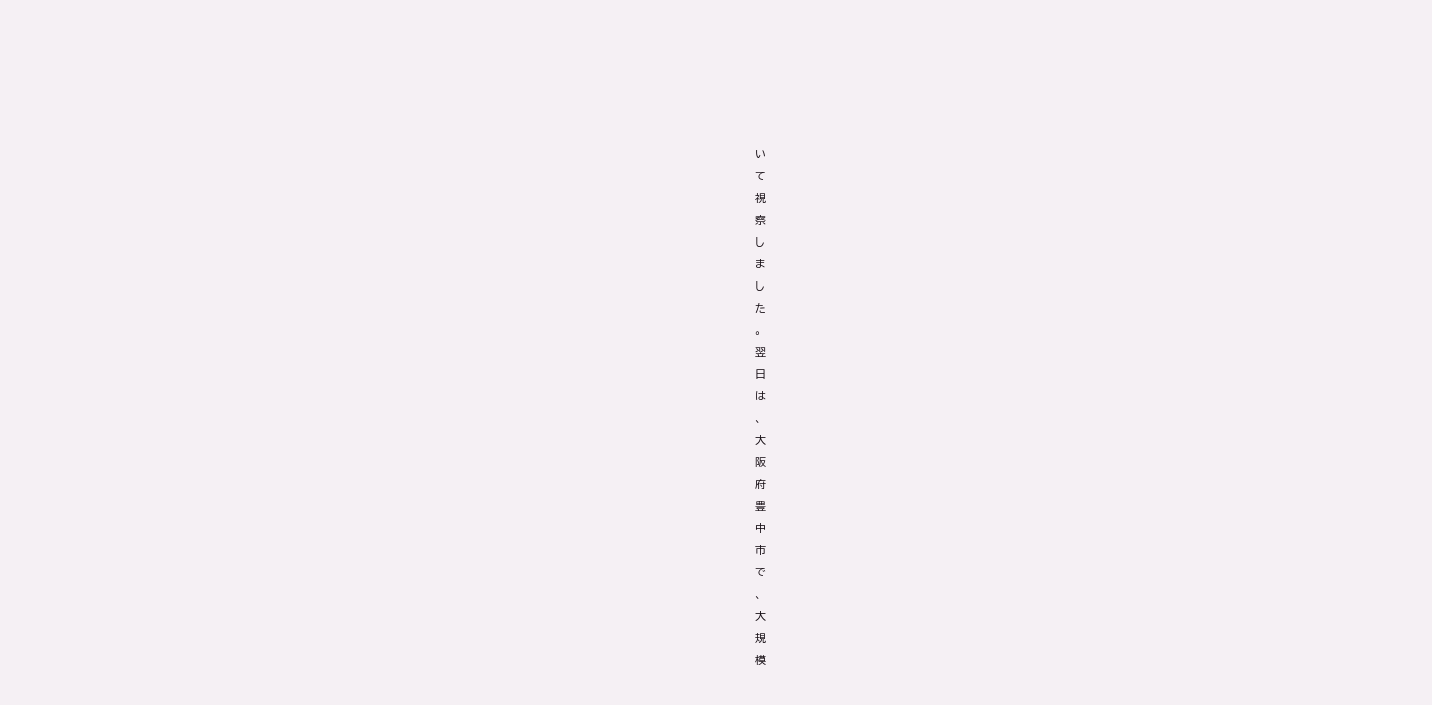い
て
視
察
し
ま
し
た
。
翌
日
は
、
大
阪
府
豊
中
市
で
、
大
規
模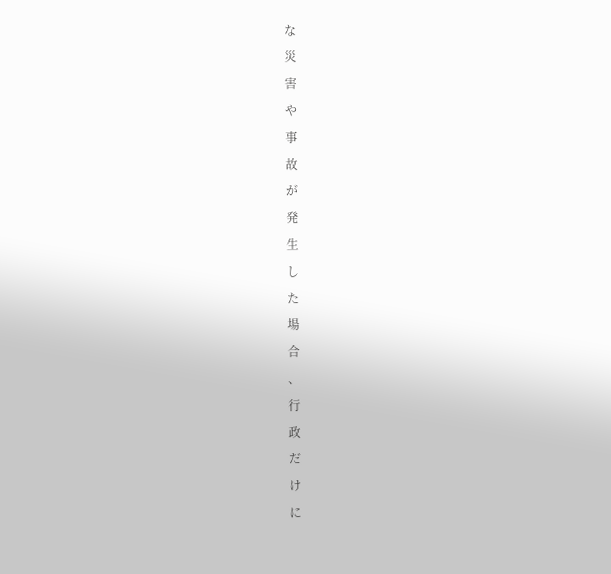な
災
害
や
事
故
が
発
生
し
た
場
合
、
行
政
だ
け
に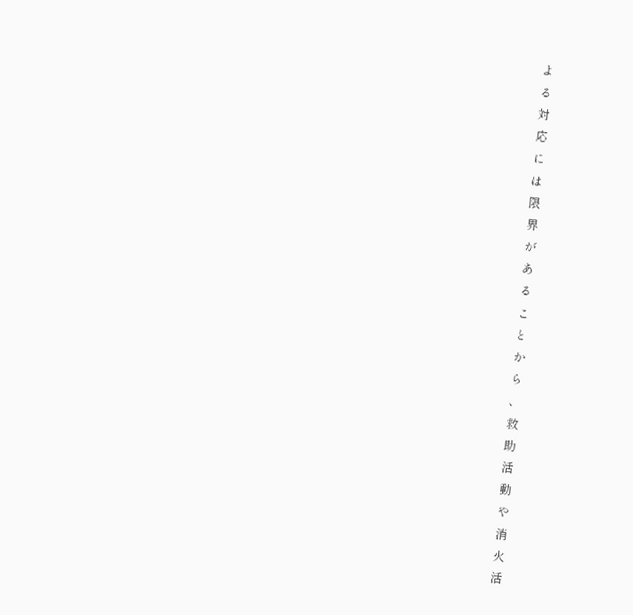よ
る
対
応
に
は
限
界
が
あ
る
こ
と
か
ら
、
救
助
活
動
や
消
火
活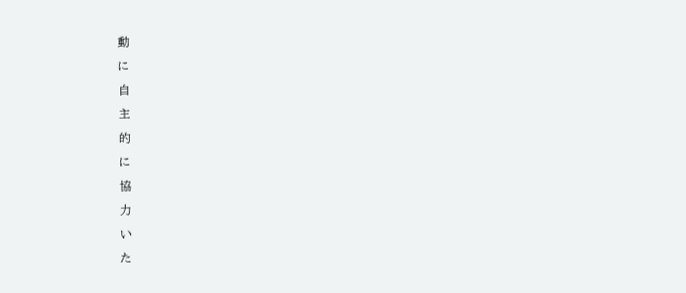動
に
自
主
的
に
協
力
い
た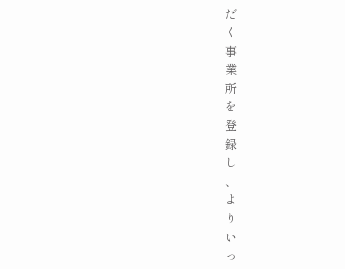だ
く
事
業
所
を
登
録
し
、
よ
り
い
っ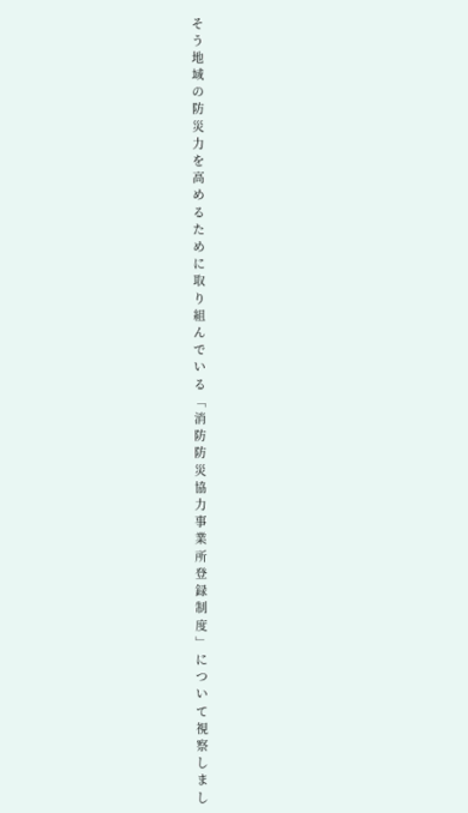そ
う
地
域
の
防
災
力
を
高
め
る
た
め
に
取
り
組
ん
で
い
る
﹁
消
防
防
災
協
力
事
業
所
登
録
制
度
﹂
に
つ
い
て
視
察
し
ま
し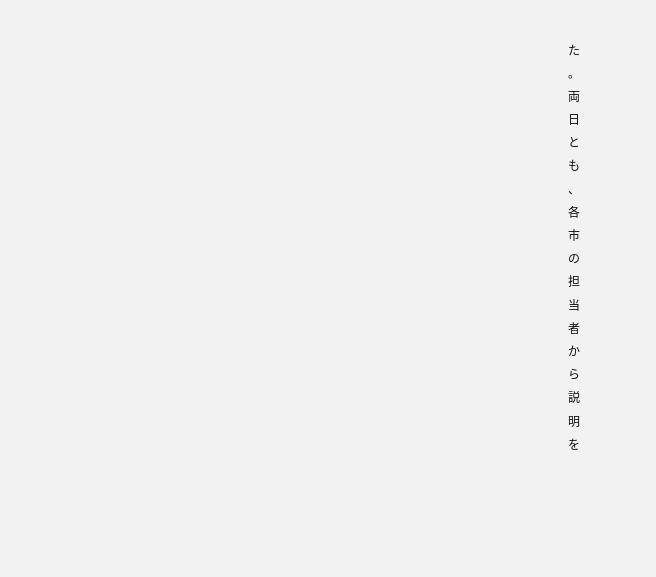た
。
両
日
と
も
、
各
市
の
担
当
者
か
ら
説
明
を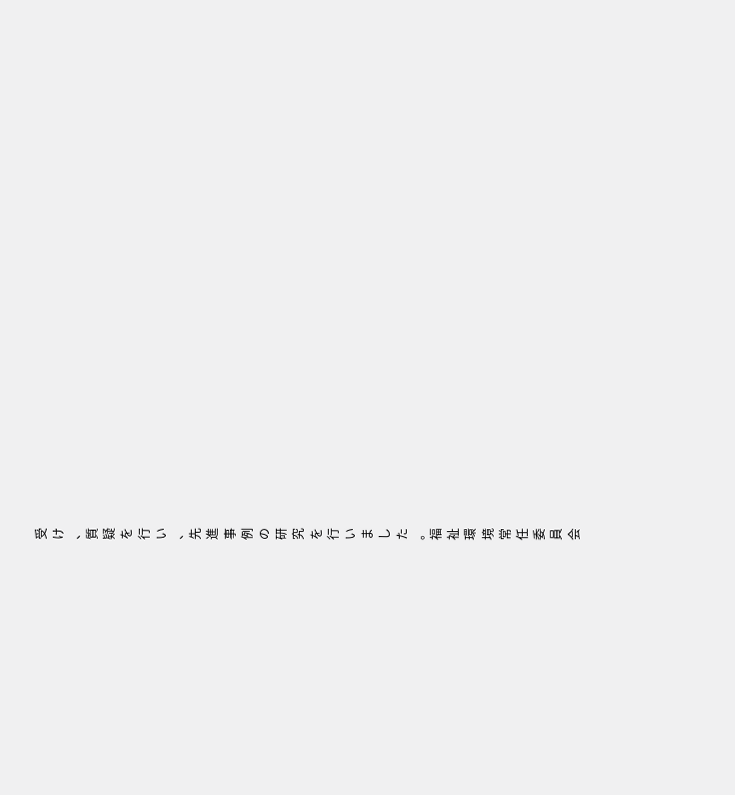受
け
、
質
疑
を
行
い
、
先
進
事
例
の
研
究
を
行
い
ま
し
た
。
福
祉
環
境
常
任
委
員
会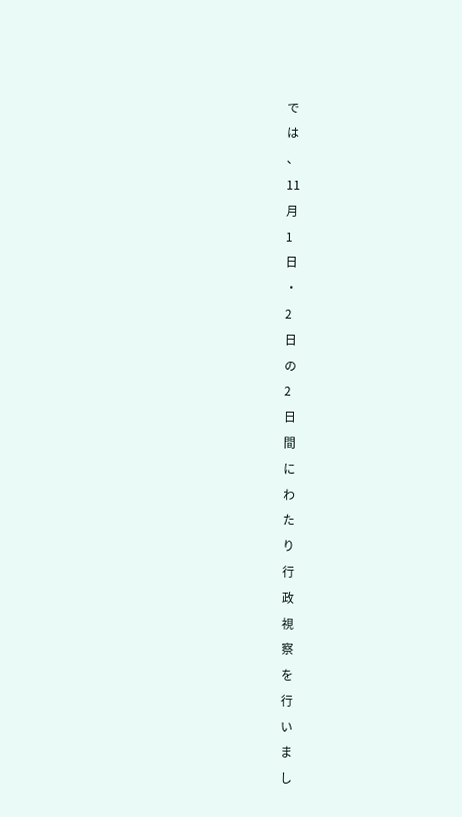で
は
、
11
月
1
日
・
2
日
の
2
日
間
に
わ
た
り
行
政
視
察
を
行
い
ま
し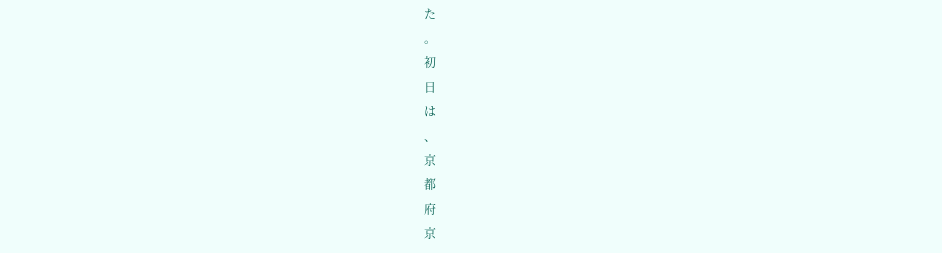た
。
初
日
は
、
京
都
府
京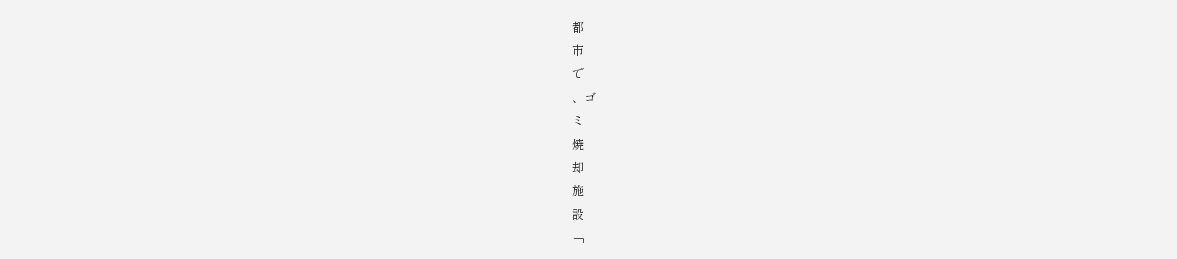都
市
で
、ゴ
ミ
焼
却
施
設
﹁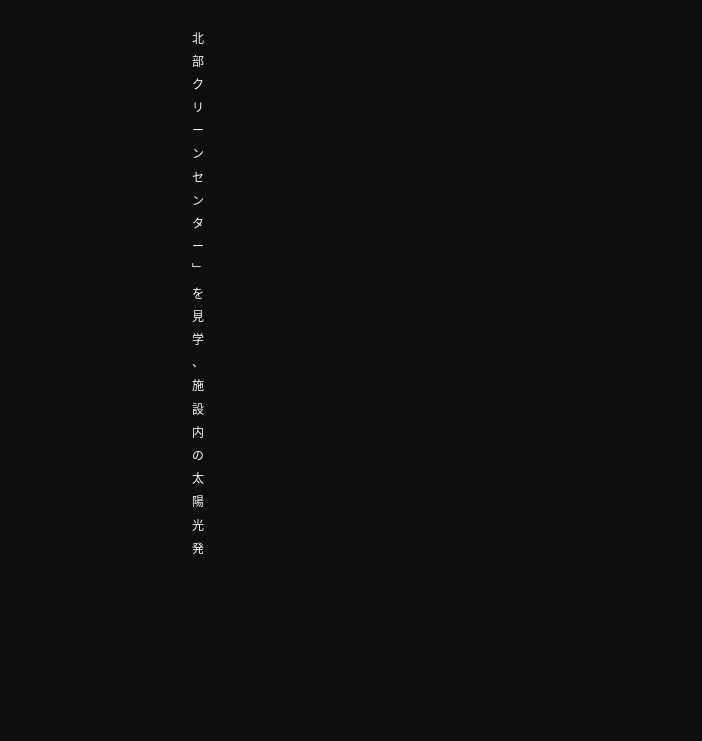北
部
ク
リ
ー
ン
セ
ン
タ
ー
﹂
を
見
学
、
施
設
内
の
太
陽
光
発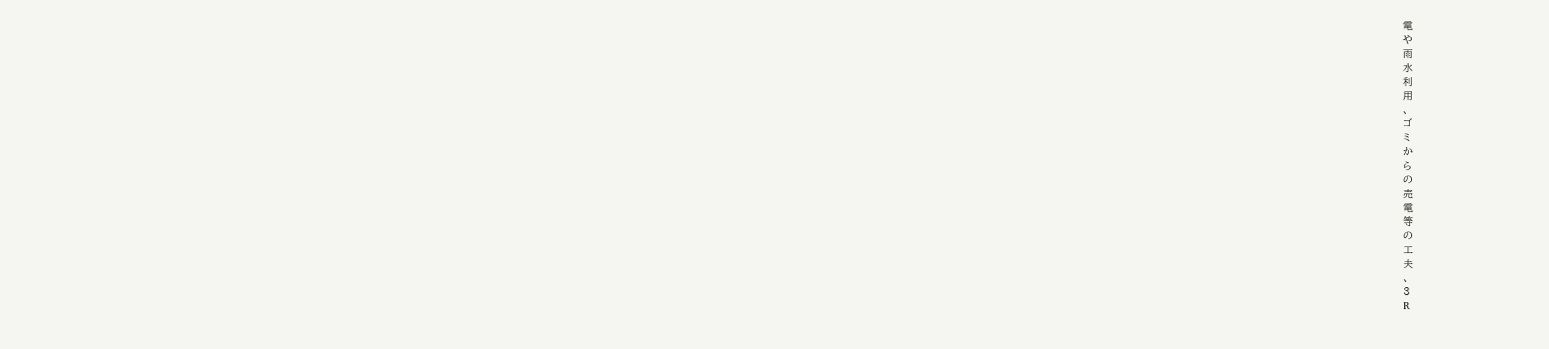電
や
雨
水
利
用
、
ゴ
ミ
か
ら
の
売
電
等
の
工
夫
、
3
R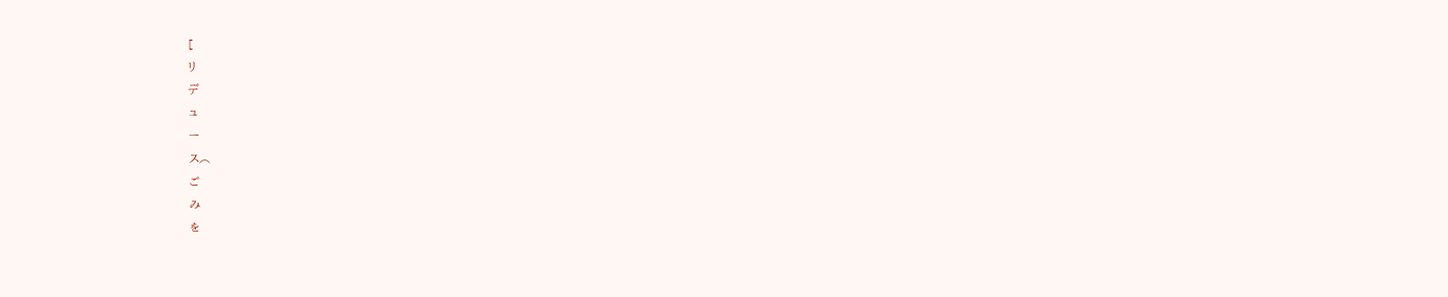[
リ
デ
ュ
ー
ス︵
ご
み
を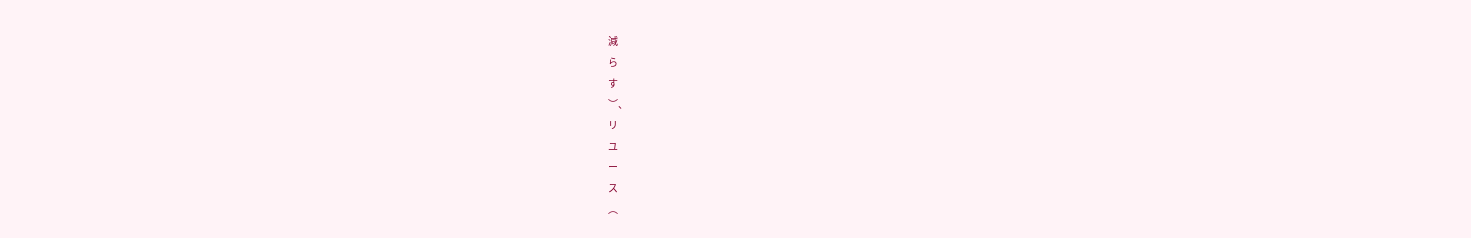減
ら
す
︶、
リ
ユ
ー
ス
︵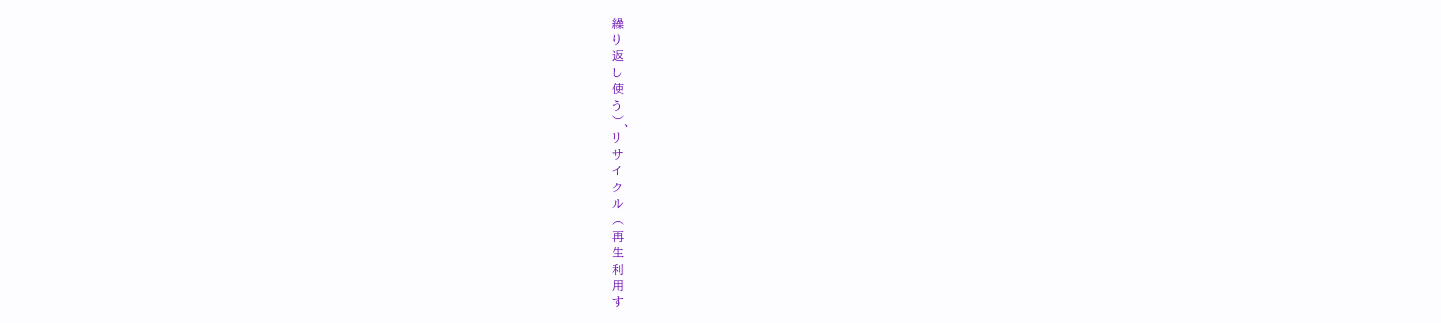繰
り
返
し
使
う
︶、
リ
サ
イ
ク
ル
︵
再
生
利
用
す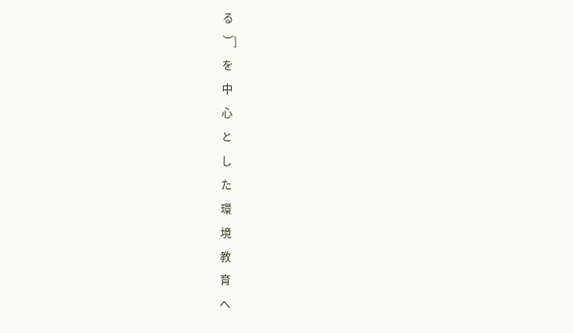る
︶]
を
中
心
と
し
た
環
境
教
育
へ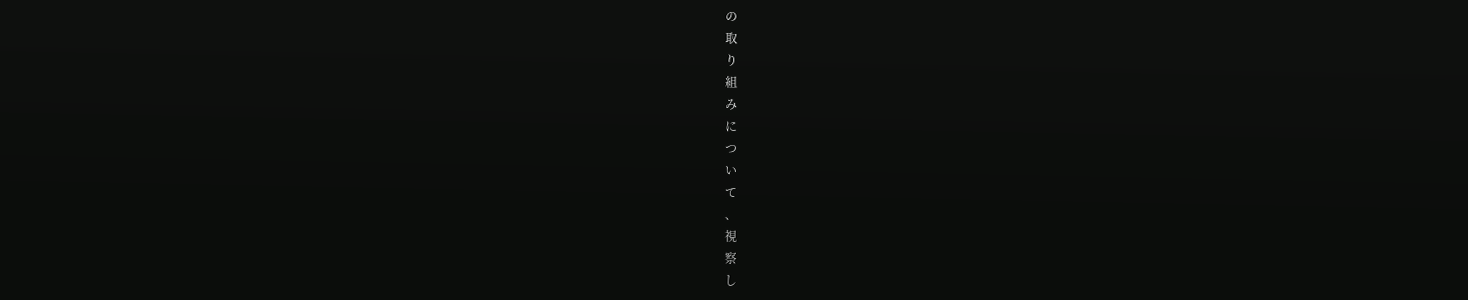の
取
り
組
み
に
つ
い
て
、
視
察
し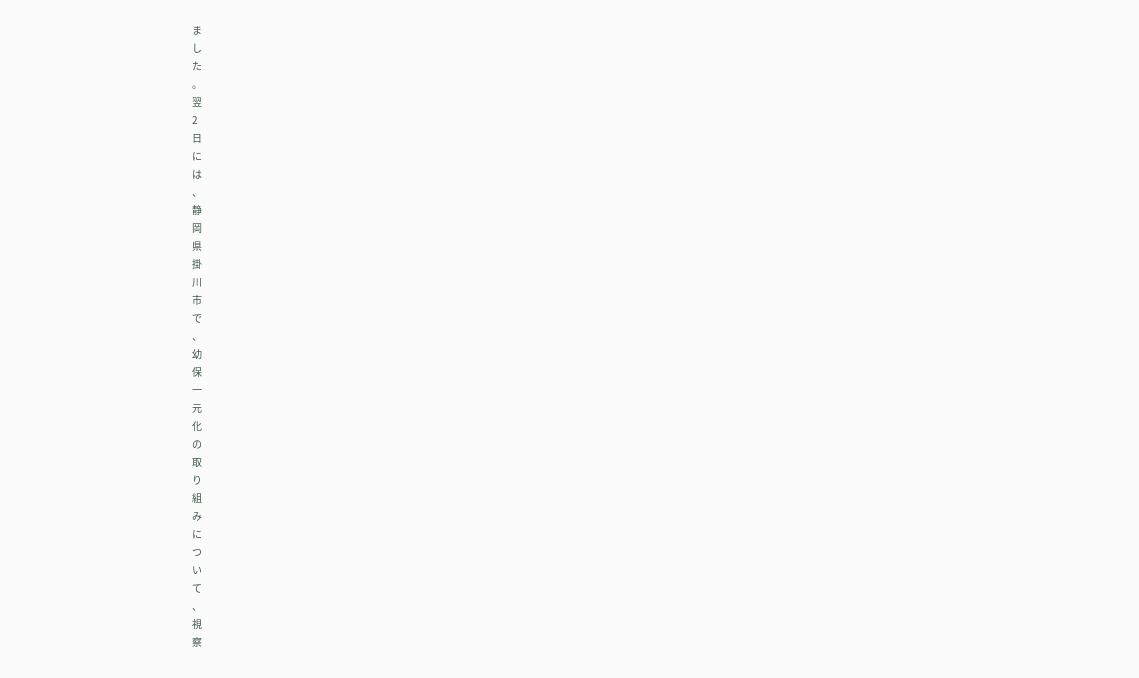ま
し
た
。
翌
2
日
に
は
、
静
岡
県
掛
川
市
で
、
幼
保
一
元
化
の
取
り
組
み
に
つ
い
て
、
視
察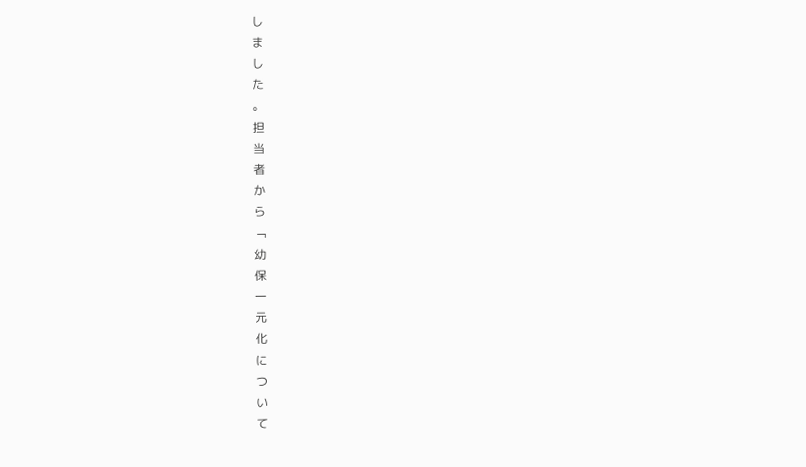し
ま
し
た
。
担
当
者
か
ら
﹁
幼
保
一
元
化
に
つ
い
て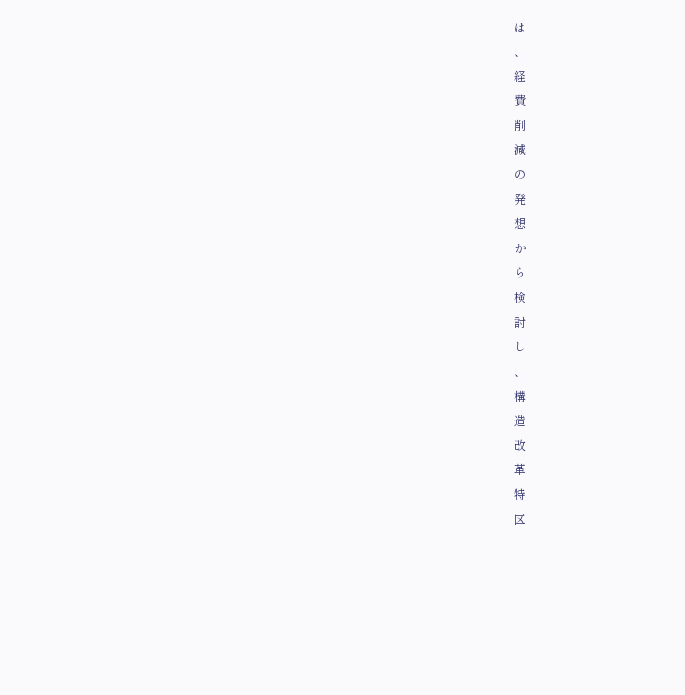は
、
経
費
削
減
の
発
想
か
ら
検
討
し
、
構
造
改
革
特
区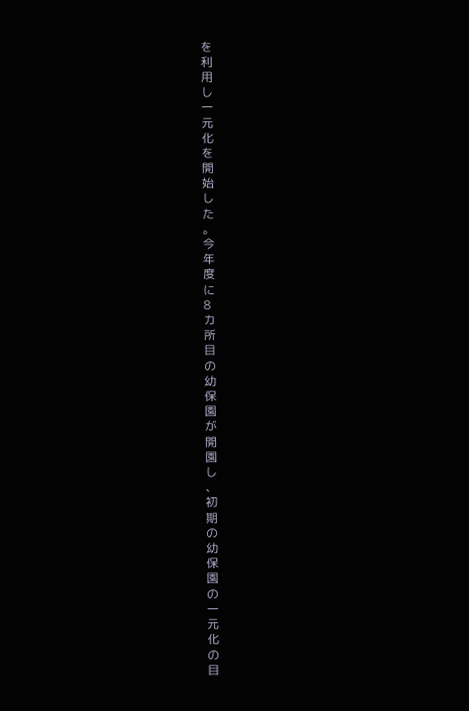を
利
用
し
一
元
化
を
開
始
し
た
。
今
年
度
に
8
カ
所
目
の
幼
保
園
が
開
園
し
、
初
期
の
幼
保
園
の
一
元
化
の
目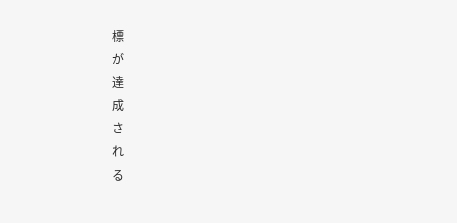標
が
達
成
さ
れ
る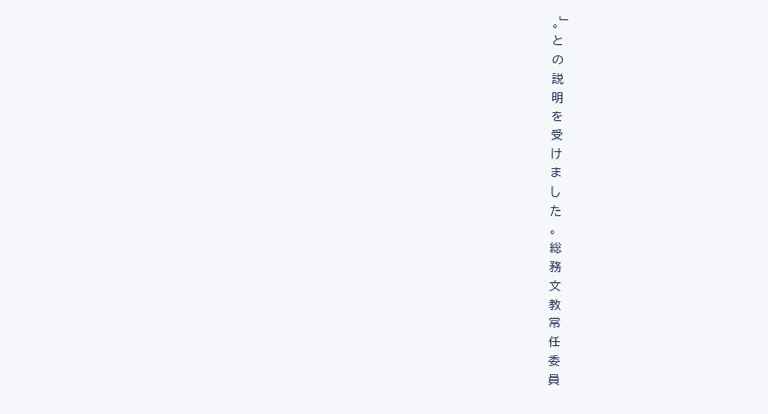。﹂
と
の
説
明
を
受
け
ま
し
た
。
総
務
文
教
常
任
委
員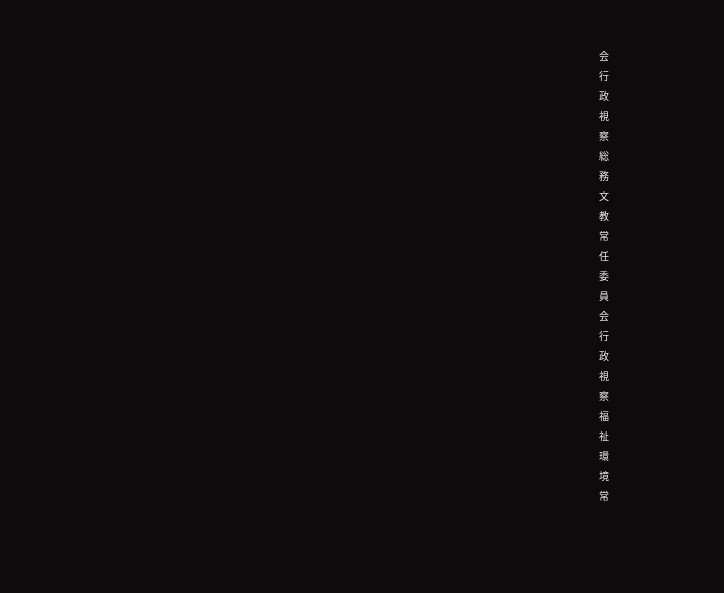会
行
政
視
察
総
務
文
教
常
任
委
員
会
行
政
視
察
福
祉
環
境
常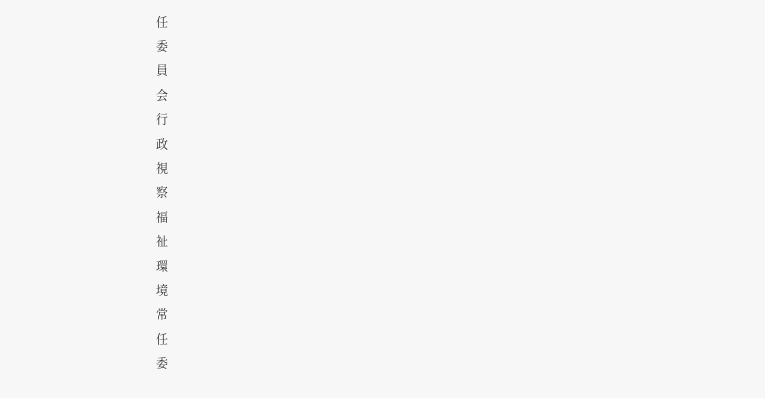任
委
員
会
行
政
視
察
福
祉
環
境
常
任
委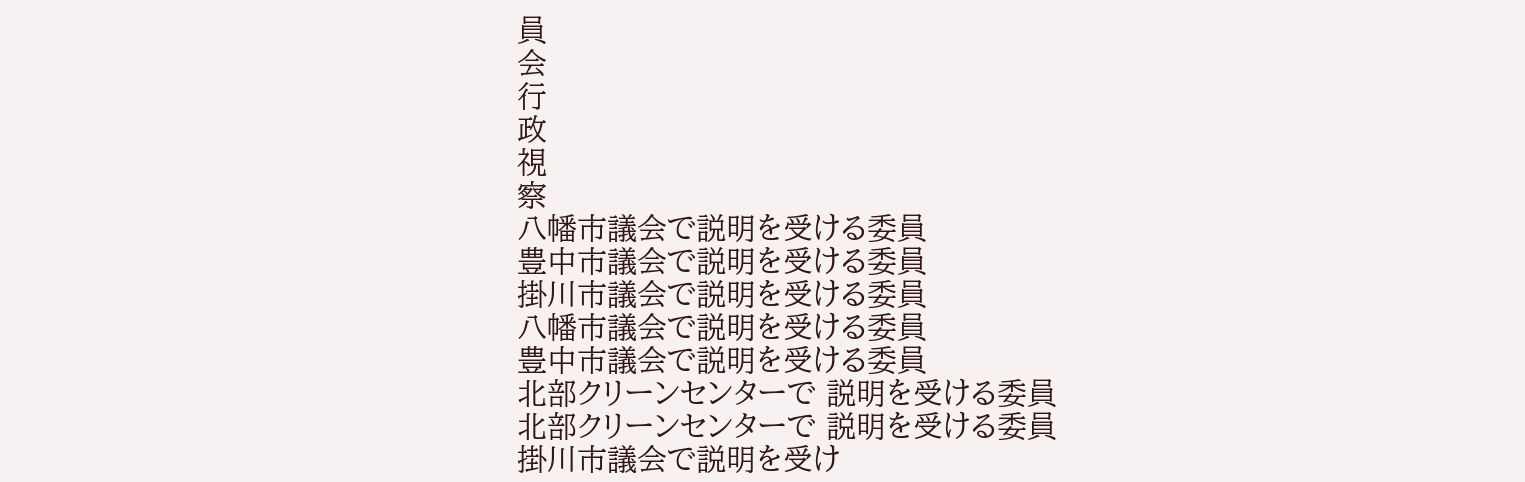員
会
行
政
視
察
八幡市議会で説明を受ける委員
豊中市議会で説明を受ける委員
掛川市議会で説明を受ける委員
八幡市議会で説明を受ける委員
豊中市議会で説明を受ける委員
北部クリーンセンターで 説明を受ける委員
北部クリーンセンターで 説明を受ける委員
掛川市議会で説明を受け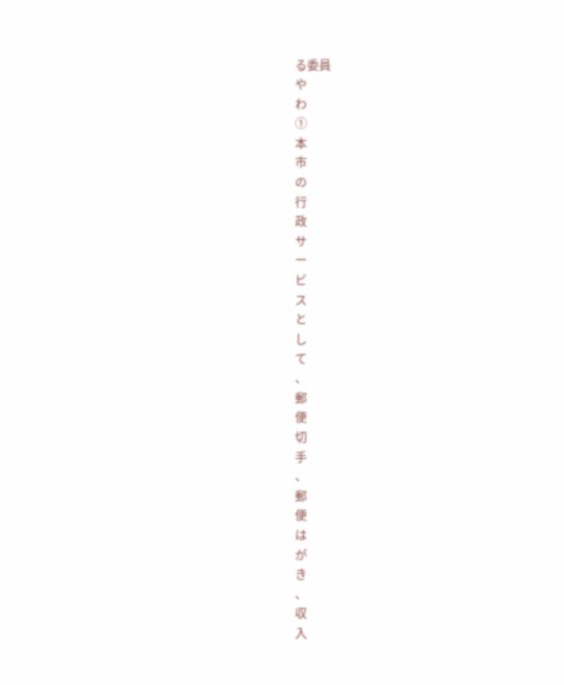る委員
や
わ
①
本
市
の
行
政
サ
ー
ビ
ス
と
し
て
、
郵
便
切
手
、
郵
便
は
が
き
、
収
入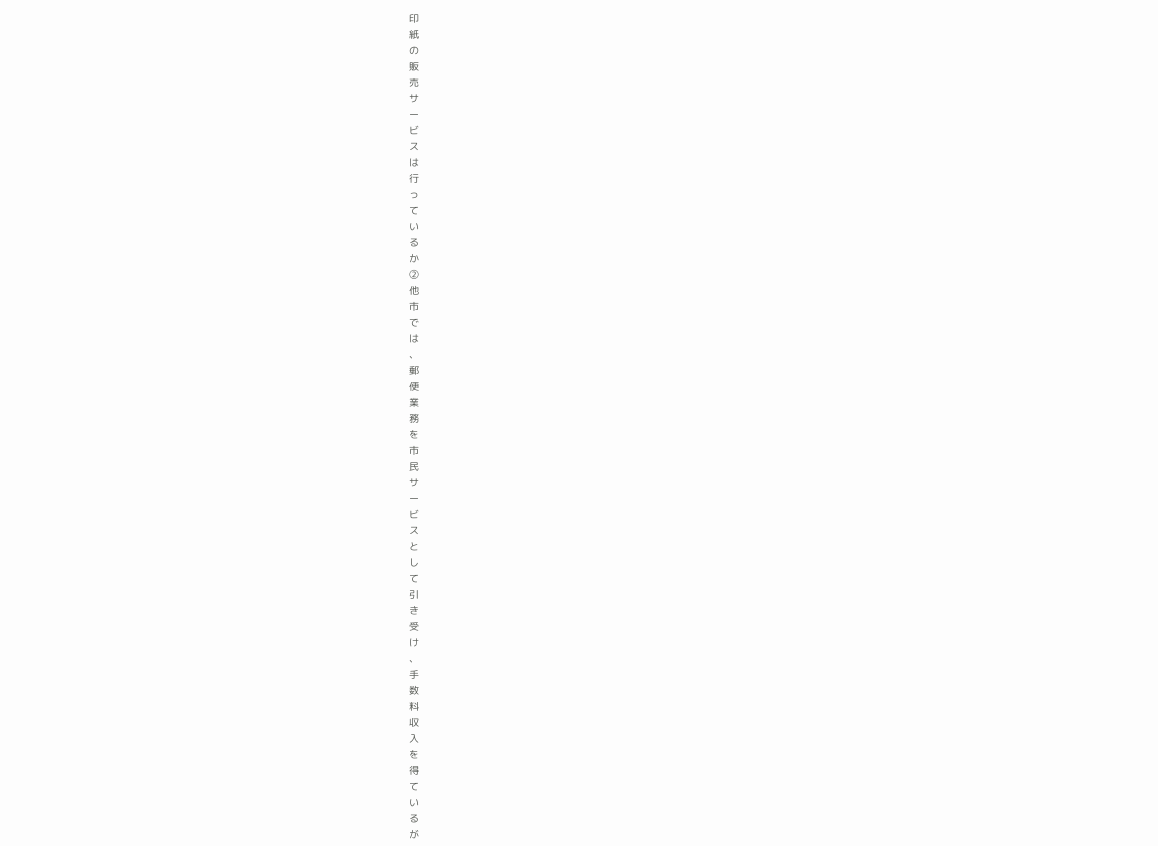印
紙
の
販
売
サ
ー
ビ
ス
は
行
っ
て
い
る
か
②
他
市
で
は
、
郵
便
業
務
を
市
民
サ
ー
ビ
ス
と
し
て
引
き
受
け
、
手
数
料
収
入
を
得
て
い
る
が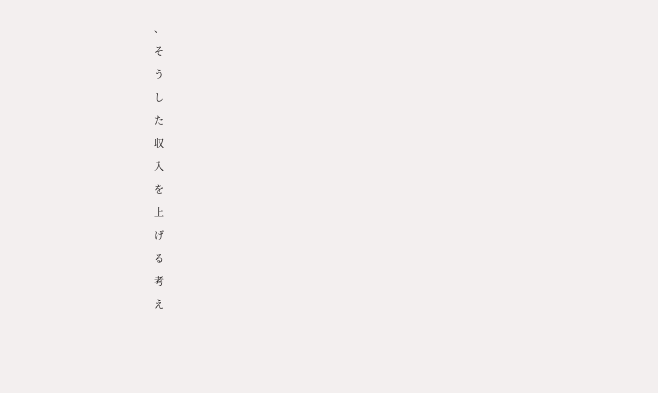、
そ
う
し
た
収
入
を
上
げ
る
考
え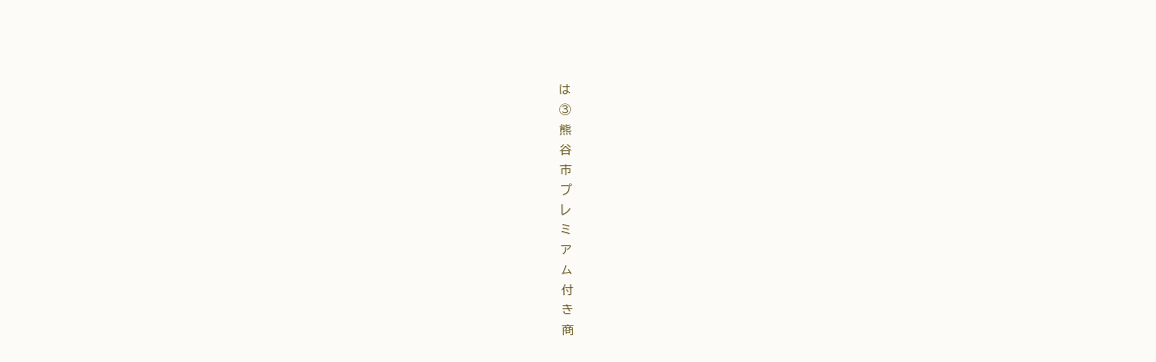は
③
熊
谷
市
プ
レ
ミ
ア
ム
付
き
商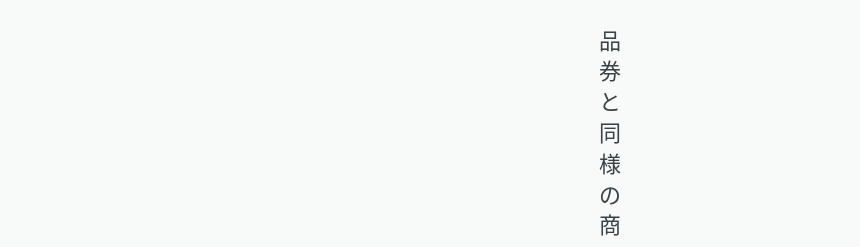品
券
と
同
様
の
商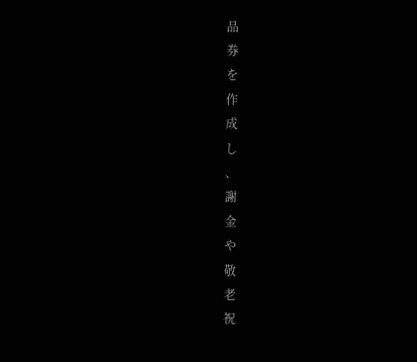品
券
を
作
成
し
、
謝
金
や
敬
老
祝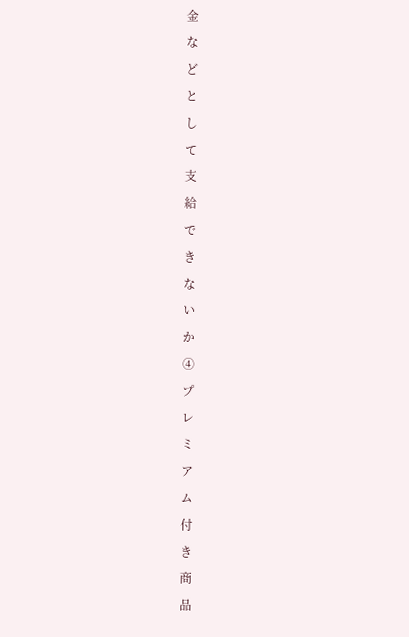金
な
ど
と
し
て
支
給
で
き
な
い
か
④
プ
レ
ミ
ア
ム
付
き
商
品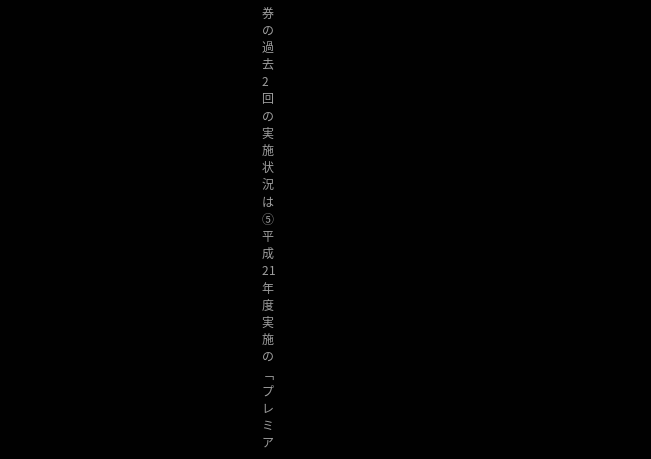券
の
過
去
2
回
の
実
施
状
況
は
⑤
平
成
21
年
度
実
施
の
﹁
プ
レ
ミ
ア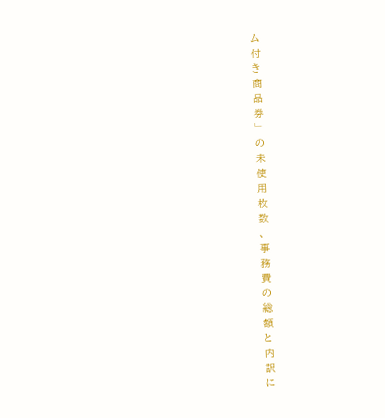ム
付
き
商
品
券
﹂
の
未
使
用
枚
数
、
事
務
費
の
総
額
と
内
訳
に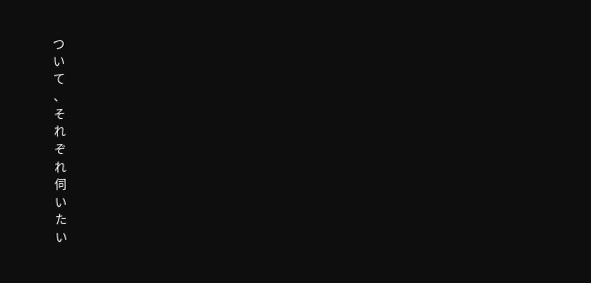つ
い
て
、
そ
れ
ぞ
れ
伺
い
た
い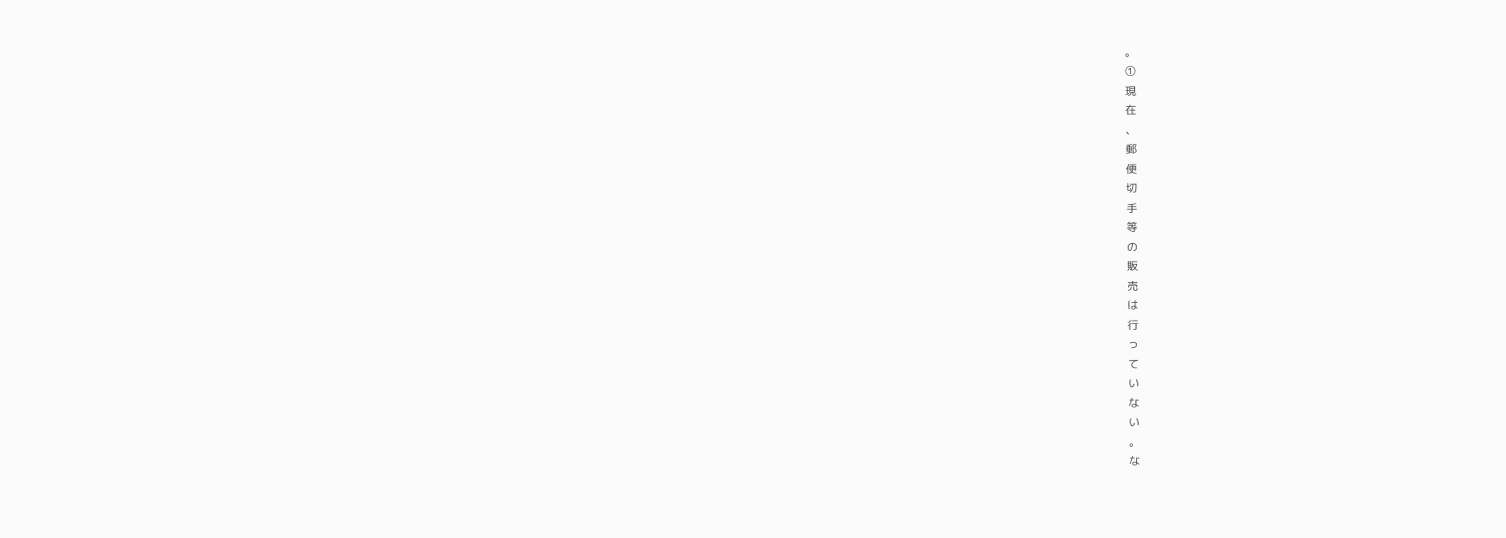。
①
現
在
、
郵
便
切
手
等
の
販
売
は
行
っ
て
い
な
い
。
な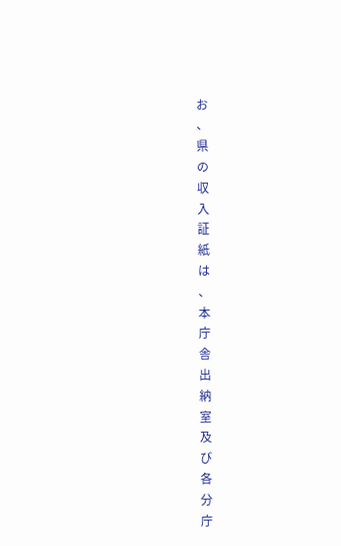お
、
県
の
収
入
証
紙
は
、
本
庁
舎
出
納
室
及
び
各
分
庁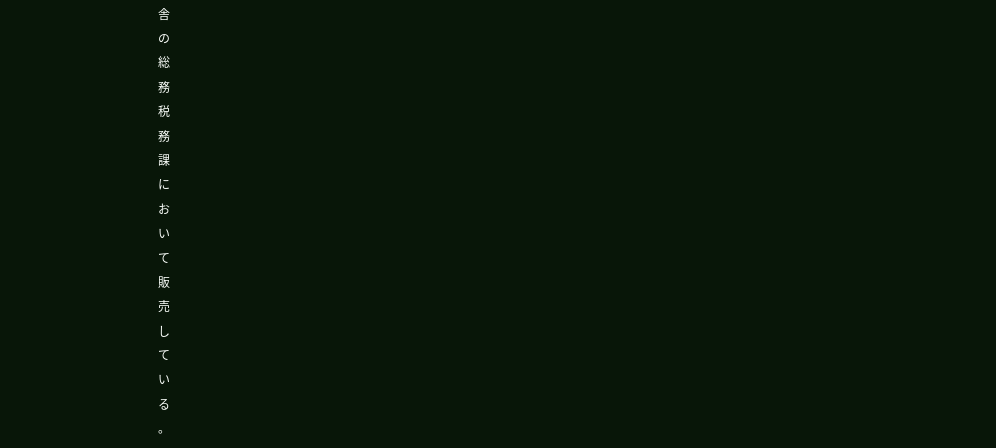舎
の
総
務
税
務
課
に
お
い
て
販
売
し
て
い
る
。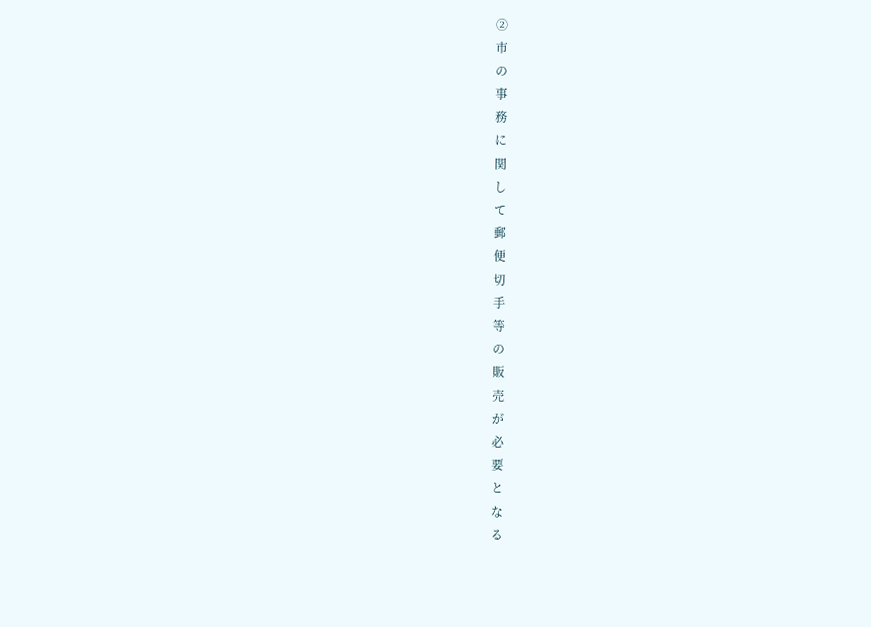②
市
の
事
務
に
関
し
て
郵
便
切
手
等
の
販
売
が
必
要
と
な
る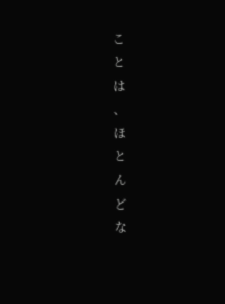こ
と
は
、
ほ
と
ん
ど
な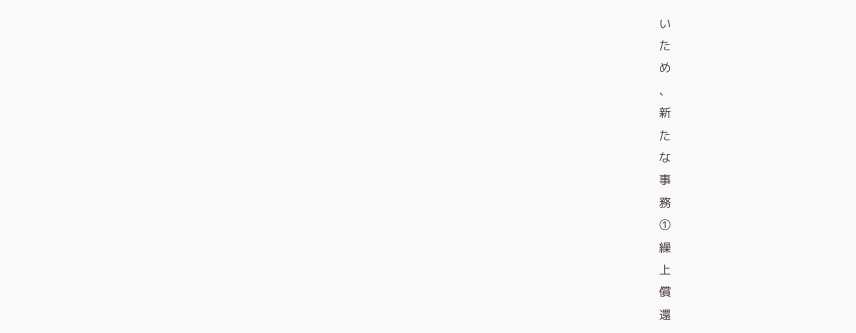い
た
め
、
新
た
な
事
務
①
繰
上
償
還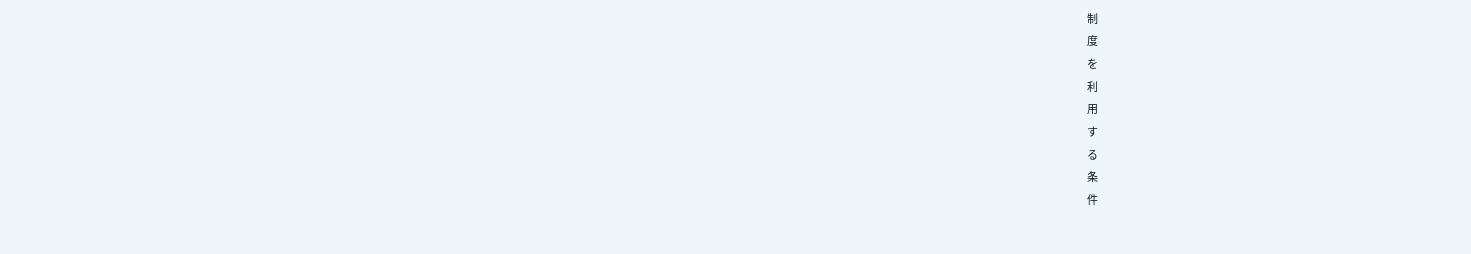制
度
を
利
用
す
る
条
件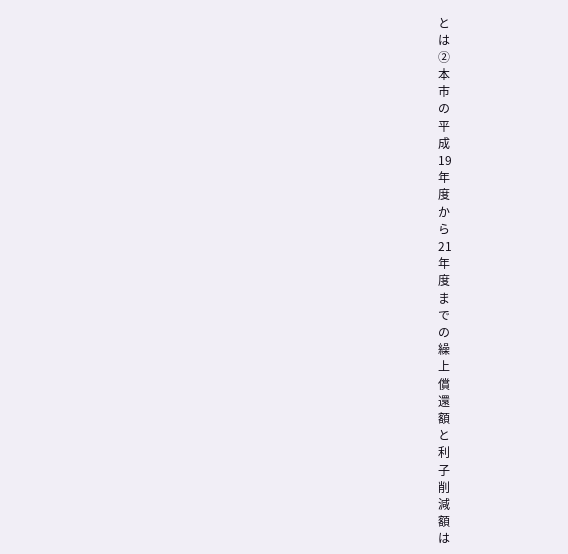と
は
②
本
市
の
平
成
19
年
度
か
ら
21
年
度
ま
で
の
繰
上
償
還
額
と
利
子
削
減
額
は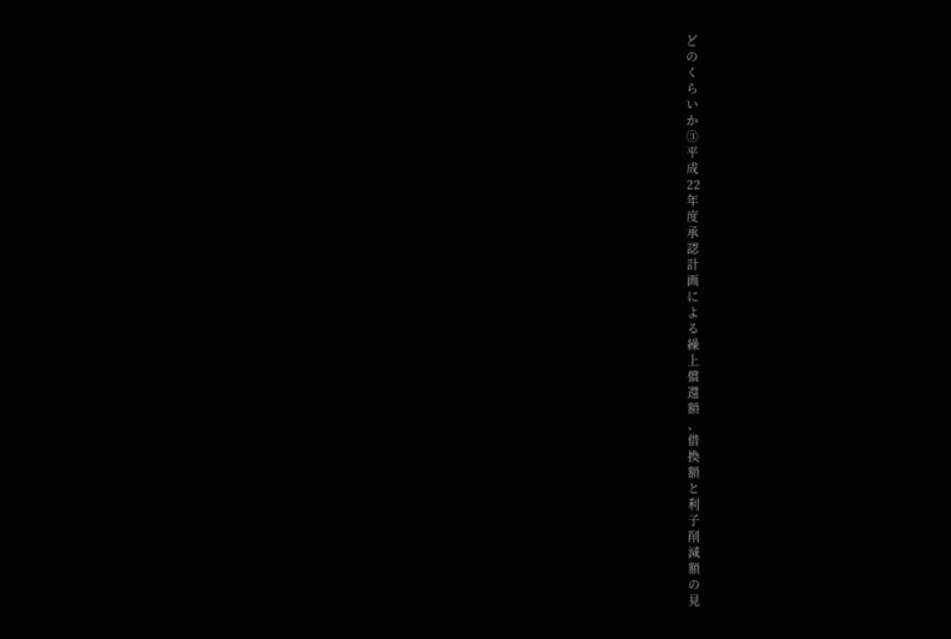ど
の
く
ら
い
か
③
平
成
22
年
度
承
認
計
画
に
よ
る
繰
上
償
還
額
、
借
換
額
と
利
子
削
減
額
の
見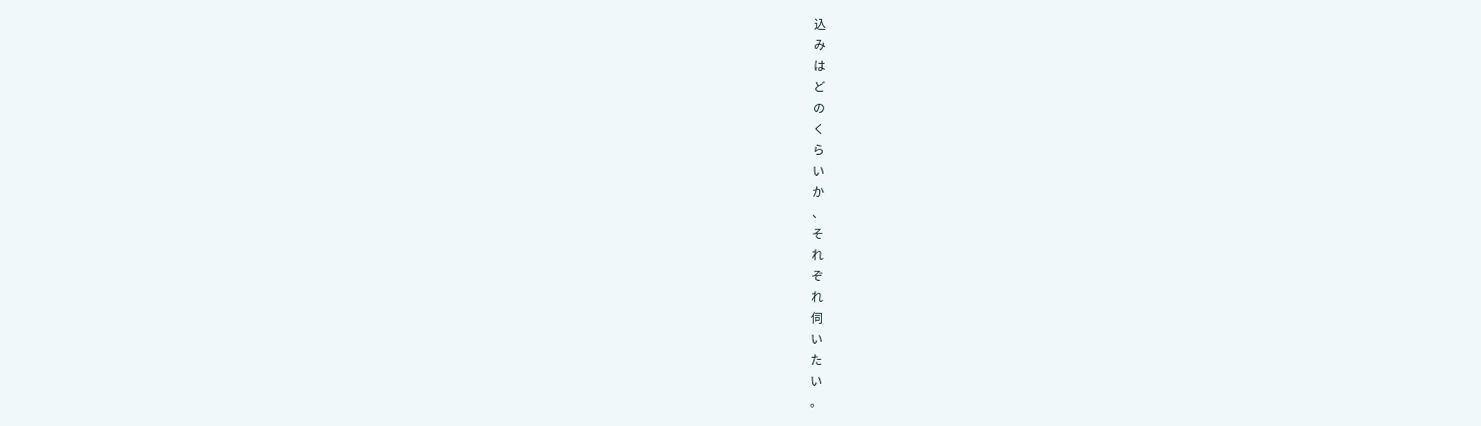込
み
は
ど
の
く
ら
い
か
、
そ
れ
ぞ
れ
伺
い
た
い
。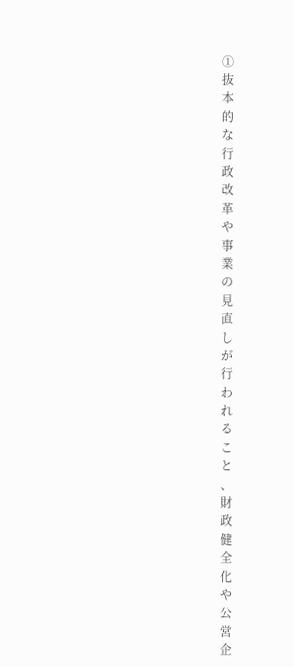①
抜
本
的
な
行
政
改
革
や
事
業
の
見
直
し
が
行
わ
れ
る
こ
と
、
財
政
健
全
化
や
公
営
企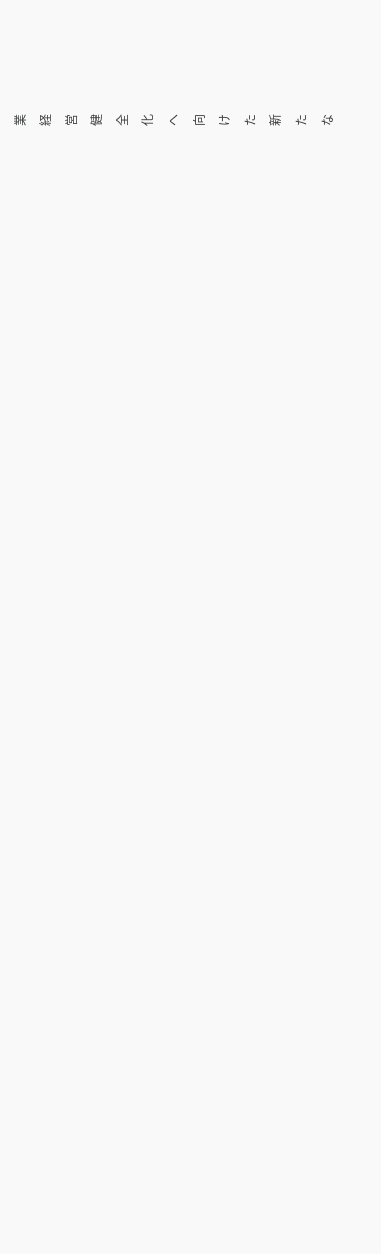業
経
営
健
全
化
へ
向
け
た
新
た
な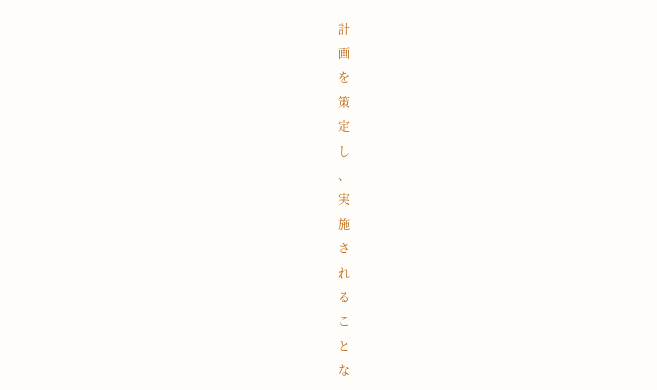計
画
を
策
定
し
、
実
施
さ
れ
る
こ
と
な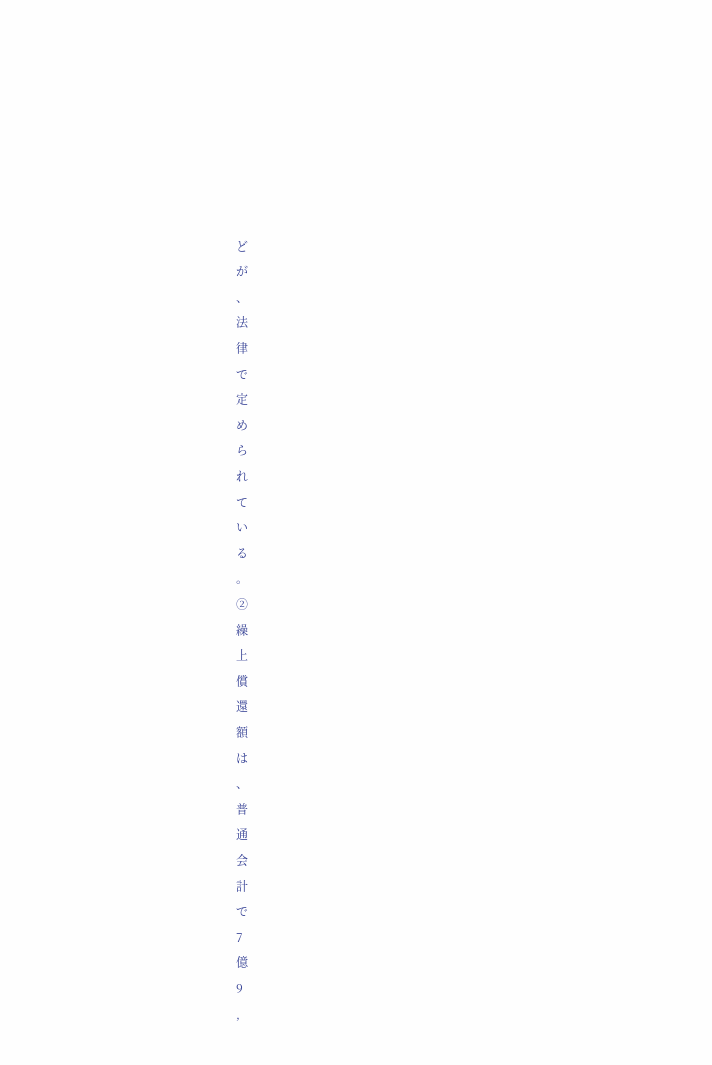ど
が
、
法
律
で
定
め
ら
れ
て
い
る
。
②
繰
上
償
還
額
は
、
普
通
会
計
で
7
億
9
,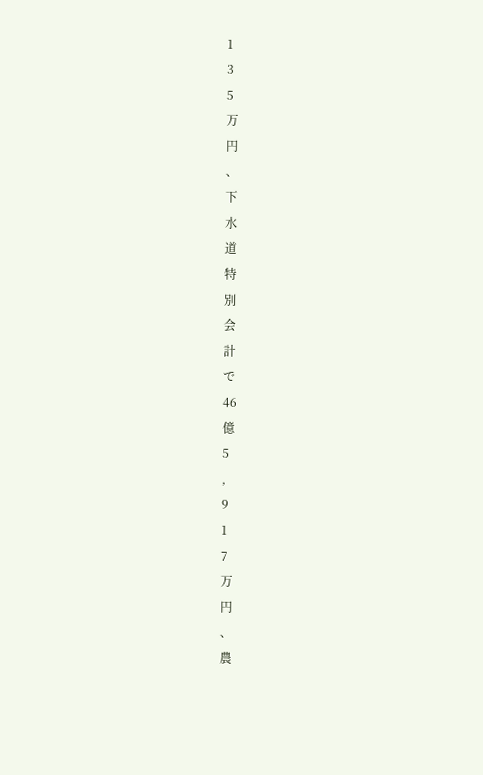1
3
5
万
円
、
下
水
道
特
別
会
計
で
46
億
5
,
9
1
7
万
円
、
農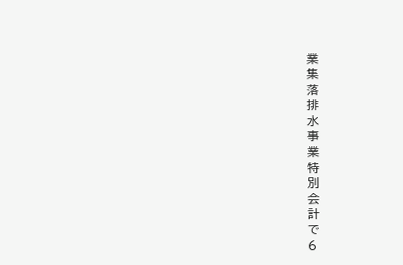業
集
落
排
水
事
業
特
別
会
計
で
6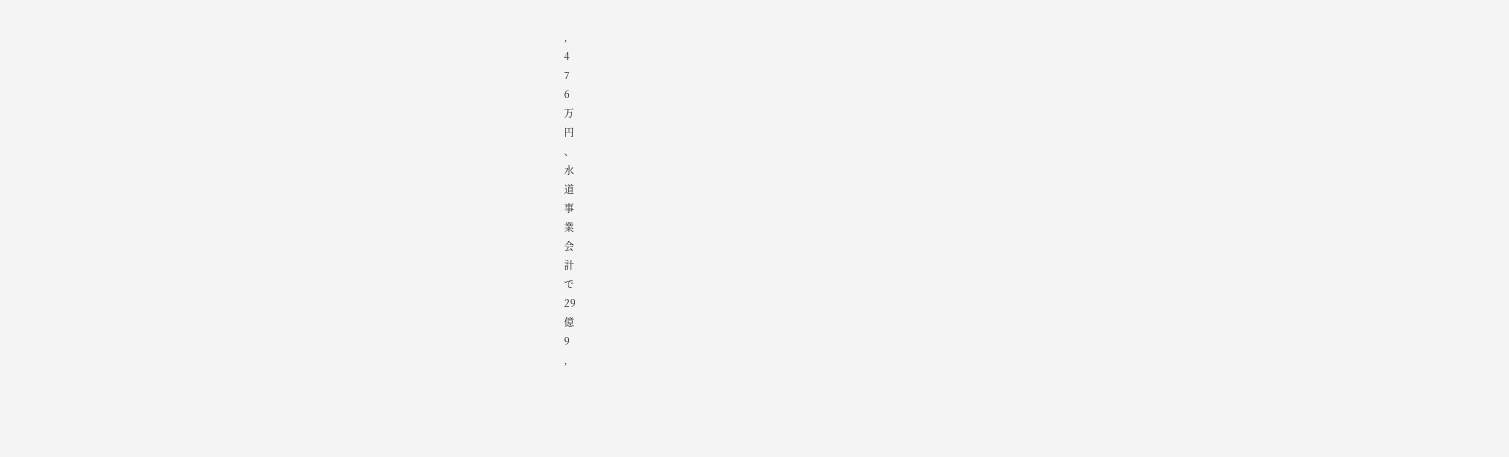,
4
7
6
万
円
、
水
道
事
業
会
計
で
29
億
9
,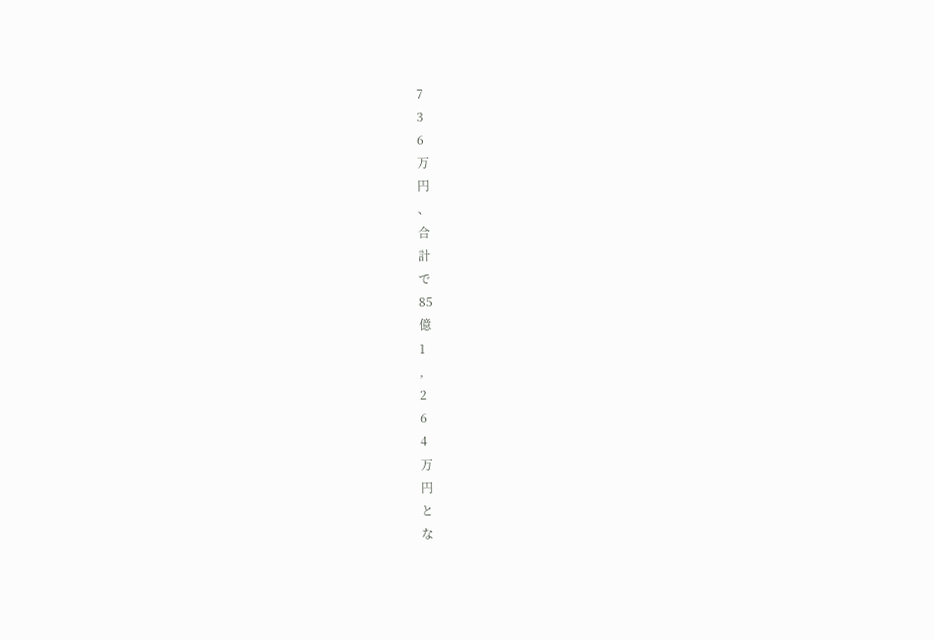7
3
6
万
円
、
合
計
で
85
億
1
,
2
6
4
万
円
と
な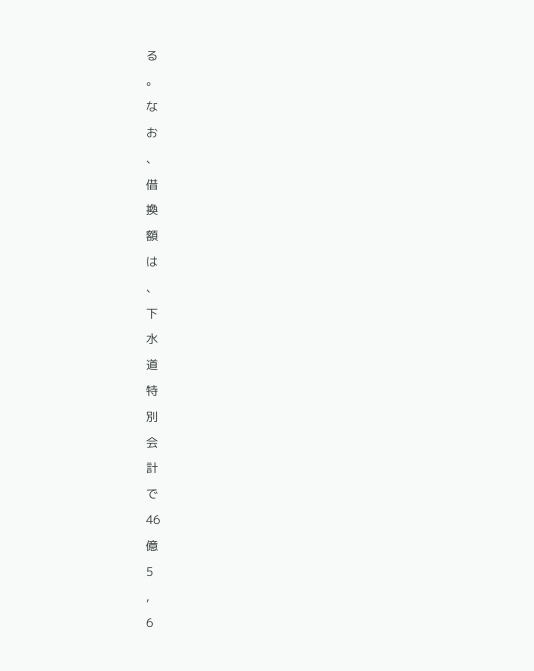る
。
な
お
、
借
換
額
は
、
下
水
道
特
別
会
計
で
46
億
5
,
6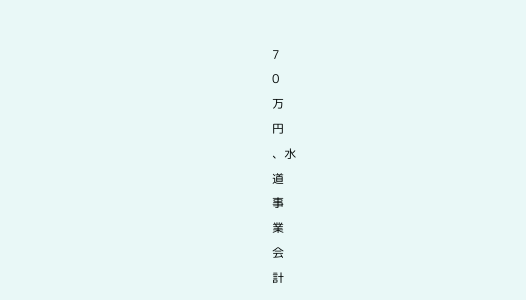7
0
万
円
、水
道
事
業
会
計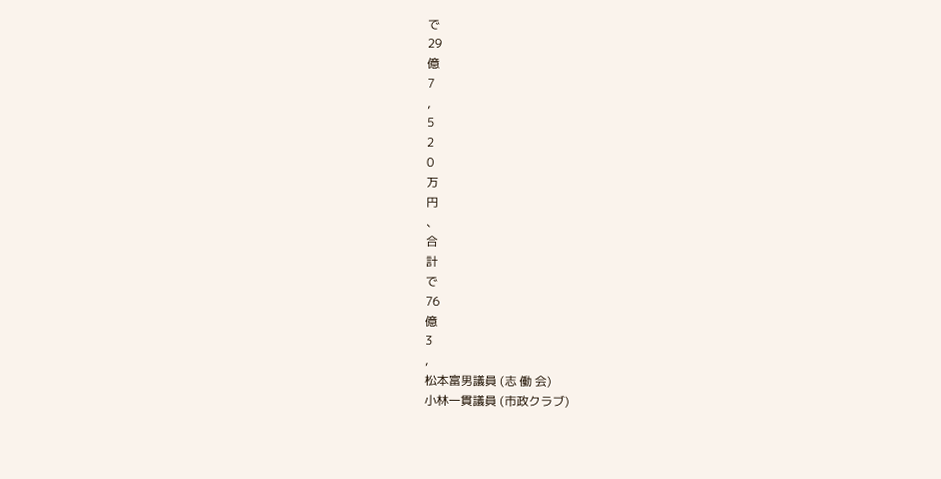で
29
億
7
,
5
2
0
万
円
、
合
計
で
76
億
3
,
松本富男議員 (志 働 会)
小林一貫議員 (市政クラブ)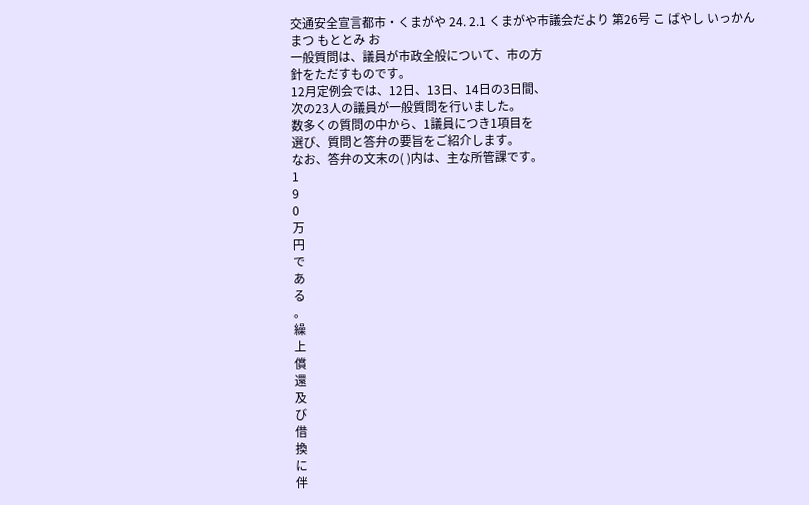交通安全宣言都市・くまがや 24. 2.1 くまがや市議会だより 第26号 こ ばやし いっかん
まつ もととみ お
一般質問は、議員が市政全般について、市の方
針をただすものです。
12月定例会では、12日、13日、14日の3日間、
次の23人の議員が一般質問を行いました。
数多くの質問の中から、1議員につき1項目を
選び、質問と答弁の要旨をご紹介します。
なお、答弁の文末の( )内は、主な所管課です。
1
9
0
万
円
で
あ
る
。
繰
上
償
還
及
び
借
換
に
伴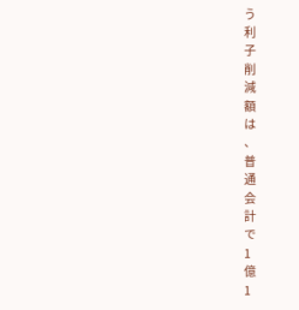う
利
子
削
減
額
は
、
普
通
会
計
で
1
億
1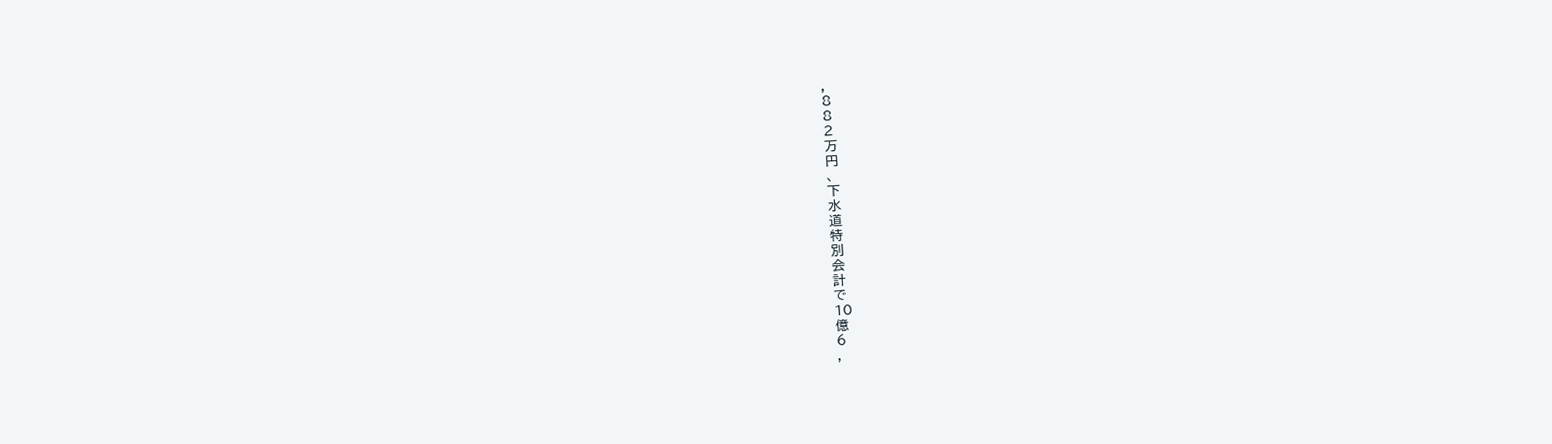,
8
8
2
万
円
、
下
水
道
特
別
会
計
で
10
億
6
,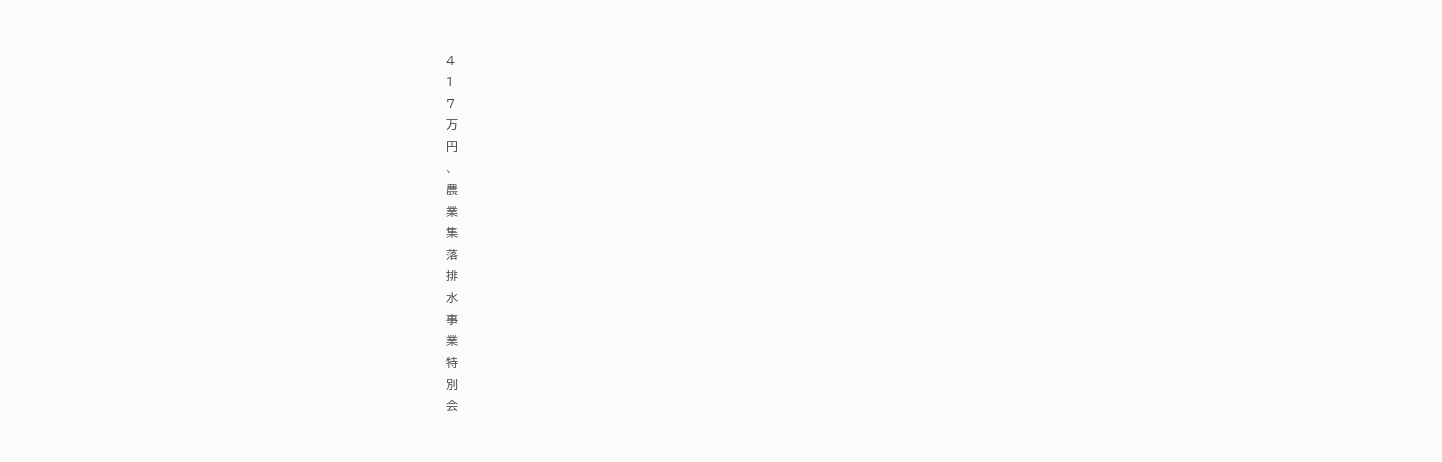4
1
7
万
円
、
農
業
集
落
排
水
事
業
特
別
会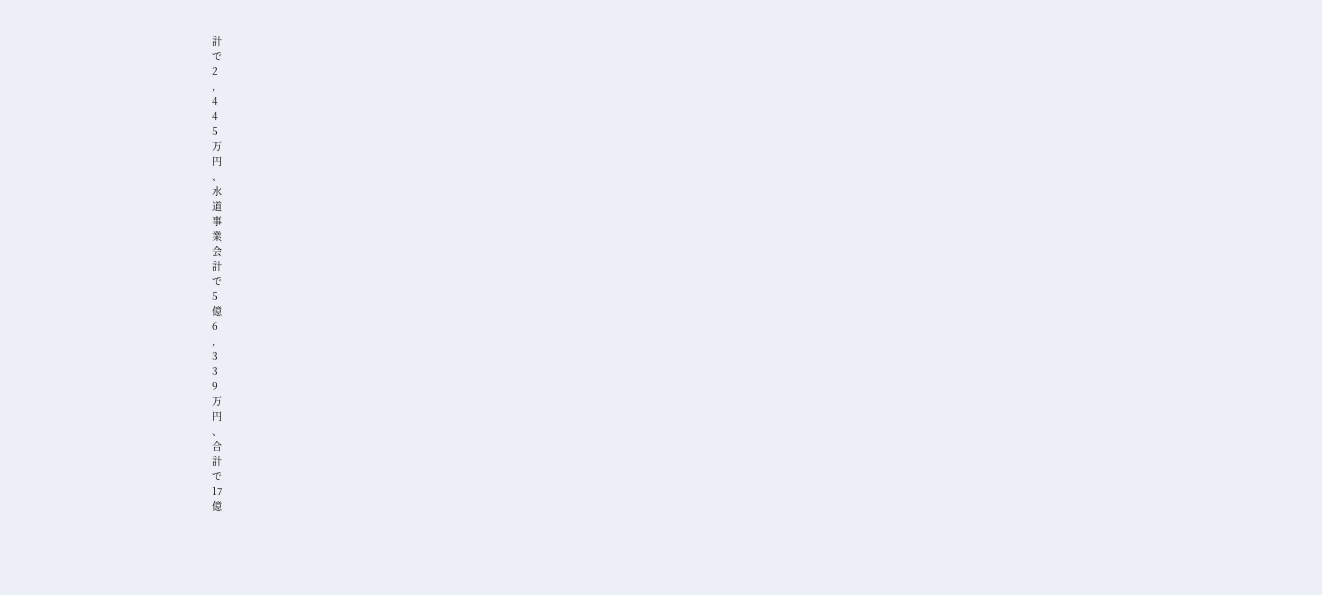計
で
2
,
4
4
5
万
円
、
水
道
事
業
会
計
で
5
億
6
,
3
3
9
万
円
、
合
計
で
17
億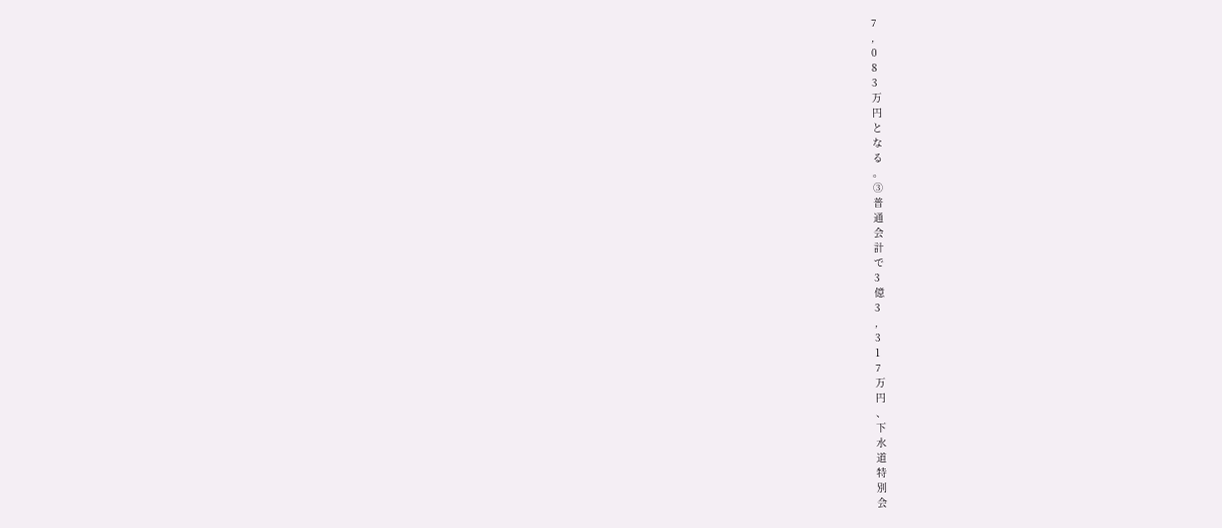7
,
0
8
3
万
円
と
な
る
。
③
普
通
会
計
で
3
億
3
,
3
1
7
万
円
、
下
水
道
特
別
会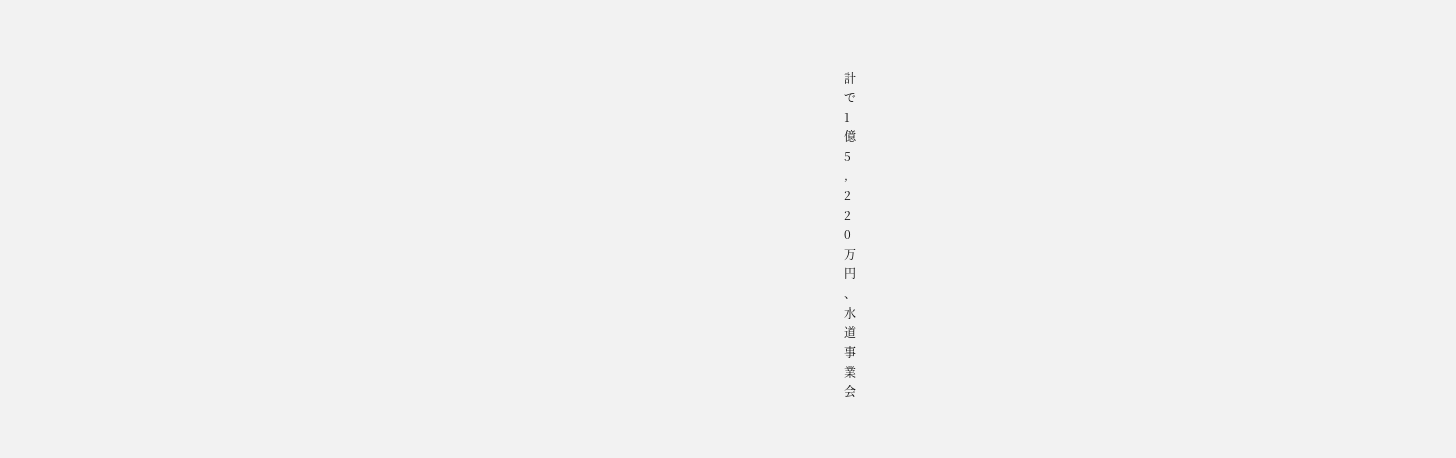計
で
1
億
5
,
2
2
0
万
円
、
水
道
事
業
会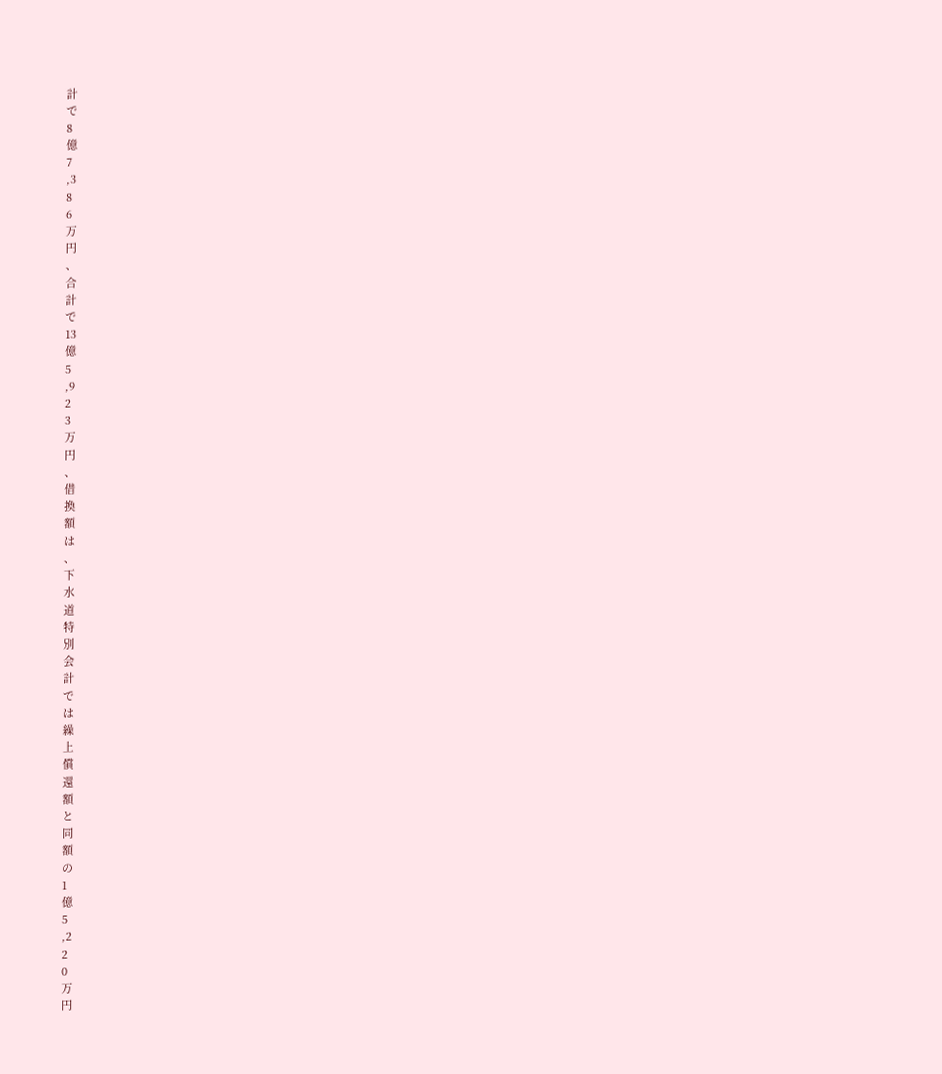計
で
8
億
7
,3
8
6
万
円
、
合
計
で
13
億
5
,9
2
3
万
円
、
借
換
額
は
、
下
水
道
特
別
会
計
で
は
繰
上
償
還
額
と
同
額
の
1
億
5
,2
2
0
万
円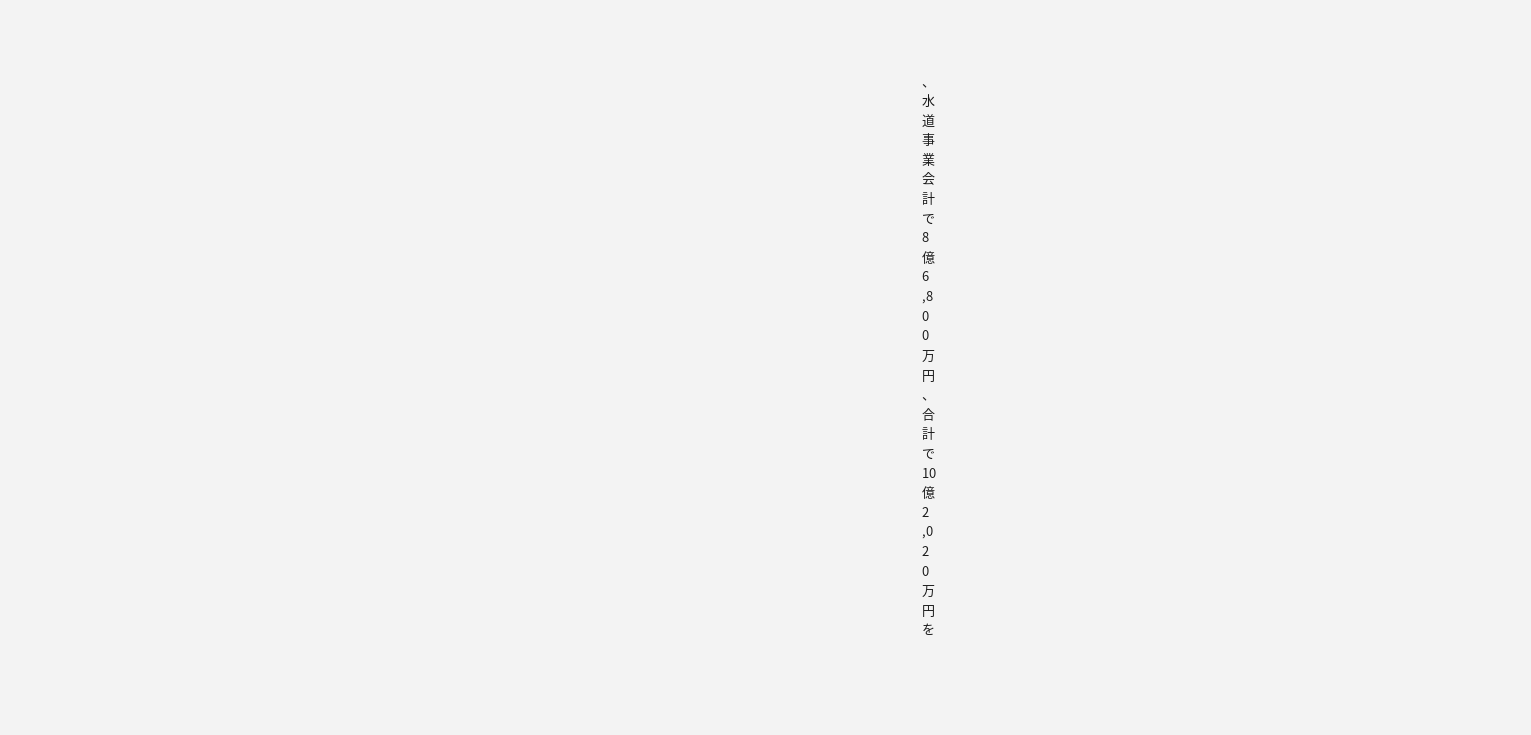、
水
道
事
業
会
計
で
8
億
6
,8
0
0
万
円
、
合
計
で
10
億
2
,0
2
0
万
円
を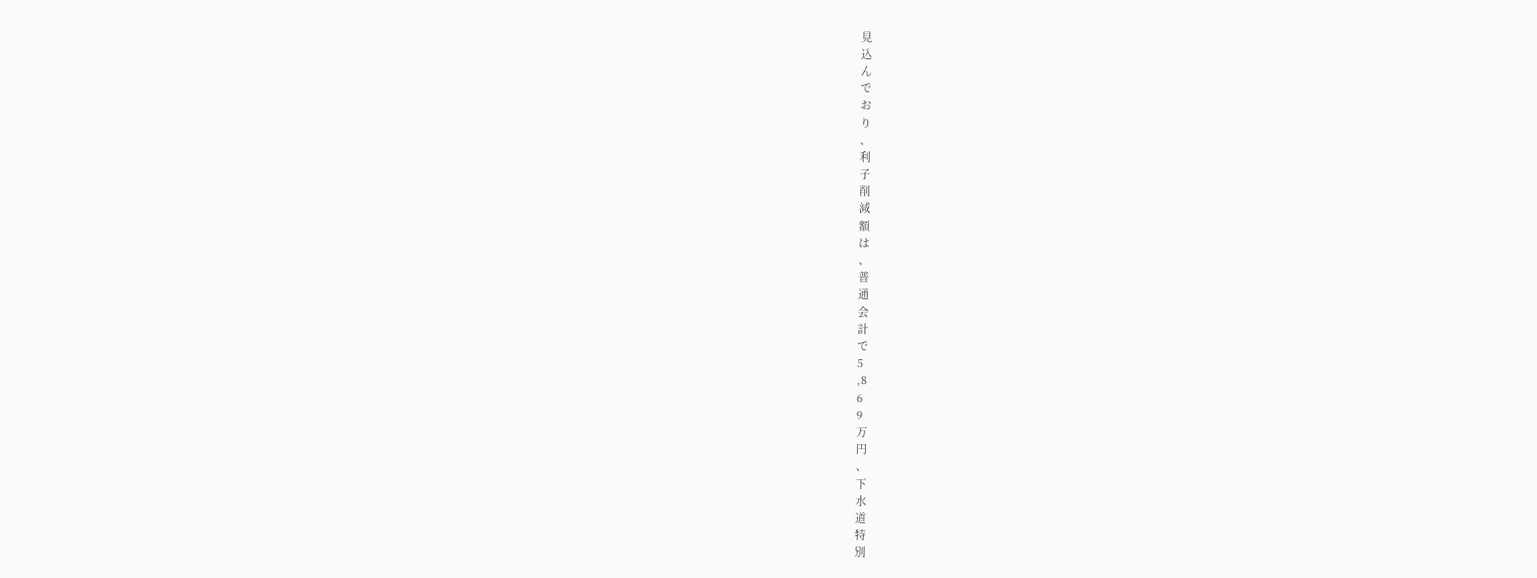見
込
ん
で
お
り
、
利
子
削
減
額
は
、
普
通
会
計
で
5
,8
6
9
万
円
、
下
水
道
特
別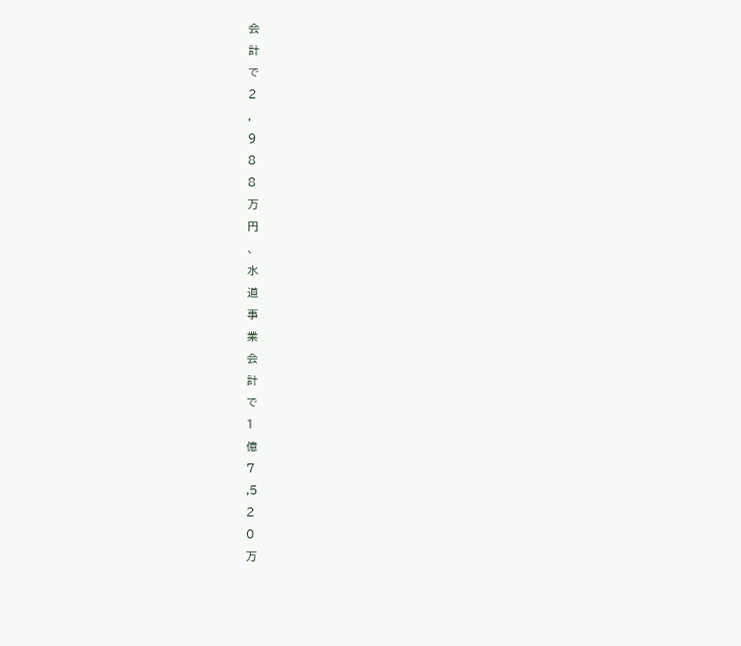会
計
で
2
,
9
8
8
万
円
、
水
道
事
業
会
計
で
1
億
7
,5
2
0
万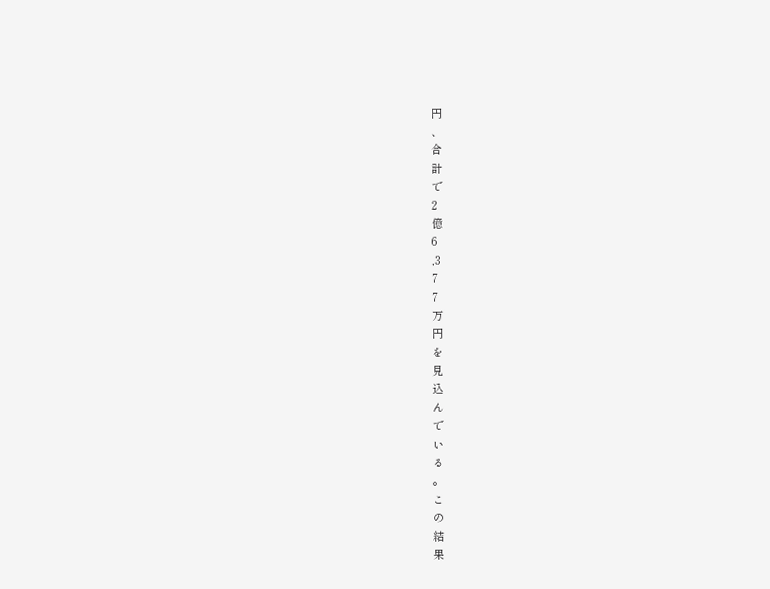円
、
合
計
で
2
億
6
,3
7
7
万
円
を
見
込
ん
で
い
る
。
こ
の
結
果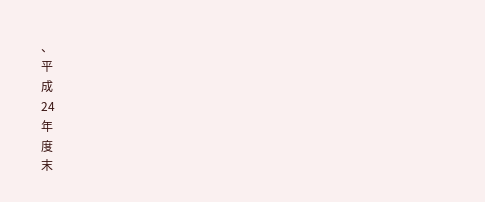、
平
成
24
年
度
末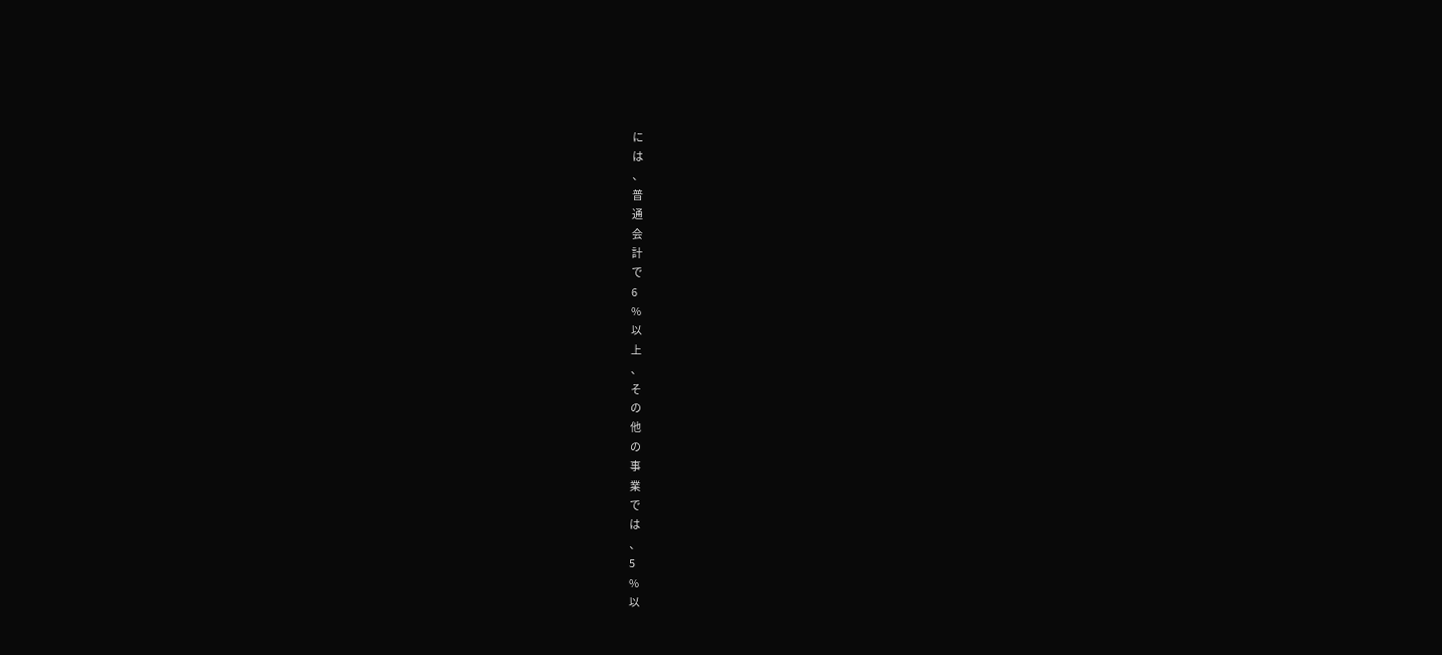に
は
、
普
通
会
計
で
6
%
以
上
、
そ
の
他
の
事
業
で
は
、
5
%
以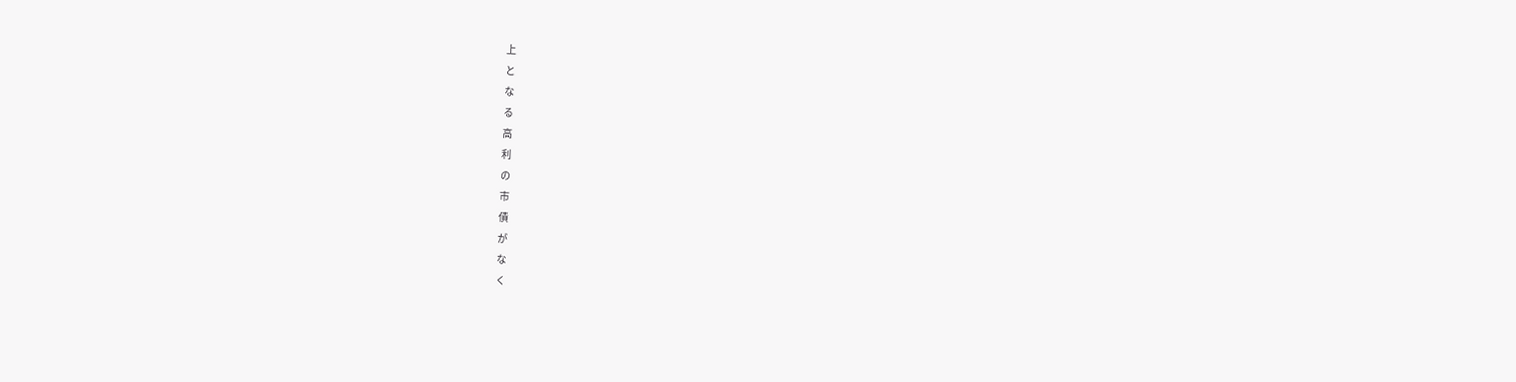上
と
な
る
高
利
の
市
債
が
な
く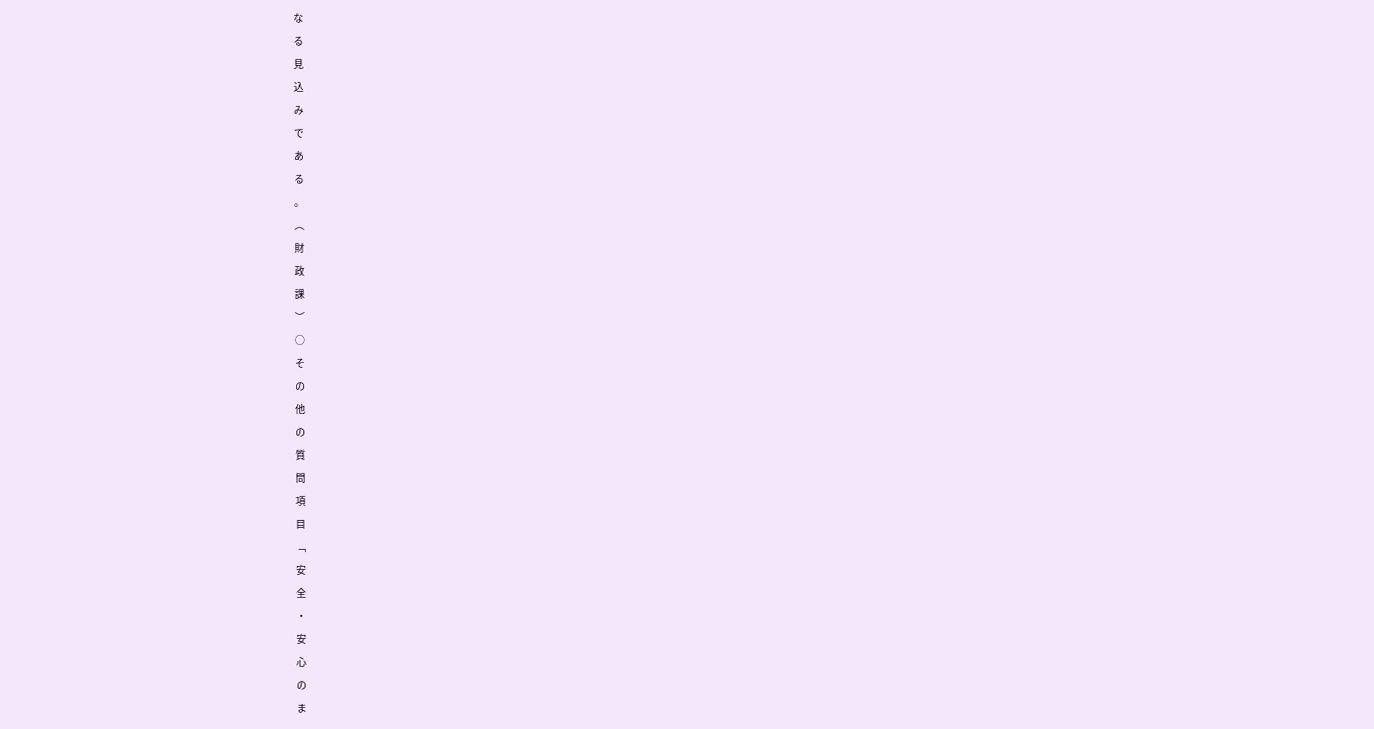な
る
見
込
み
で
あ
る
。
︵
財
政
課
︶
○
そ
の
他
の
質
問
項
目
﹁
安
全
・
安
心
の
ま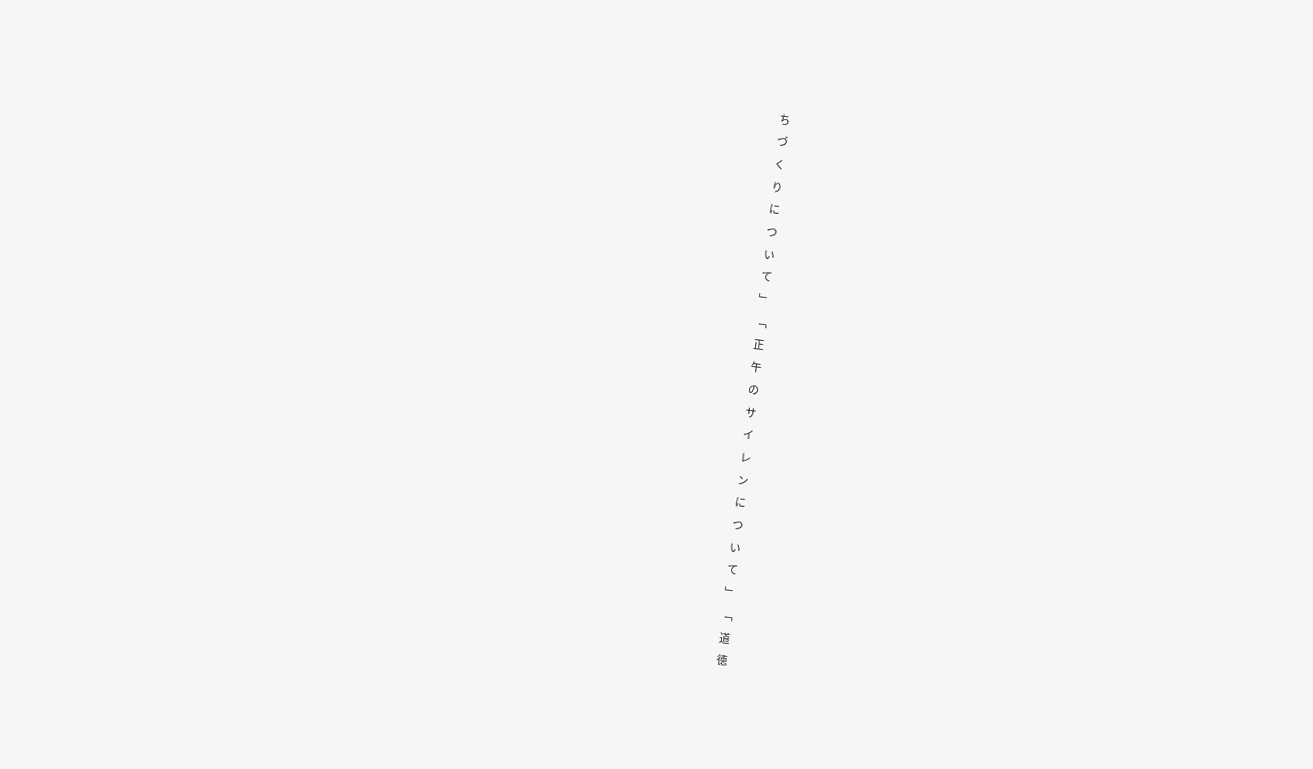ち
づ
く
り
に
つ
い
て
﹂
﹁
正
午
の
サ
イ
レ
ン
に
つ
い
て
﹂
﹁
道
徳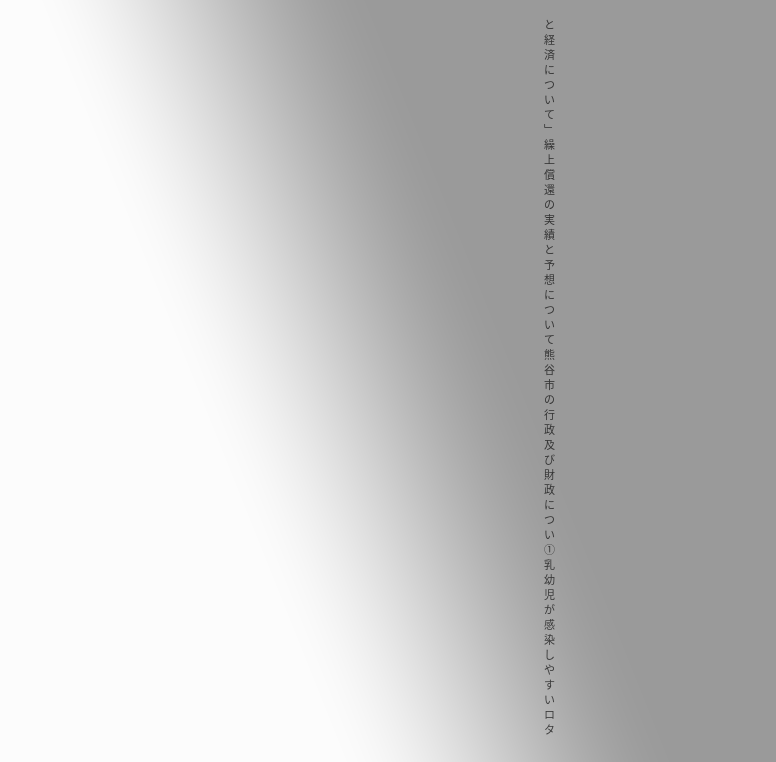と
経
済
に
つ
い
て
﹂
繰
上
償
還
の
実
績
と
予
想
に
つ
い
て
熊
谷
市
の
行
政
及
び
財
政
に
つ
い
①
乳
幼
児
が
感
染
し
や
す
い
ロ
タ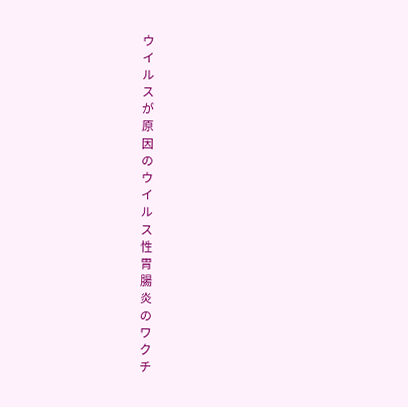ウ
イ
ル
ス
が
原
因
の
ウ
イ
ル
ス
性
胃
腸
炎
の
ワ
ク
チ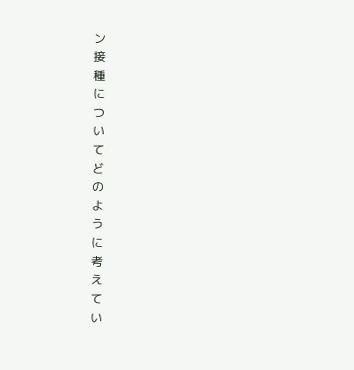ン
接
種
に
つ
い
て
ど
の
よ
う
に
考
え
て
い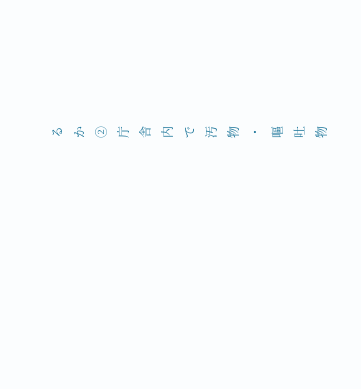る
か
②
庁
舎
内
で
汚
物
・
嘔
吐
物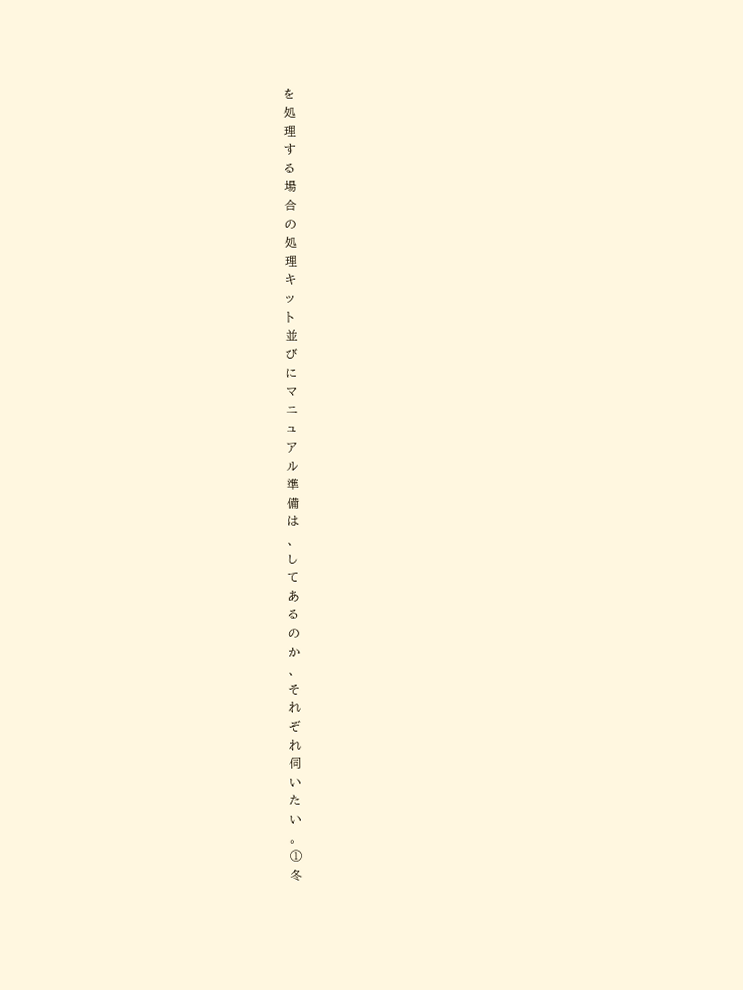を
処
理
す
る
場
合
の
処
理
キ
ッ
ト
並
び
に
マ
ニ
ュ
ア
ル
準
備
は
、
し
て
あ
る
の
か
、
そ
れ
ぞ
れ
伺
い
た
い
。
①
冬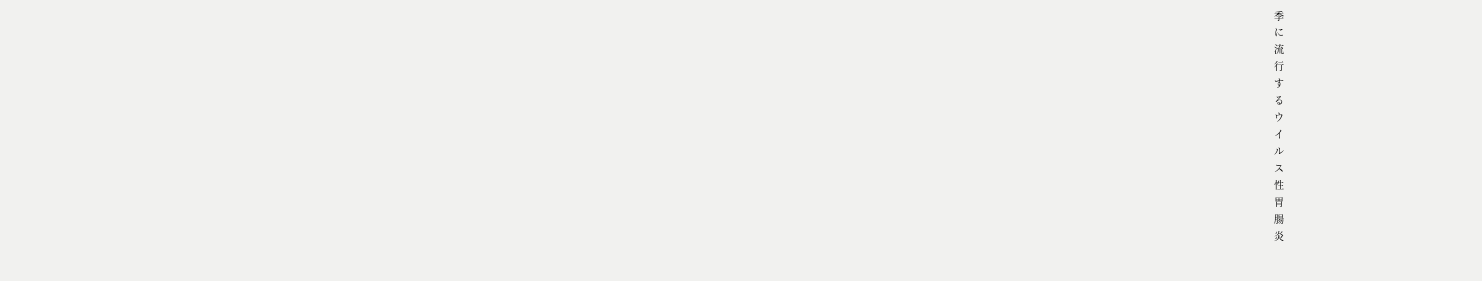季
に
流
行
す
る
ウ
イ
ル
ス
性
胃
腸
炎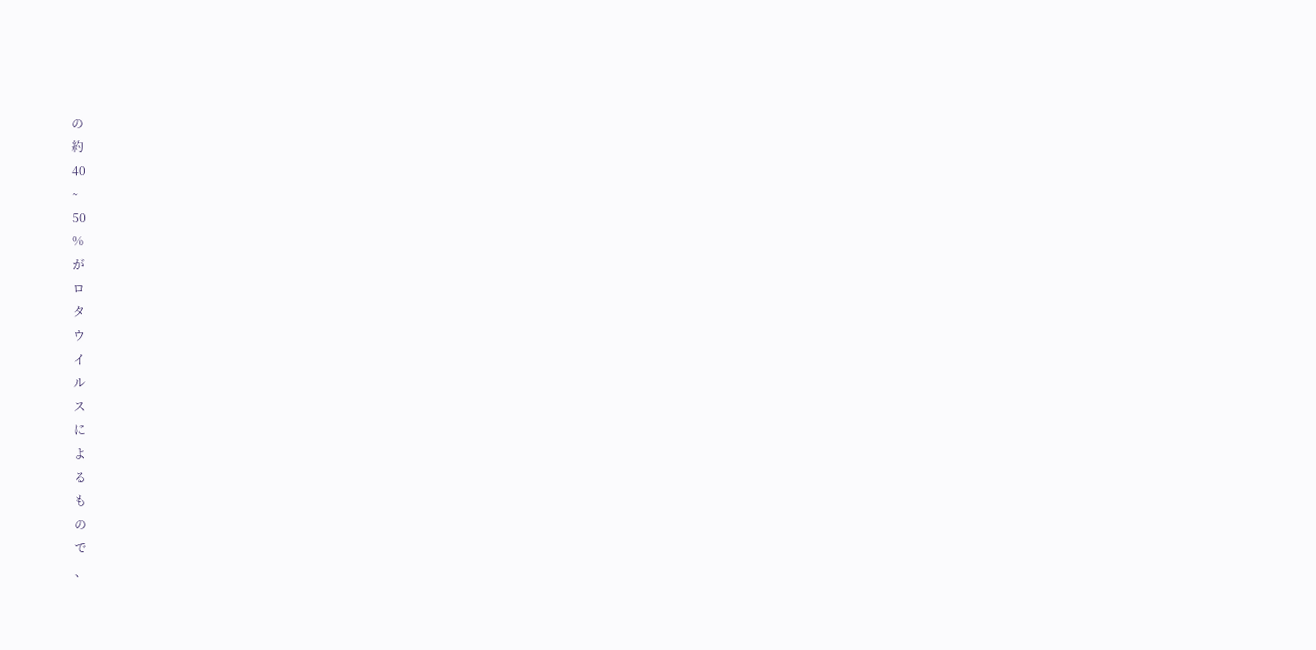の
約
40
∼
50
%
が
ロ
タ
ウ
イ
ル
ス
に
よ
る
も
の
で
、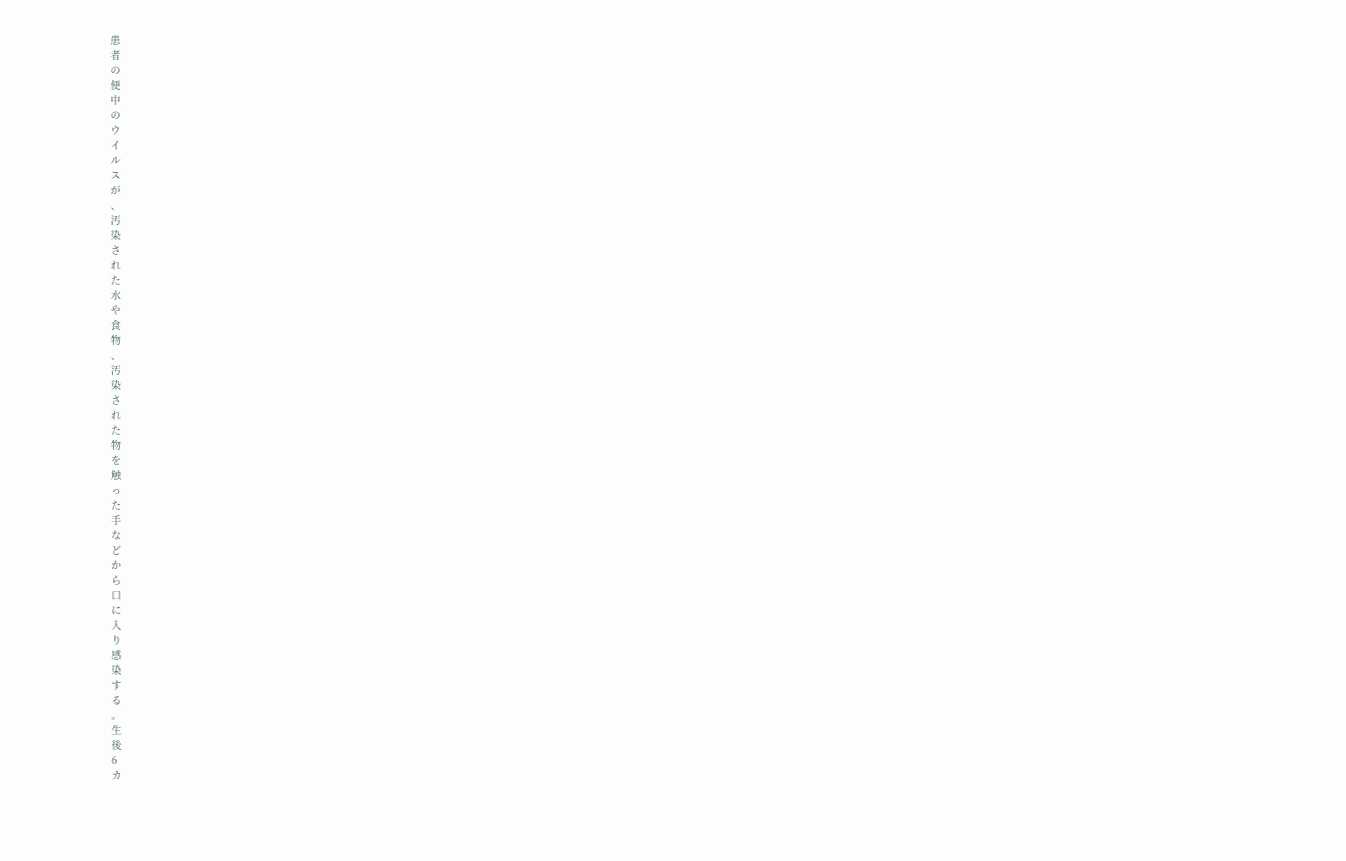患
者
の
便
中
の
ウ
イ
ル
ス
が
、
汚
染
さ
れ
た
水
や
食
物
、
汚
染
さ
れ
た
物
を
触
っ
た
手
な
ど
か
ら
口
に
入
り
感
染
す
る
。
生
後
6
カ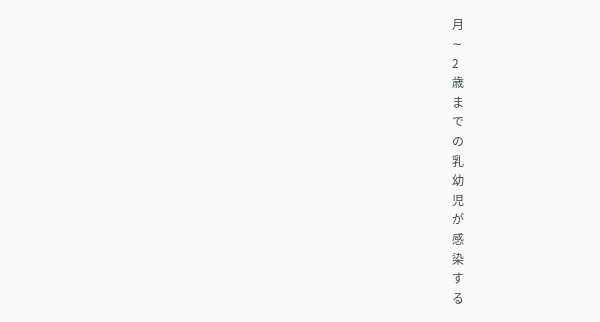月
∼
2
歳
ま
で
の
乳
幼
児
が
感
染
す
る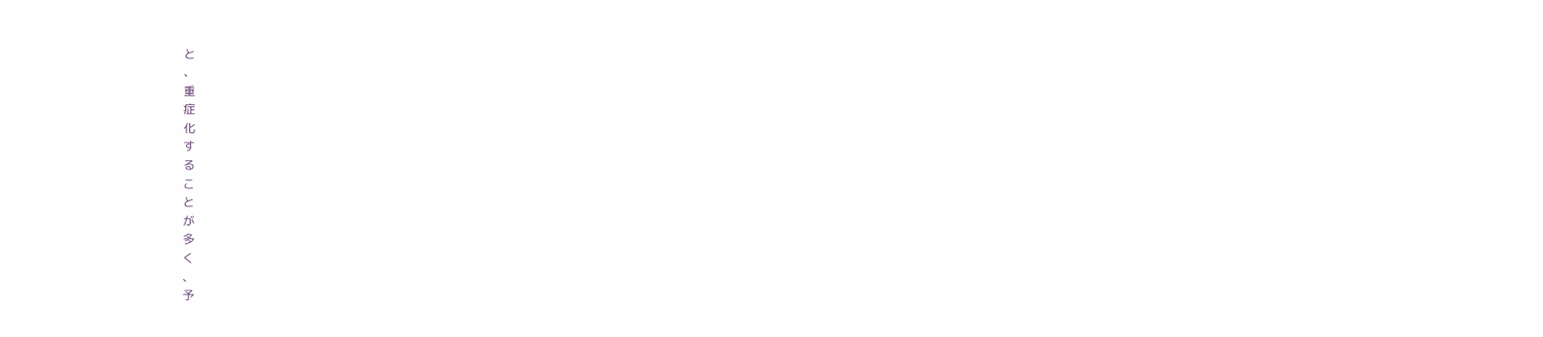と
、
重
症
化
す
る
こ
と
が
多
く
、
予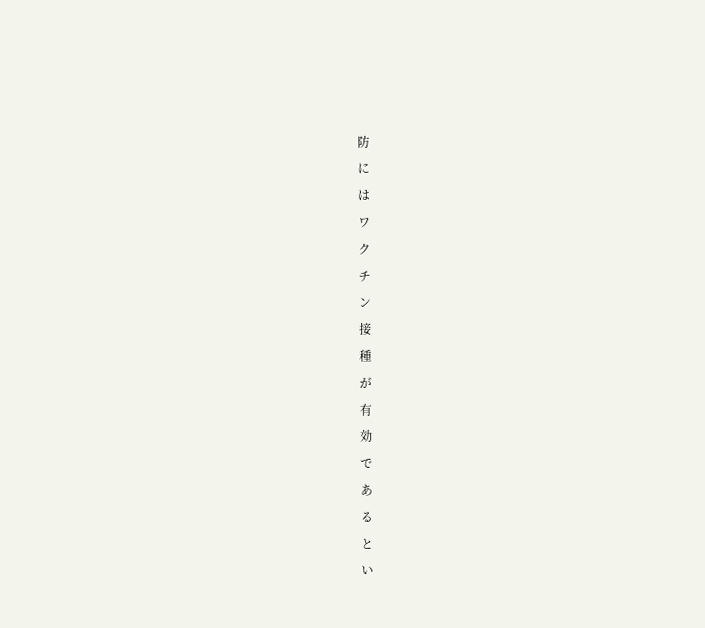防
に
は
ワ
ク
チ
ン
接
種
が
有
効
で
あ
る
と
い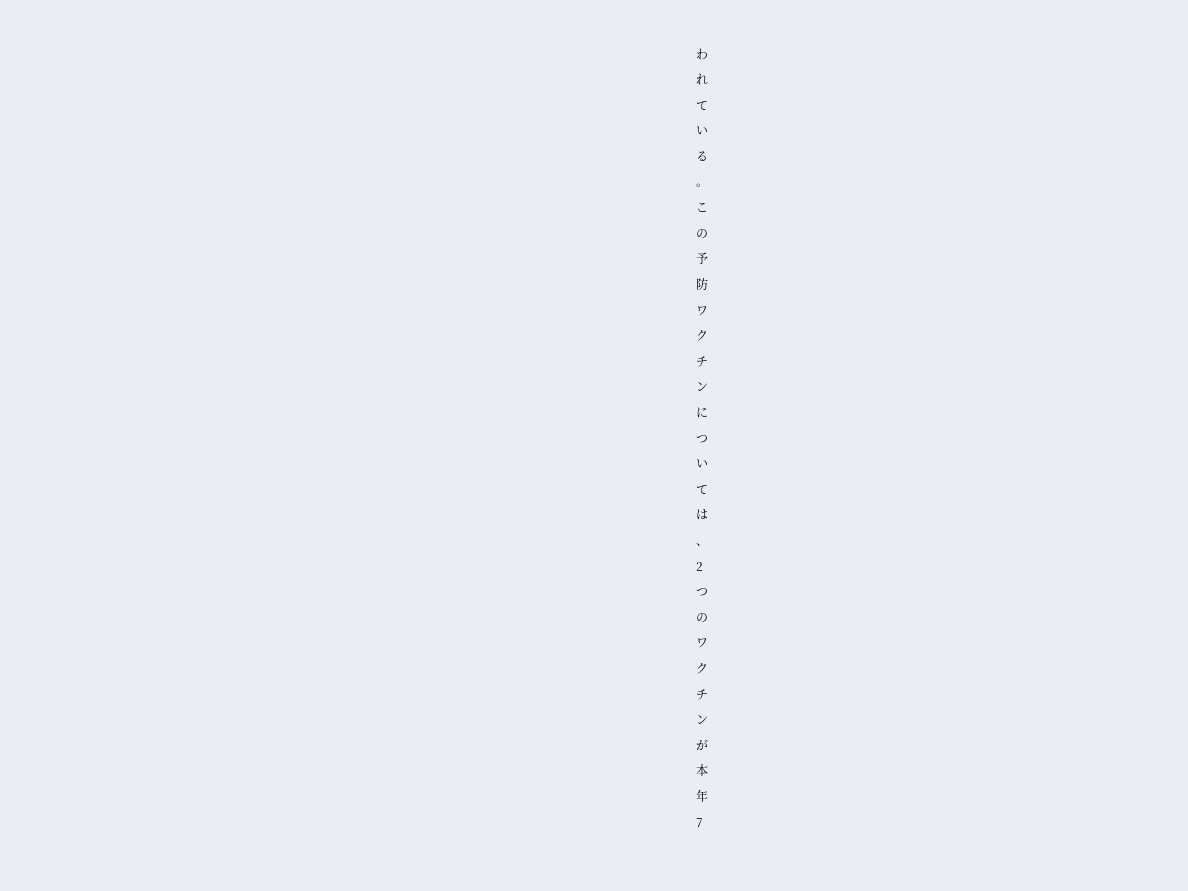わ
れ
て
い
る
。
こ
の
予
防
ワ
ク
チ
ン
に
つ
い
て
は
、
2
つ
の
ワ
ク
チ
ン
が
本
年
7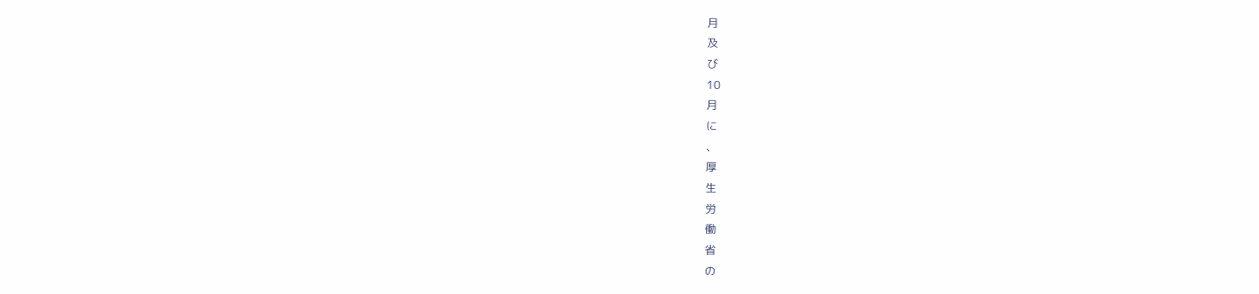月
及
び
10
月
に
、
厚
生
労
働
省
の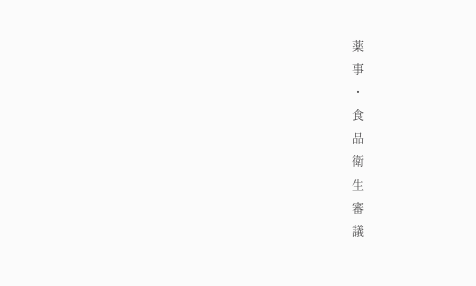薬
事
・
食
品
衛
生
審
議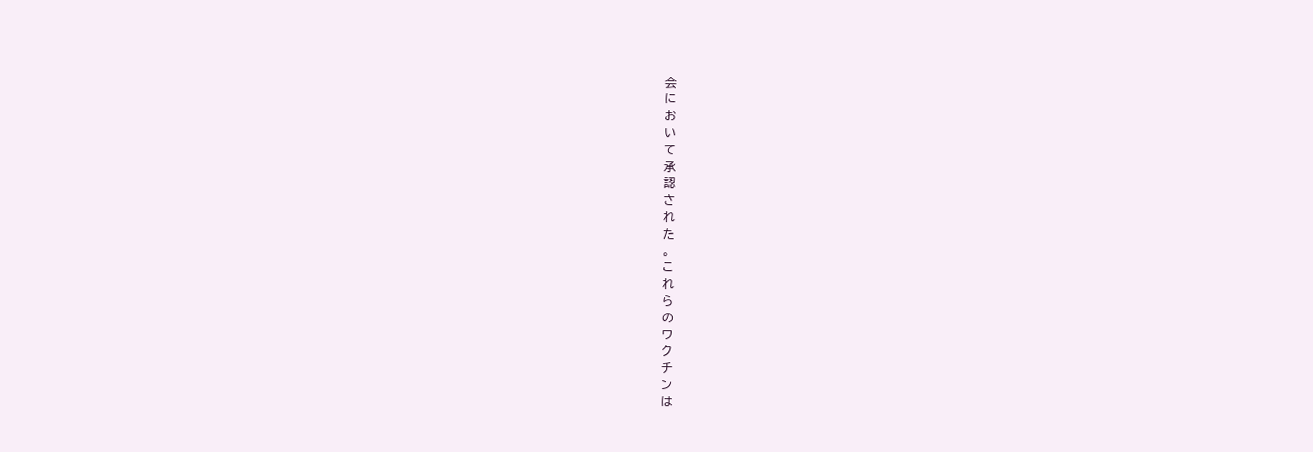会
に
お
い
て
承
認
さ
れ
た
。
こ
れ
ら
の
ワ
ク
チ
ン
は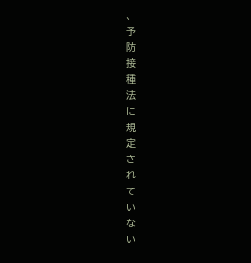、
予
防
接
種
法
に
規
定
さ
れ
て
い
な
い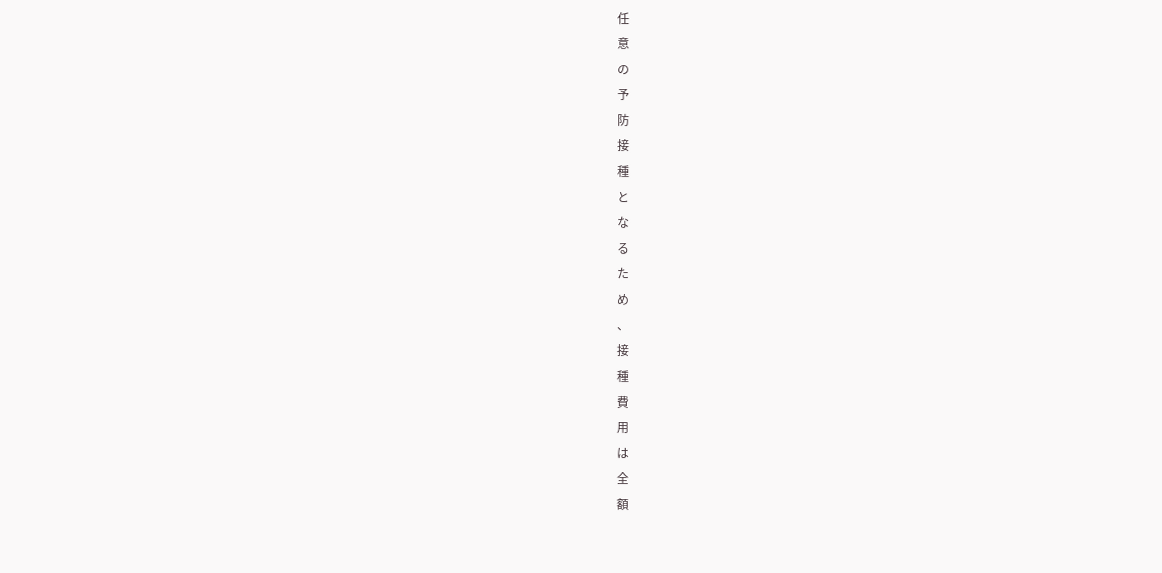任
意
の
予
防
接
種
と
な
る
た
め
、
接
種
費
用
は
全
額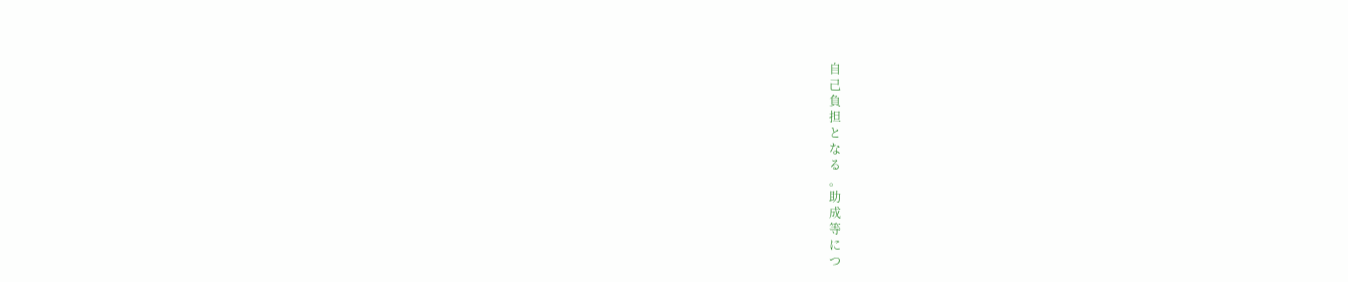自
己
負
担
と
な
る
。
助
成
等
に
つ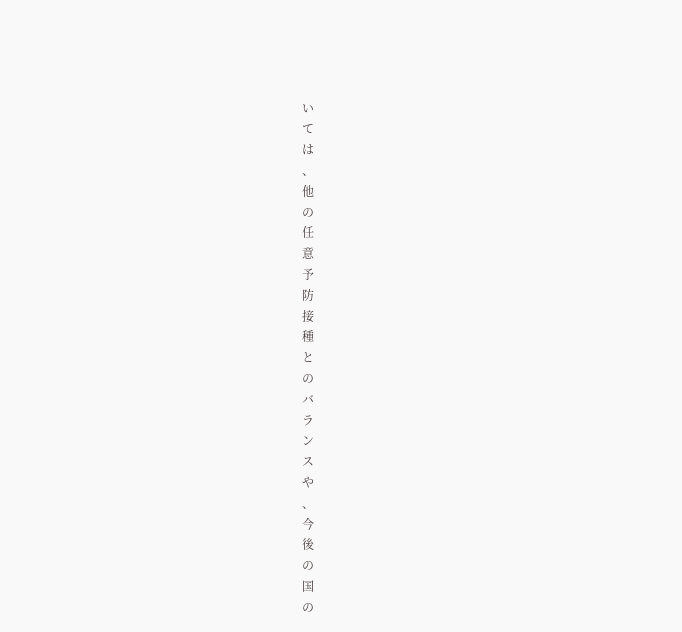い
て
は
、
他
の
任
意
予
防
接
種
と
の
バ
ラ
ン
ス
や
、
今
後
の
国
の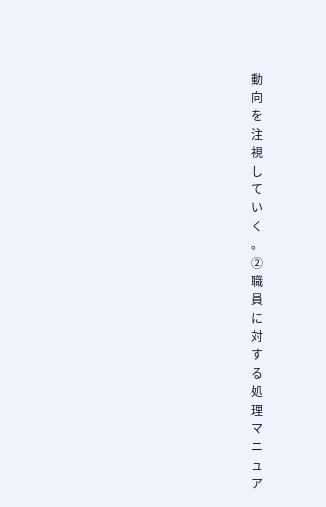動
向
を
注
視
し
て
い
く
。
②
職
員
に
対
す
る
処
理
マ
ニ
ュ
ア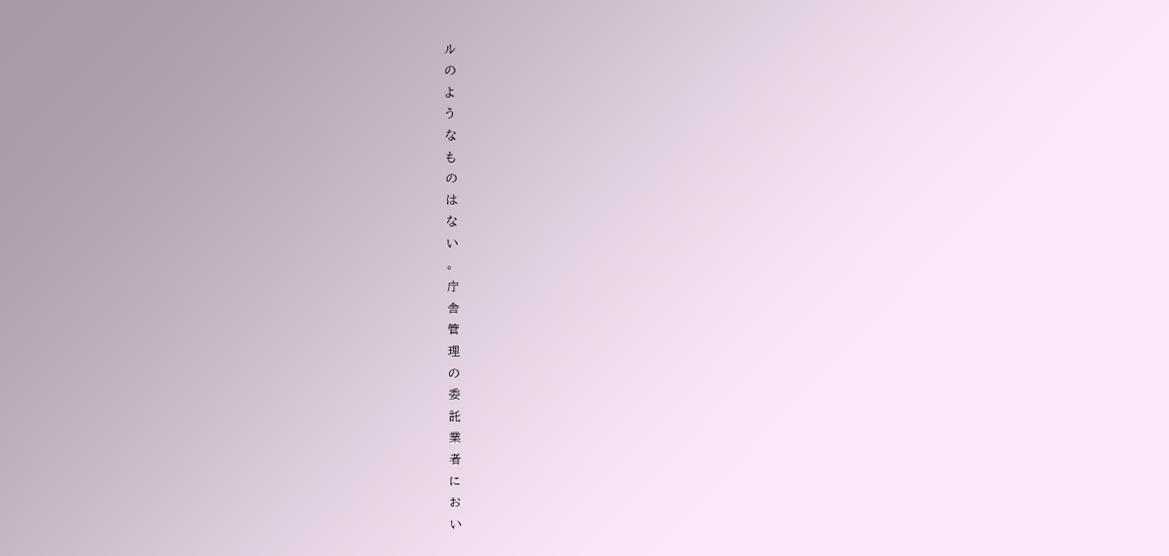ル
の
よ
う
な
も
の
は
な
い
。
庁
舎
管
理
の
委
託
業
者
に
お
い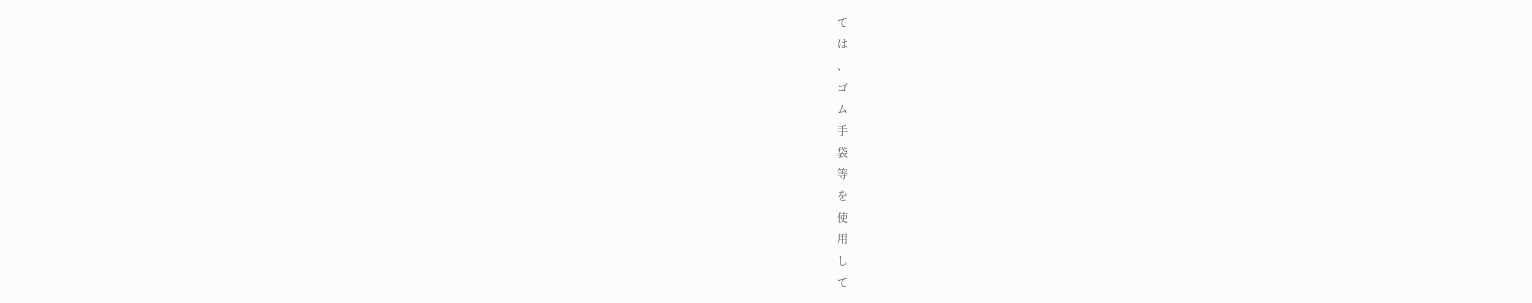て
は
、
ゴ
ム
手
袋
等
を
使
用
し
て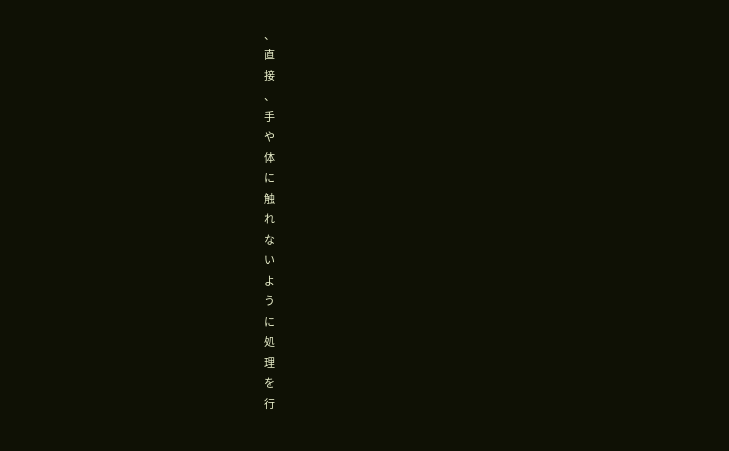、
直
接
、
手
や
体
に
触
れ
な
い
よ
う
に
処
理
を
行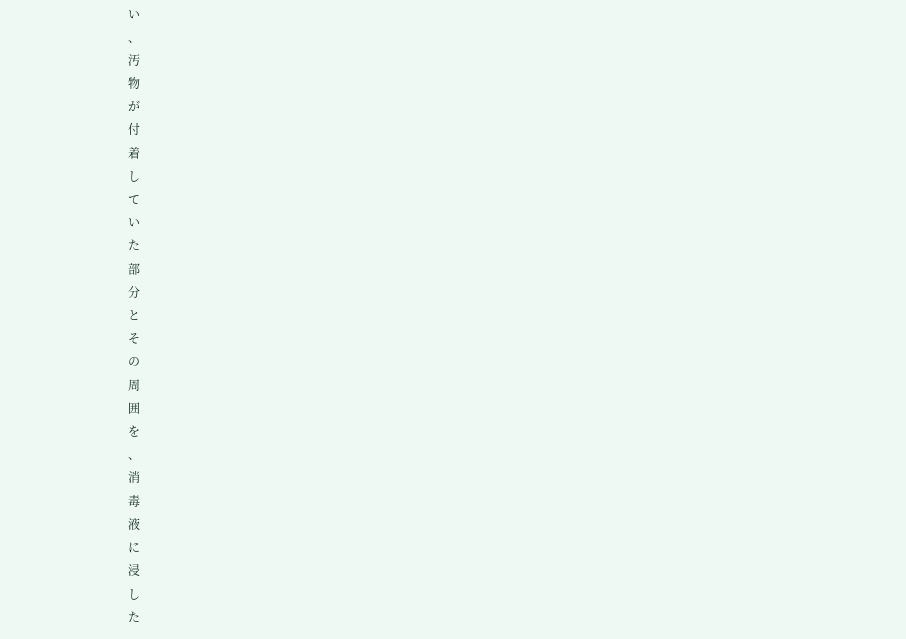い
、
汚
物
が
付
着
し
て
い
た
部
分
と
そ
の
周
囲
を
、
消
毒
液
に
浸
し
た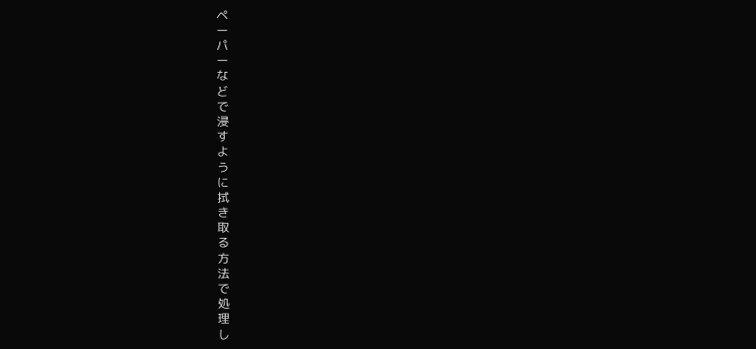ペ
ー
パ
ー
な
ど
で
浸
す
よ
う
に
拭
き
取
る
方
法
で
処
理
し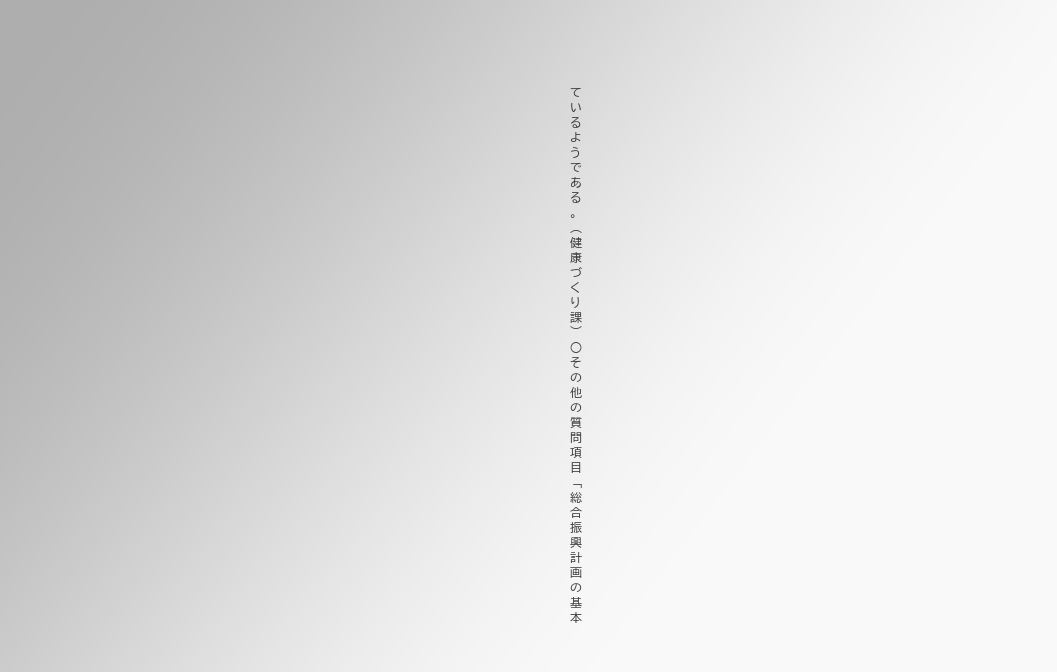て
い
る
よ
う
で
あ
る
。
︵
健
康
づ
く
り
課
︶
○
そ
の
他
の
質
問
項
目
﹁
総
合
振
興
計
画
の
基
本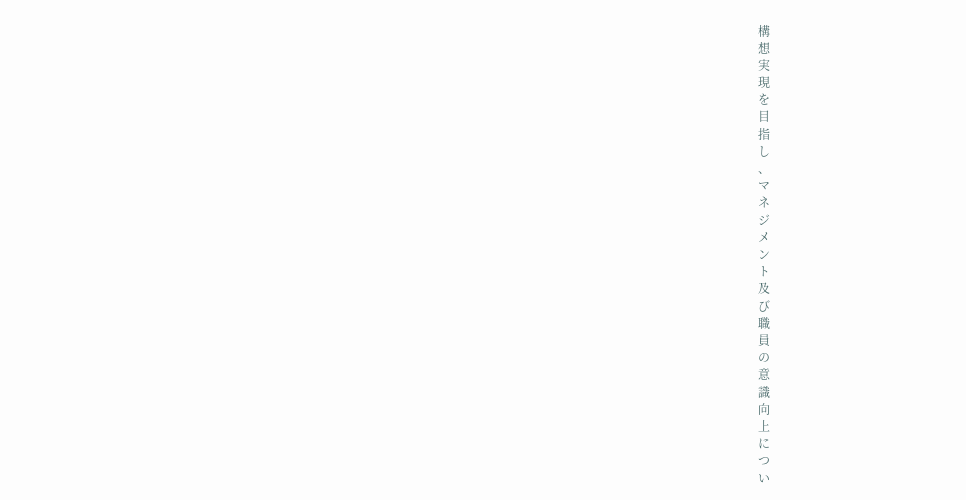構
想
実
現
を
目
指
し
、
マ
ネ
ジ
メ
ン
ト
及
び
職
員
の
意
識
向
上
に
つ
い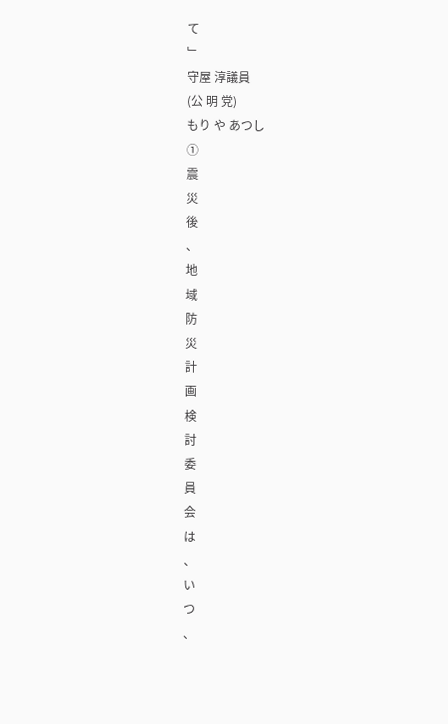て
﹂
守屋 淳議員
(公 明 党)
もり や あつし
①
震
災
後
、
地
域
防
災
計
画
検
討
委
員
会
は
、
い
つ
、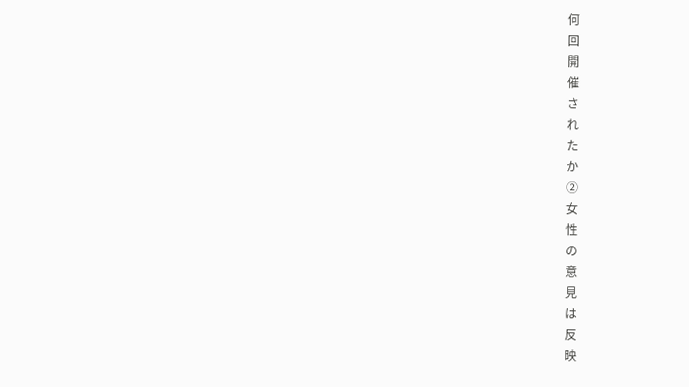何
回
開
催
さ
れ
た
か
②
女
性
の
意
見
は
反
映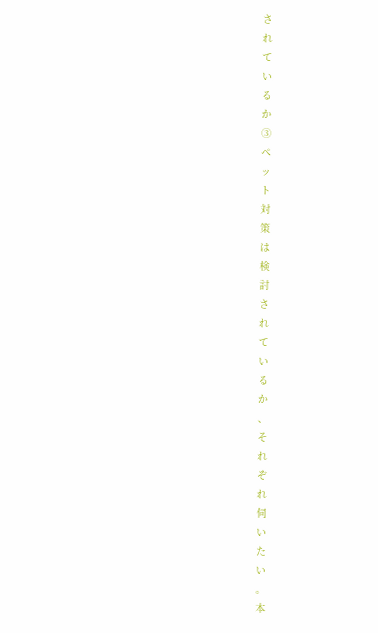さ
れ
て
い
る
か
③
ペ
ッ
ト
対
策
は
検
討
さ
れ
て
い
る
か
、
そ
れ
ぞ
れ
伺
い
た
い
。
本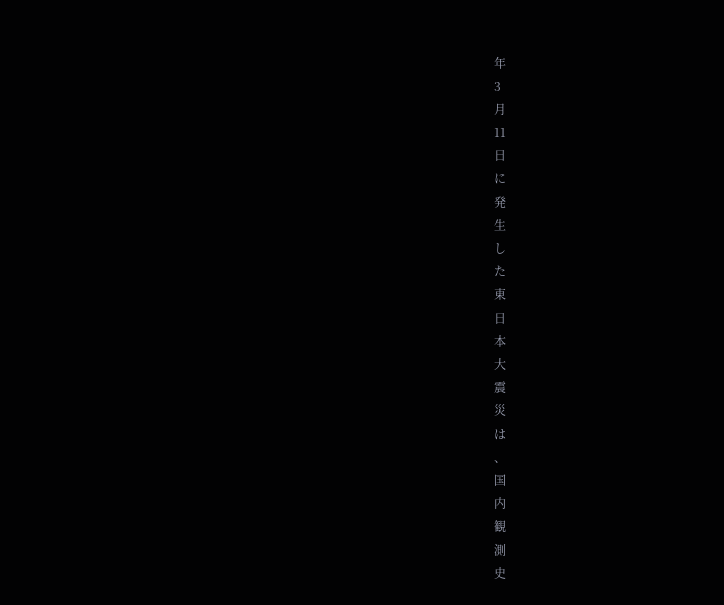年
3
月
11
日
に
発
生
し
た
東
日
本
大
震
災
は
、
国
内
観
測
史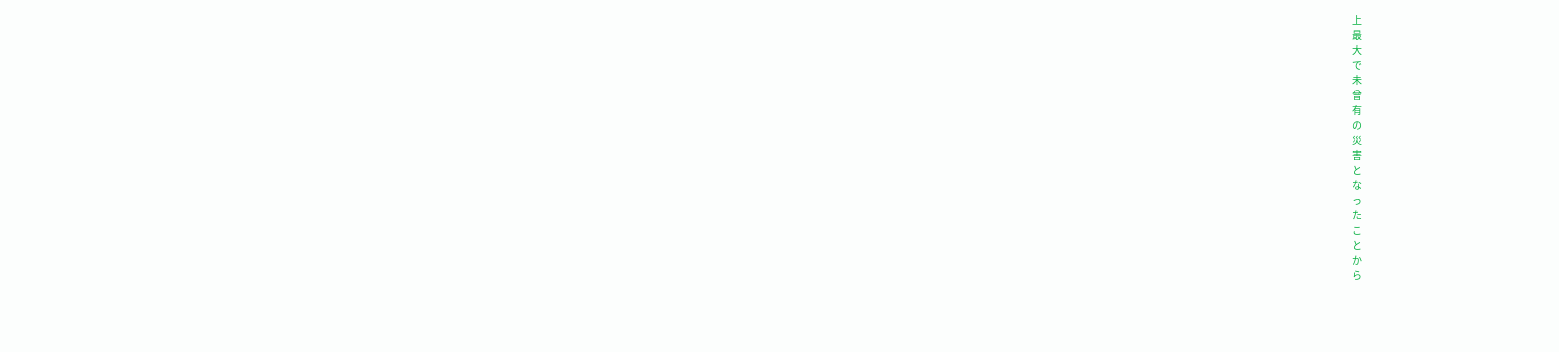上
最
大
で
未
曾
有
の
災
害
と
な
っ
た
こ
と
か
ら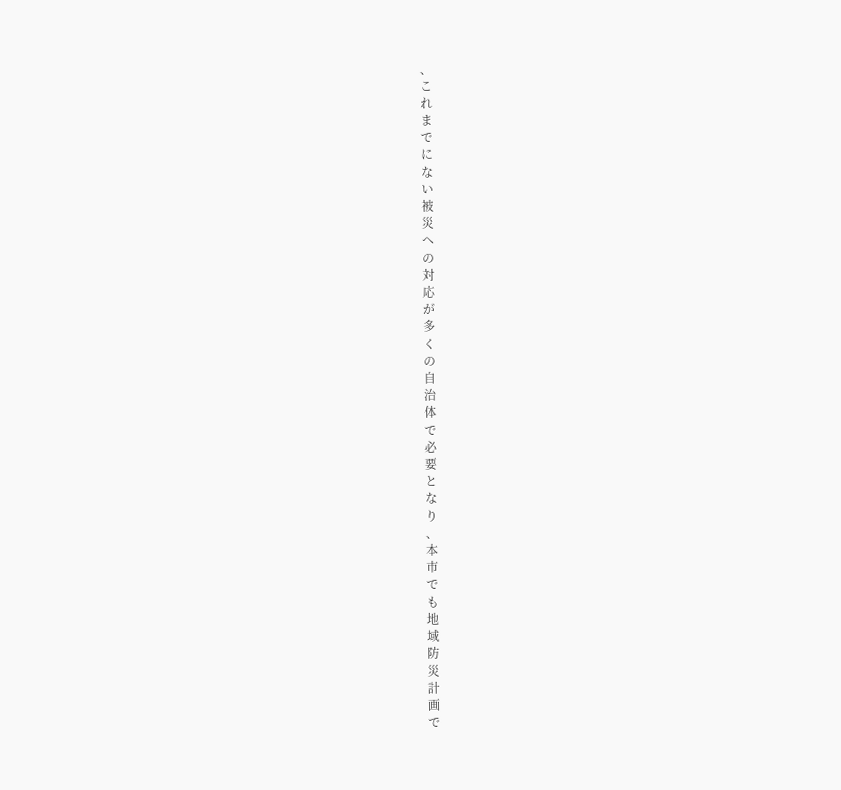、
こ
れ
ま
で
に
な
い
被
災
へ
の
対
応
が
多
く
の
自
治
体
で
必
要
と
な
り
、
本
市
で
も
地
域
防
災
計
画
で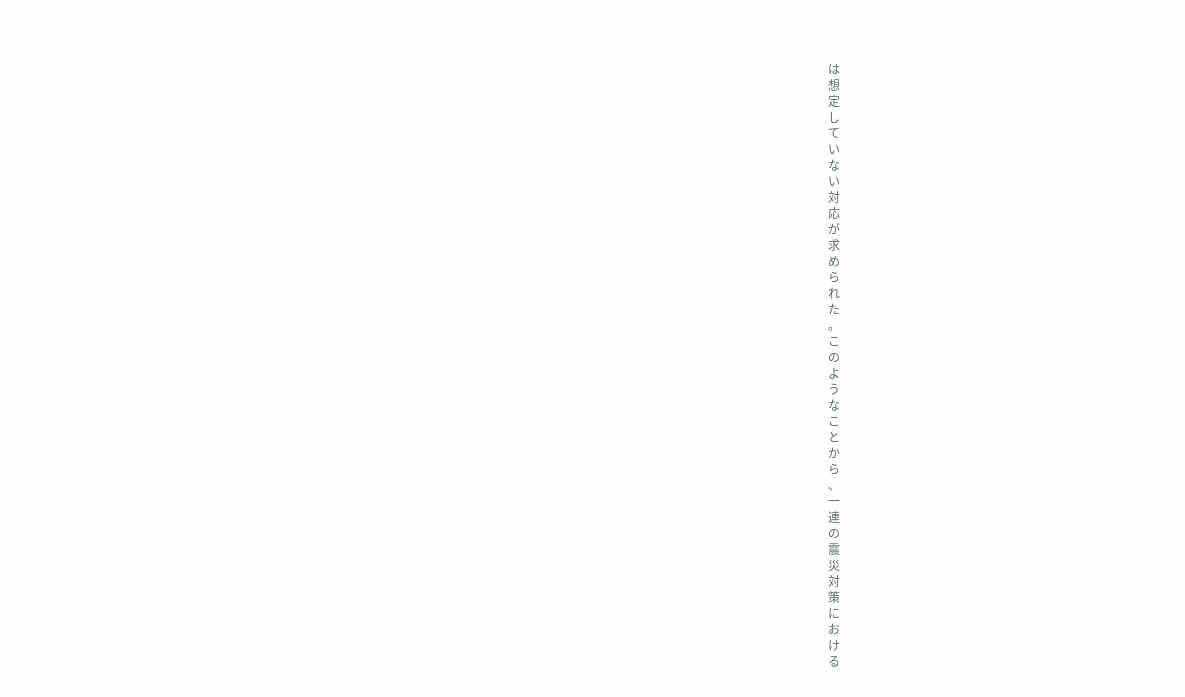は
想
定
し
て
い
な
い
対
応
が
求
め
ら
れ
た
。
こ
の
よ
う
な
こ
と
か
ら
、
一
連
の
震
災
対
策
に
お
け
る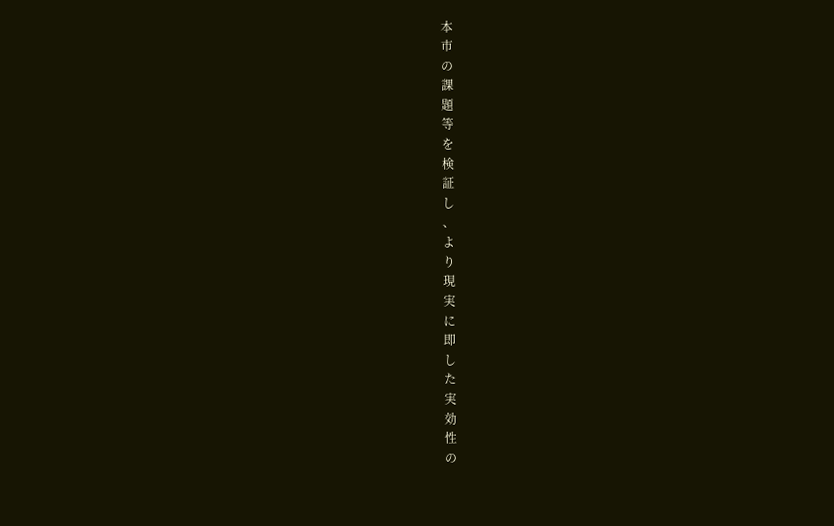本
市
の
課
題
等
を
検
証
し
、
よ
り
現
実
に
即
し
た
実
効
性
の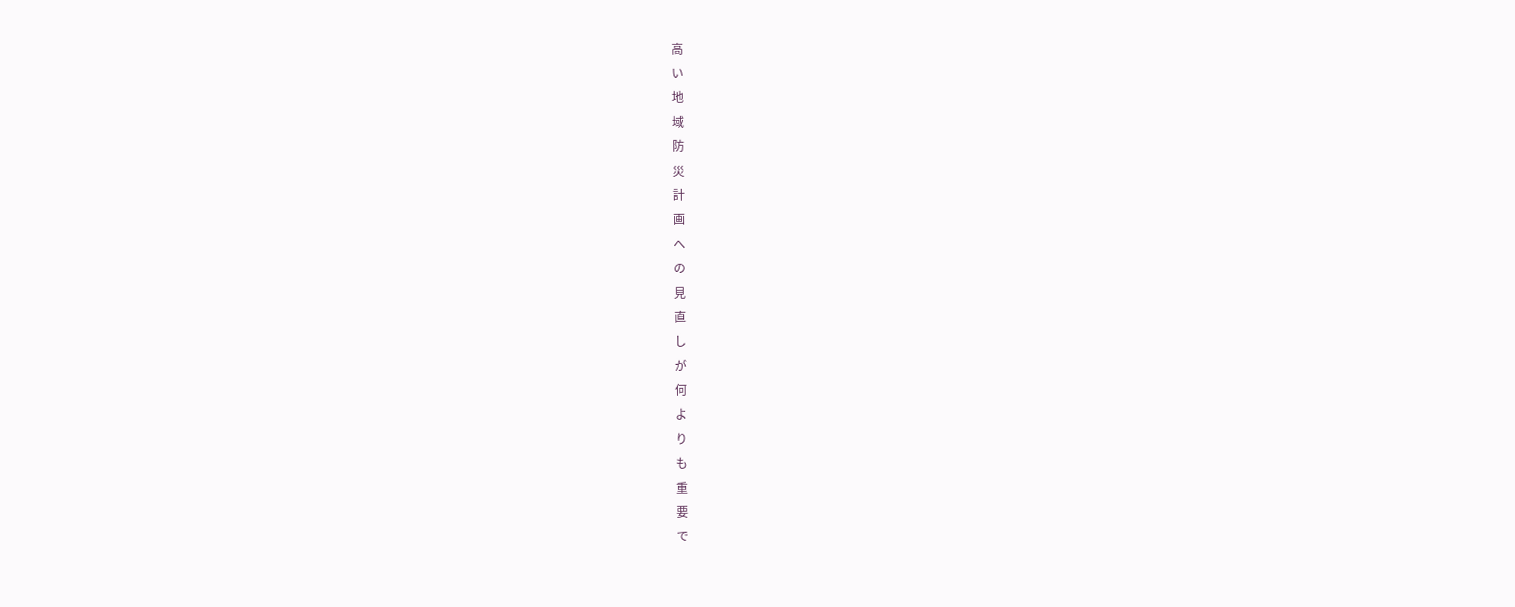高
い
地
域
防
災
計
画
へ
の
見
直
し
が
何
よ
り
も
重
要
で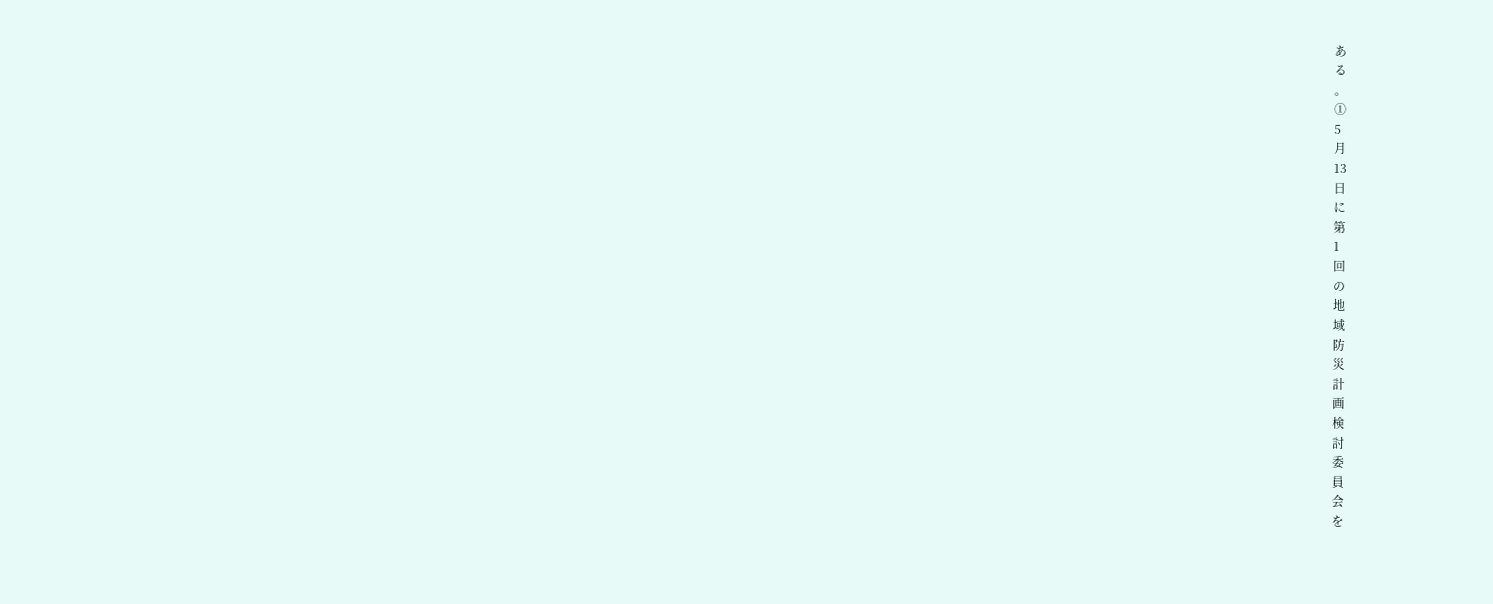あ
る
。
①
5
月
13
日
に
第
1
回
の
地
域
防
災
計
画
検
討
委
員
会
を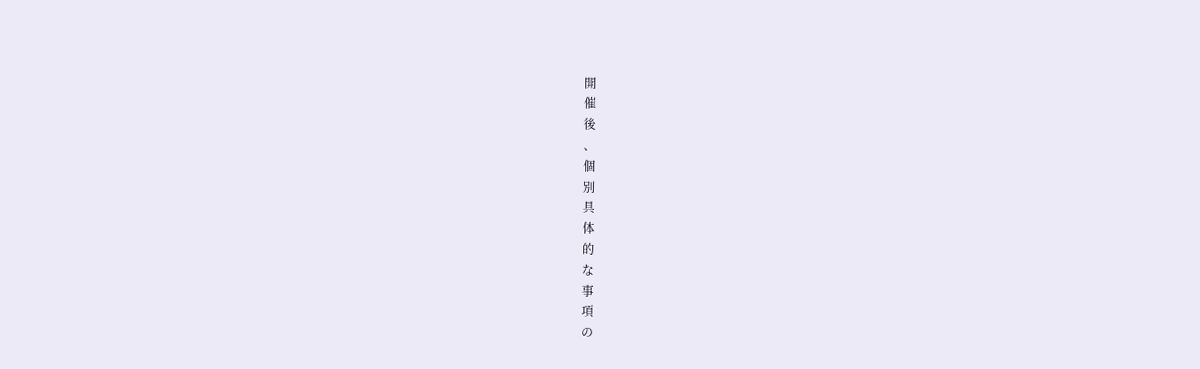開
催
後
、
個
別
具
体
的
な
事
項
の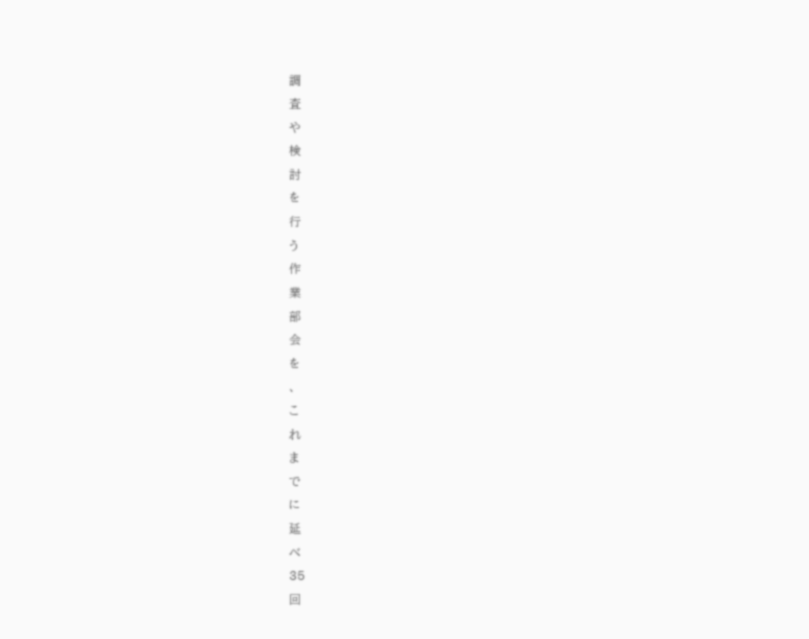調
査
や
検
討
を
行
う
作
業
部
会
を
、
こ
れ
ま
で
に
延
べ
35
回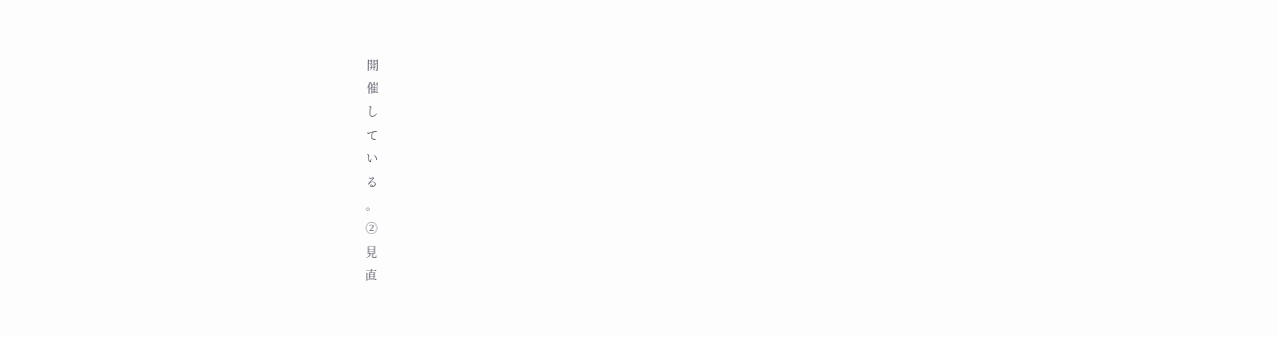開
催
し
て
い
る
。
②
見
直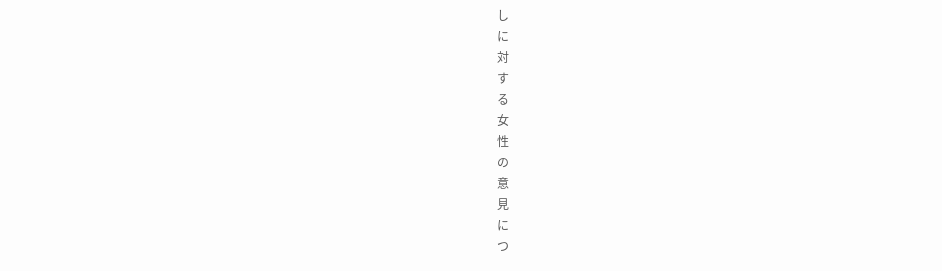し
に
対
す
る
女
性
の
意
見
に
つ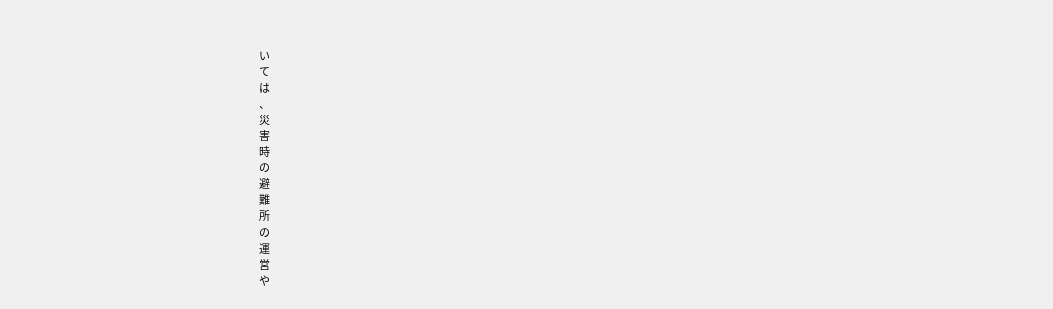い
て
は
、
災
害
時
の
避
難
所
の
運
営
や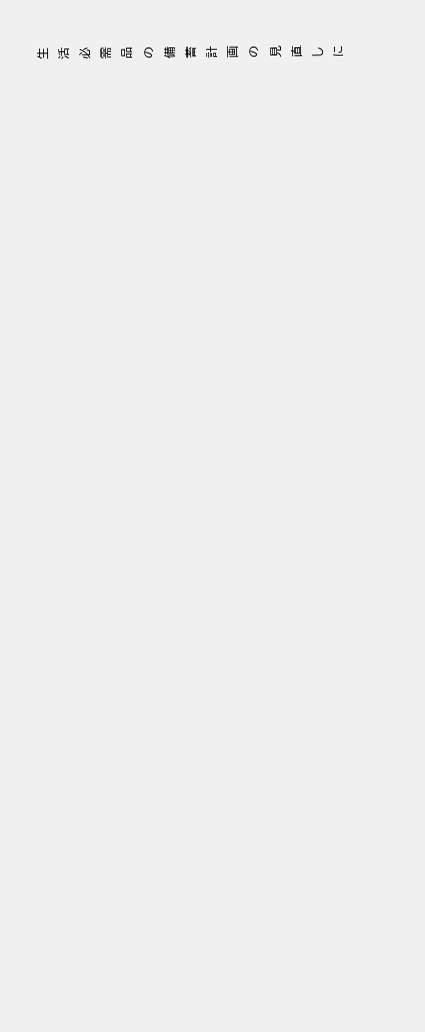生
活
必
需
品
の
備
蓄
計
画
の
見
直
し
に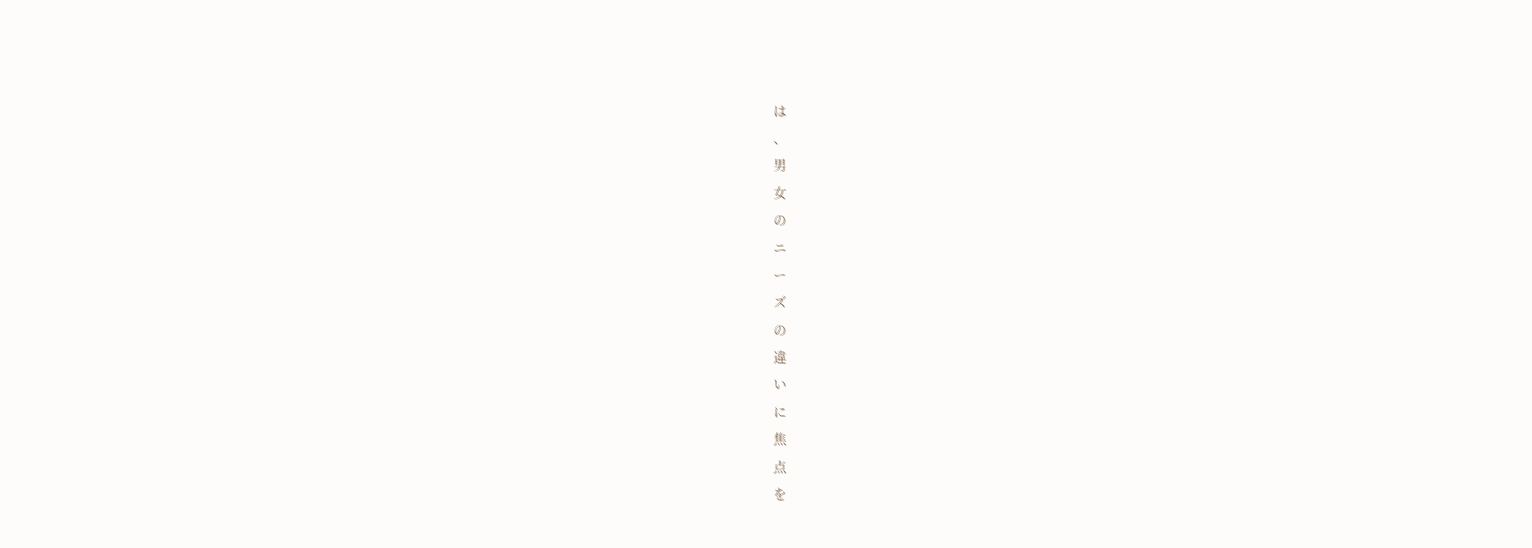は
、
男
女
の
ニ
ー
ズ
の
違
い
に
焦
点
を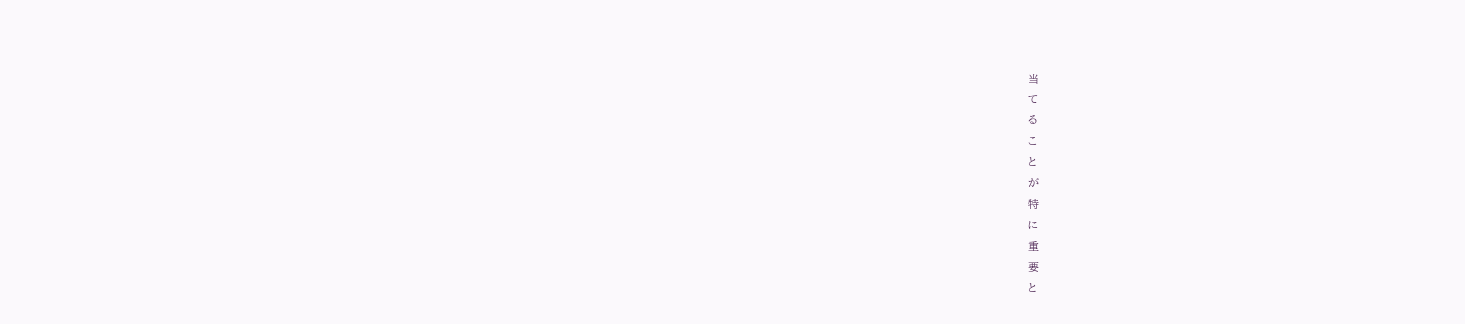当
て
る
こ
と
が
特
に
重
要
と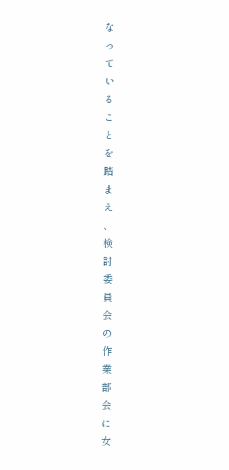な
っ
て
い
る
こ
と
を
踏
ま
え
、
検
討
委
員
会
の
作
業
部
会
に
女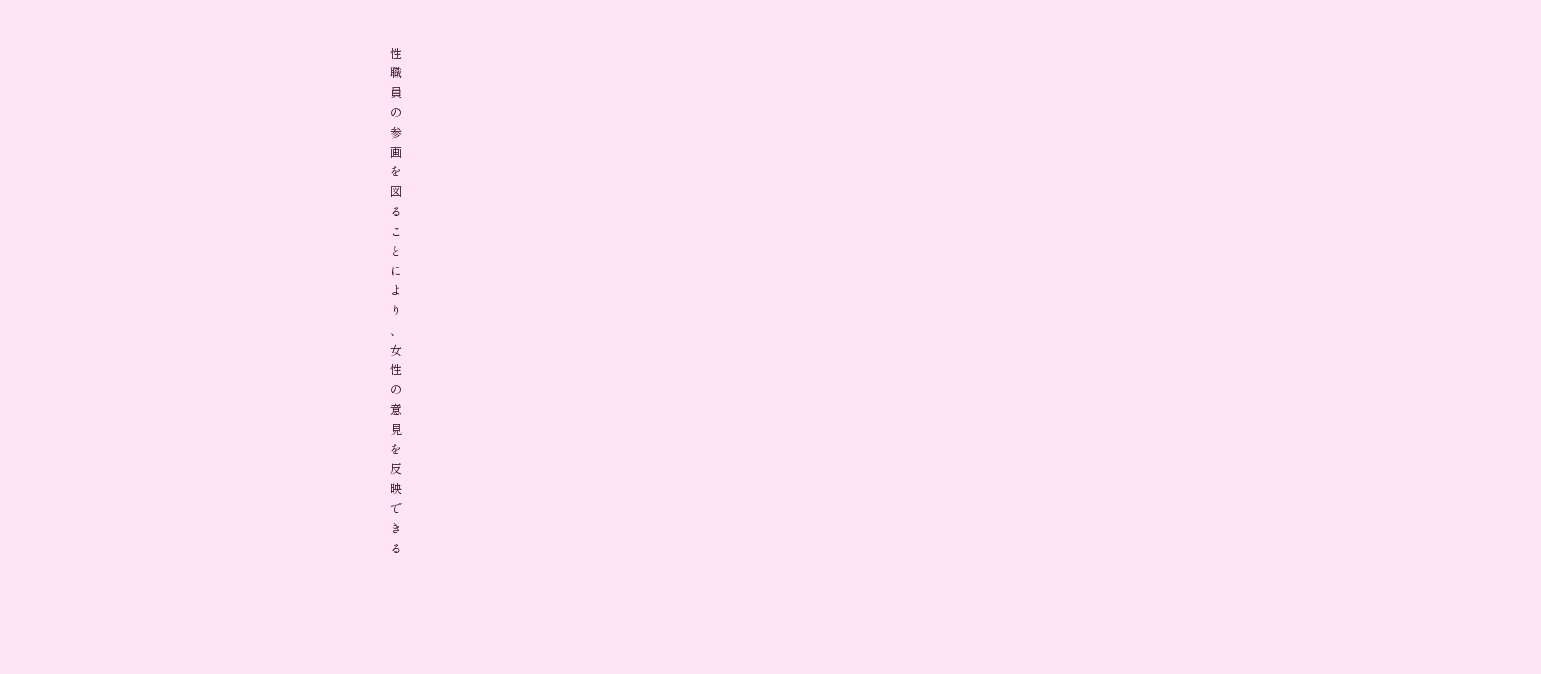性
職
員
の
参
画
を
図
る
こ
と
に
よ
り
、
女
性
の
意
見
を
反
映
で
き
る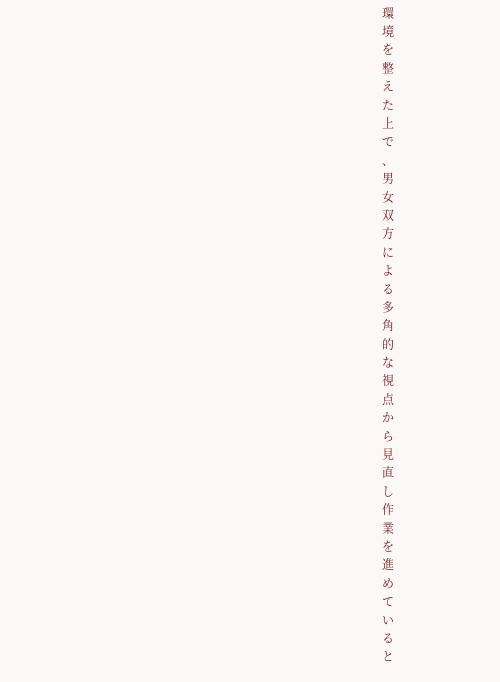環
境
を
整
え
た
上
で
、
男
女
双
方
に
よ
る
多
角
的
な
視
点
か
ら
見
直
し
作
業
を
進
め
て
い
る
と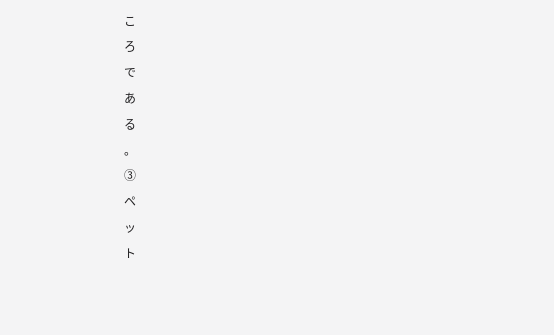こ
ろ
で
あ
る
。
③
ペ
ッ
ト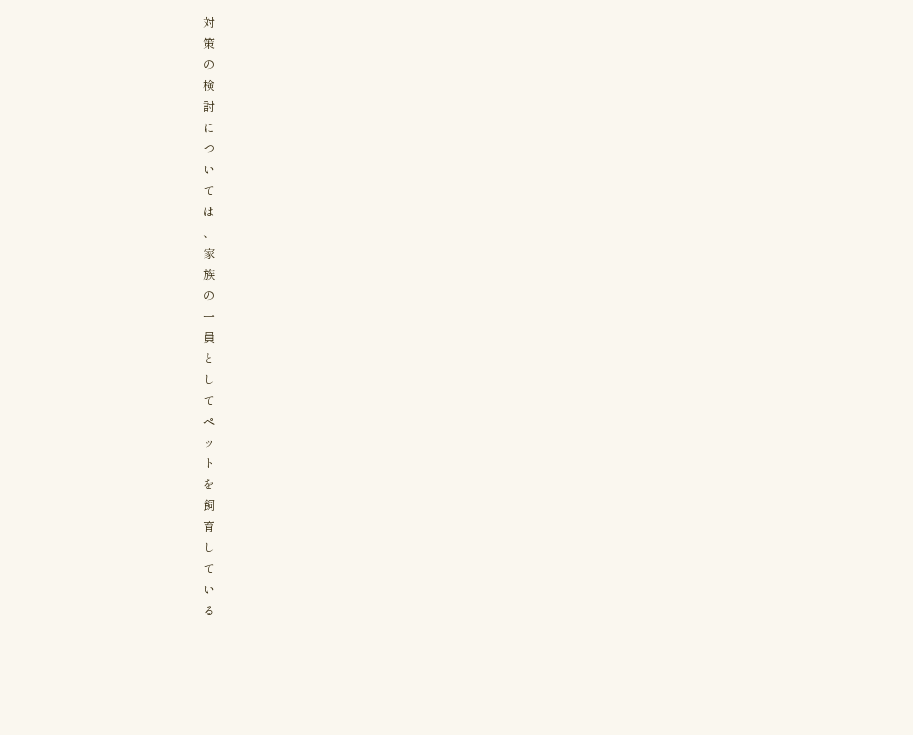対
策
の
検
討
に
つ
い
て
は
、
家
族
の
一
員
と
し
て
ペ
ッ
ト
を
飼
育
し
て
い
る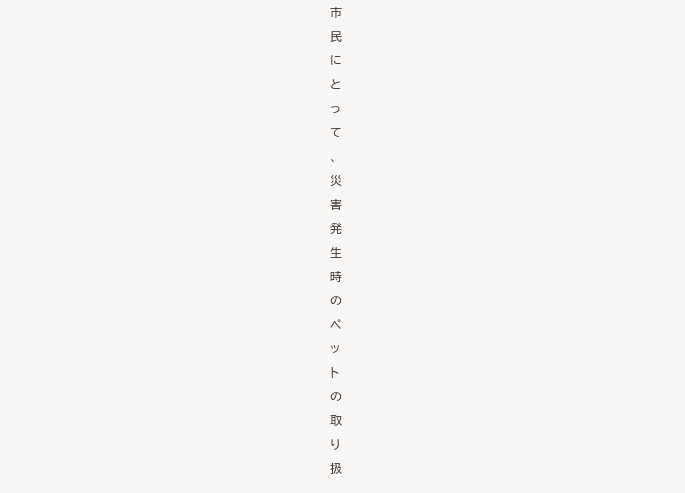市
民
に
と
っ
て
、
災
害
発
生
時
の
ペ
ッ
ト
の
取
り
扱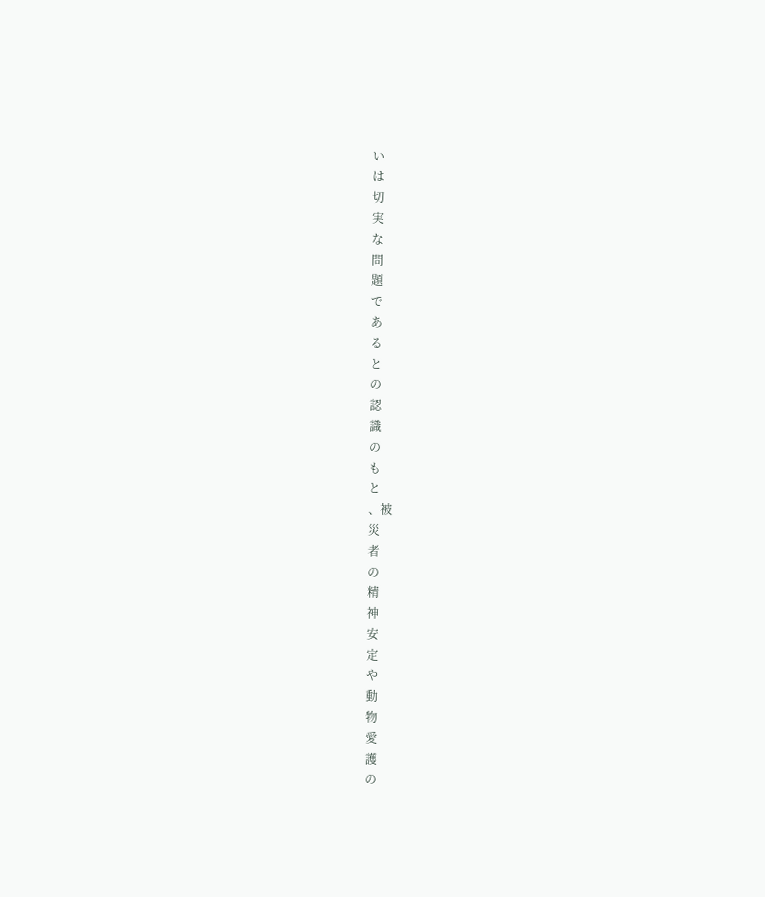い
は
切
実
な
問
題
で
あ
る
と
の
認
識
の
も
と
、被
災
者
の
精
神
安
定
や
動
物
愛
護
の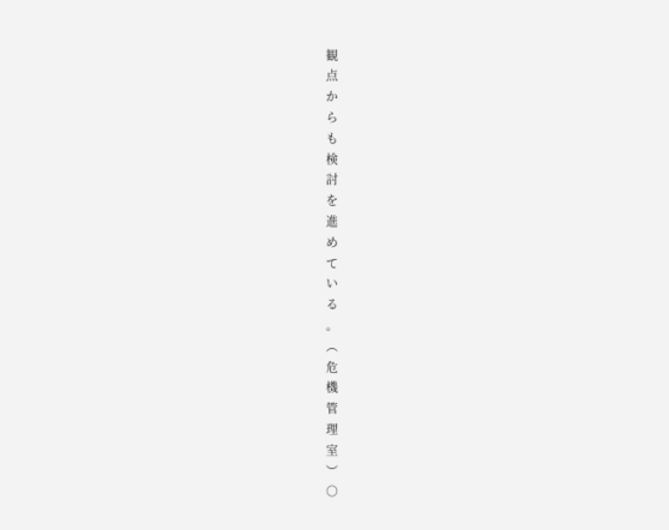観
点
か
ら
も
検
討
を
進
め
て
い
る
。
︵
危
機
管
理
室
︶
○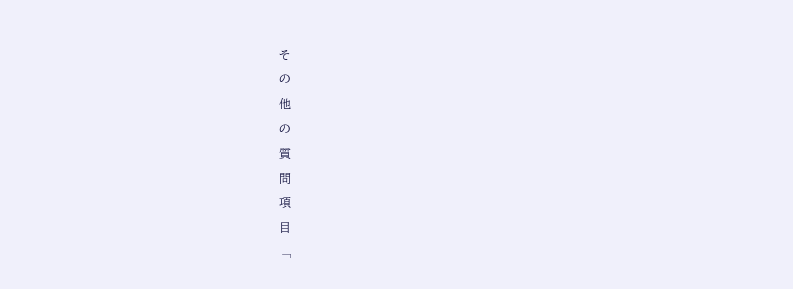そ
の
他
の
質
問
項
目
﹁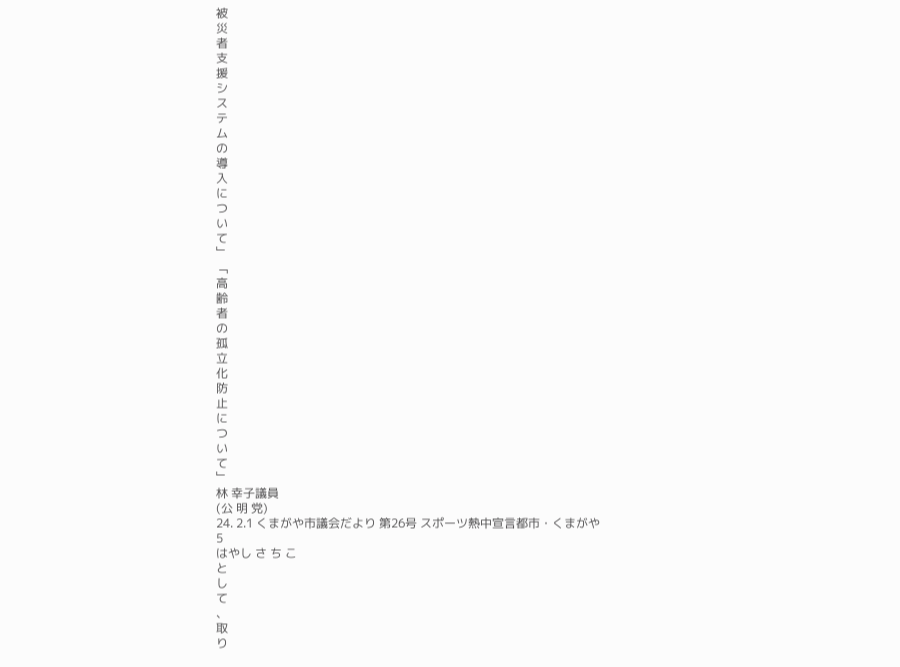被
災
者
支
援
シ
ス
テ
ム
の
導
入
に
つ
い
て
﹂
﹁
高
齢
者
の
孤
立
化
防
止
に
つ
い
て
﹂
林 幸子議員
(公 明 党)
24. 2.1 くまがや市議会だより 第26号 スポーツ熱中宣言都市・くまがや
5
はやし さ ち こ
と
し
て
、
取
り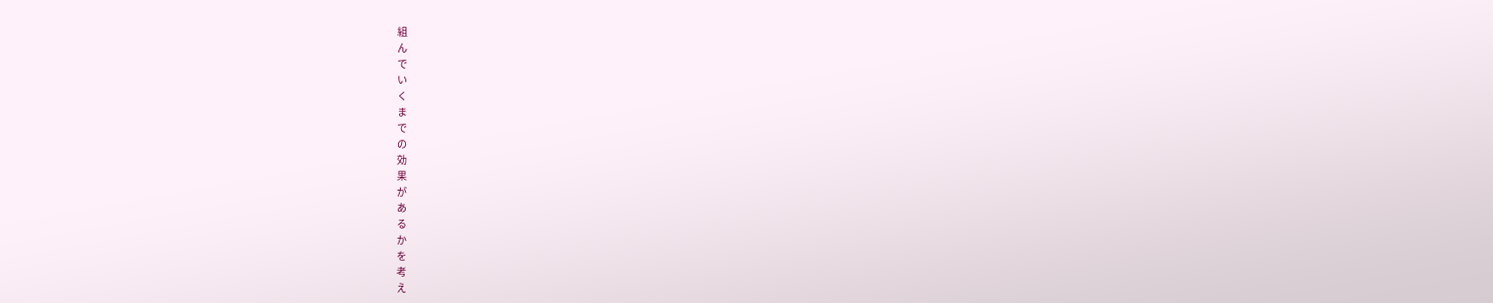組
ん
で
い
く
ま
で
の
効
果
が
あ
る
か
を
考
え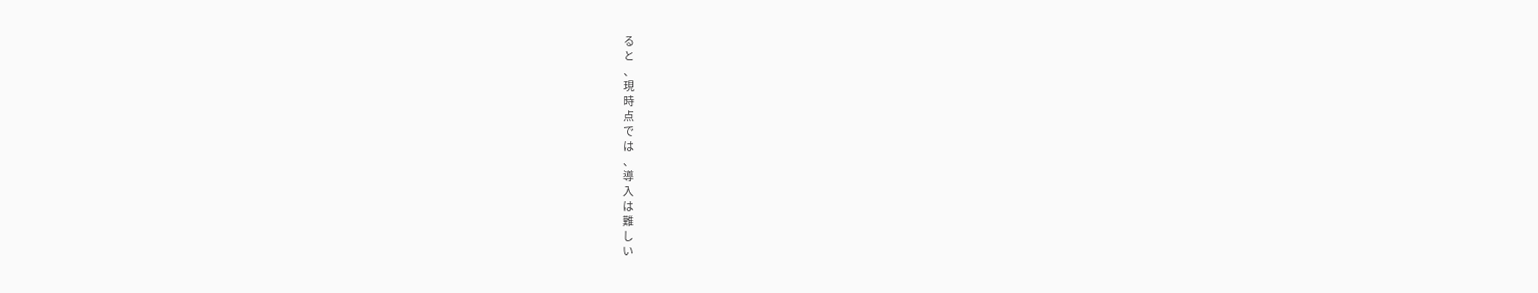る
と
、
現
時
点
で
は
、
導
入
は
難
し
い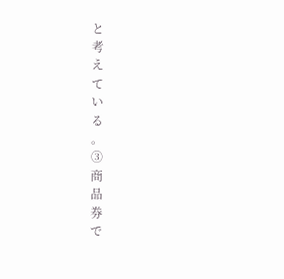と
考
え
て
い
る
。
③
商
品
券
で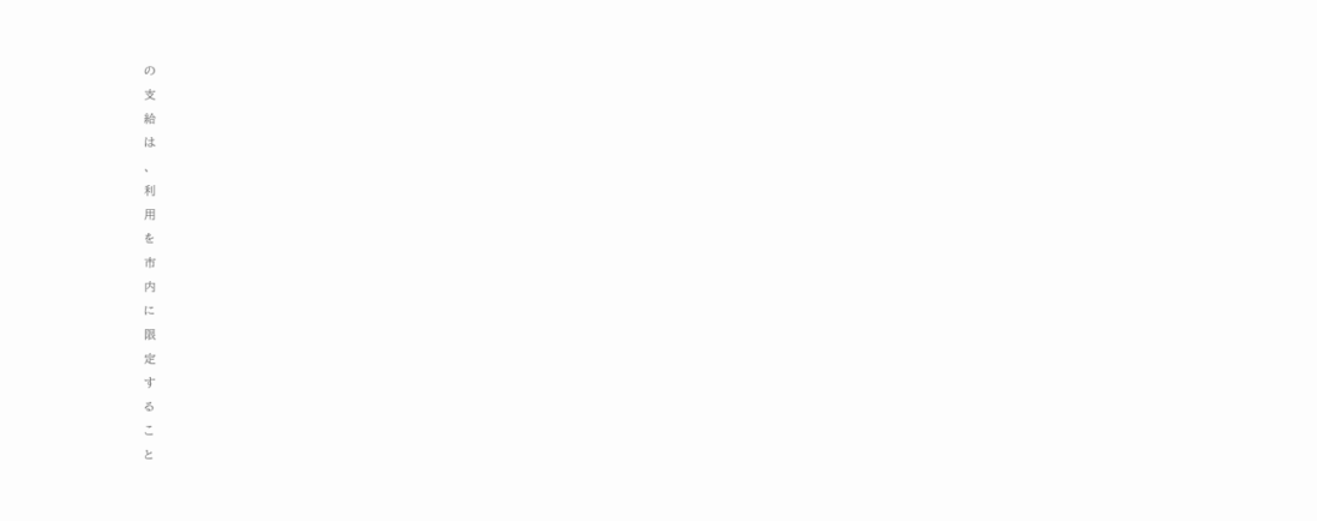の
支
給
は
、
利
用
を
市
内
に
限
定
す
る
こ
と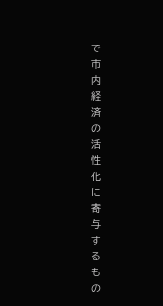で
市
内
経
済
の
活
性
化
に
寄
与
す
る
も
の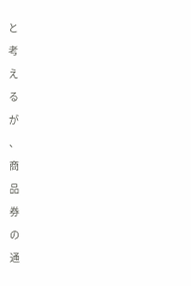と
考
え
る
が
、
商
品
券
の
通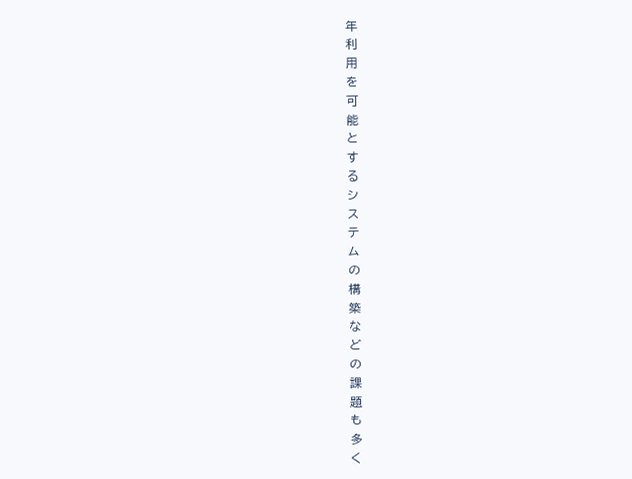年
利
用
を
可
能
と
す
る
シ
ス
テ
ム
の
構
築
な
ど
の
課
題
も
多
く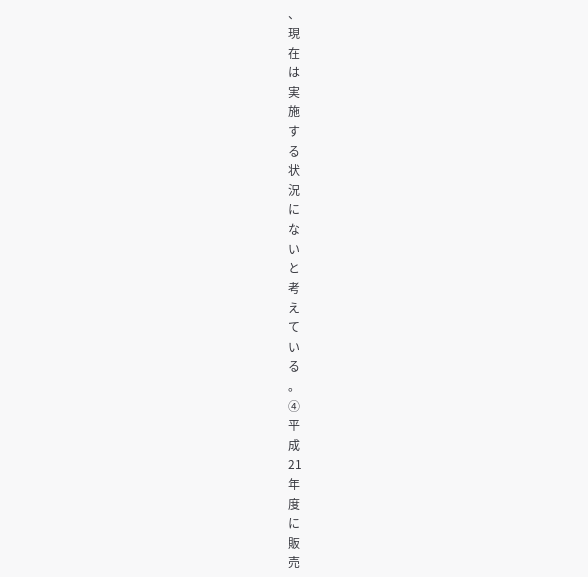、
現
在
は
実
施
す
る
状
況
に
な
い
と
考
え
て
い
る
。
④
平
成
21
年
度
に
販
売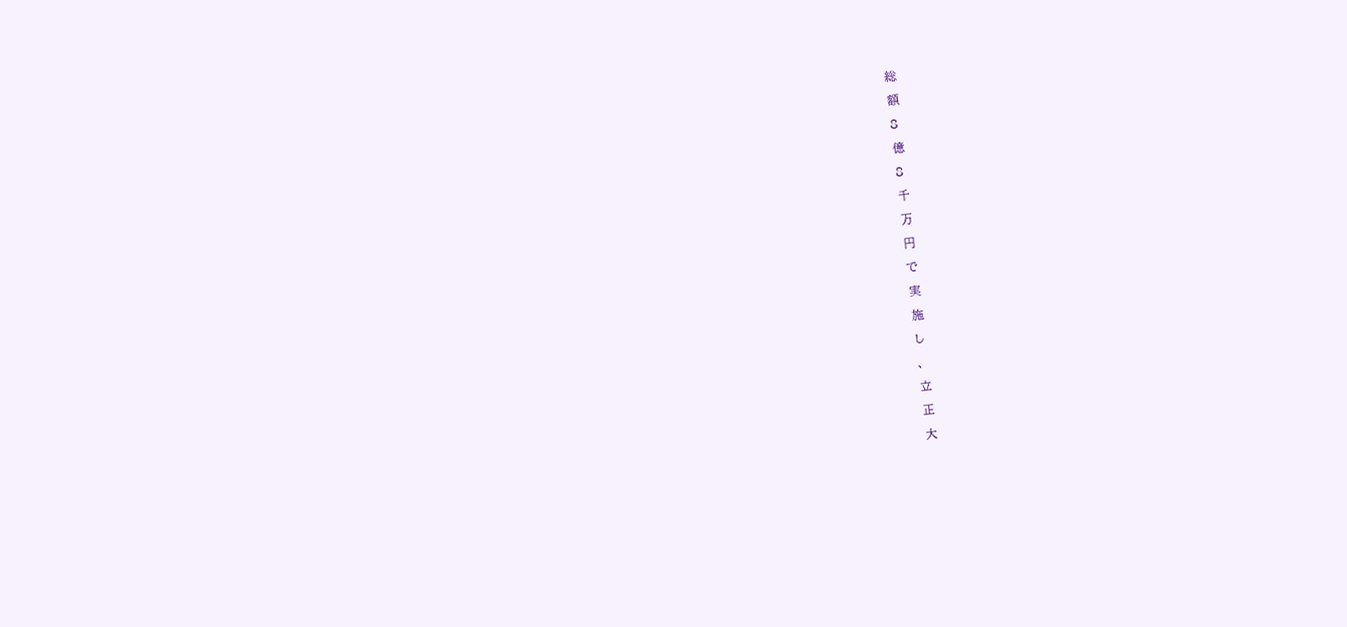総
額
8
億
8
千
万
円
で
実
施
し
、
立
正
大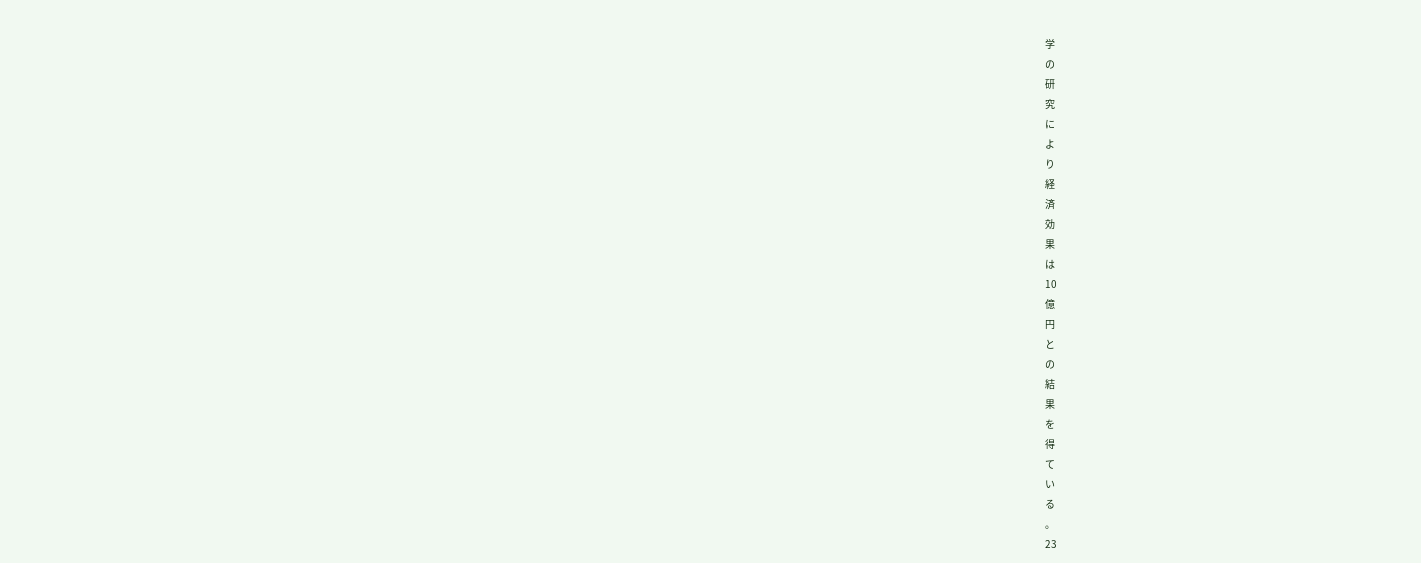学
の
研
究
に
よ
り
経
済
効
果
は
10
億
円
と
の
結
果
を
得
て
い
る
。
23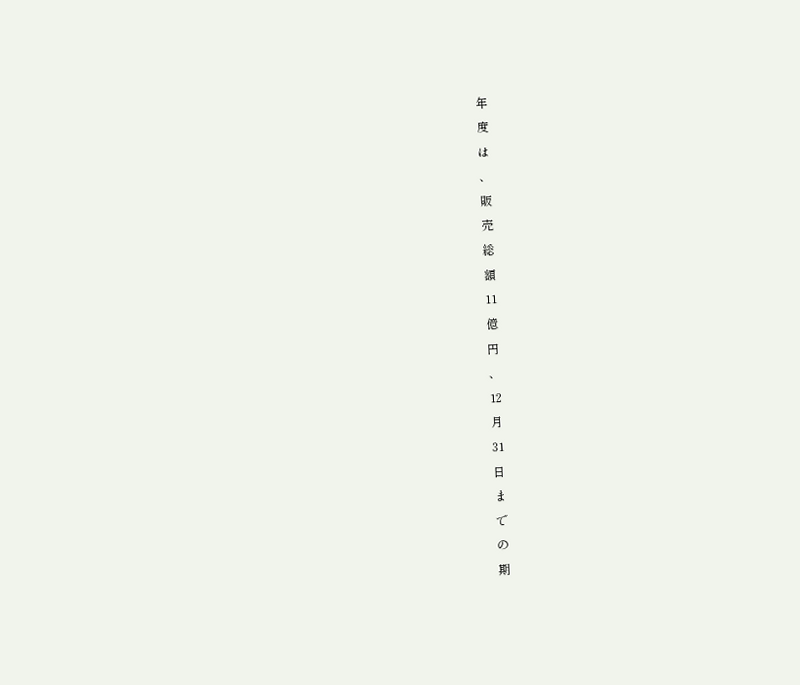年
度
は
、
販
売
総
額
11
億
円
、
12
月
31
日
ま
で
の
期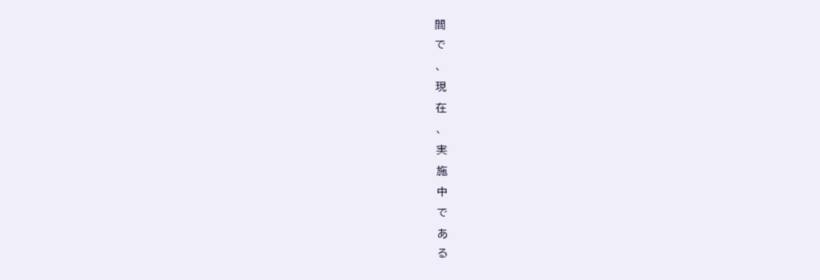間
で
、
現
在
、
実
施
中
で
あ
る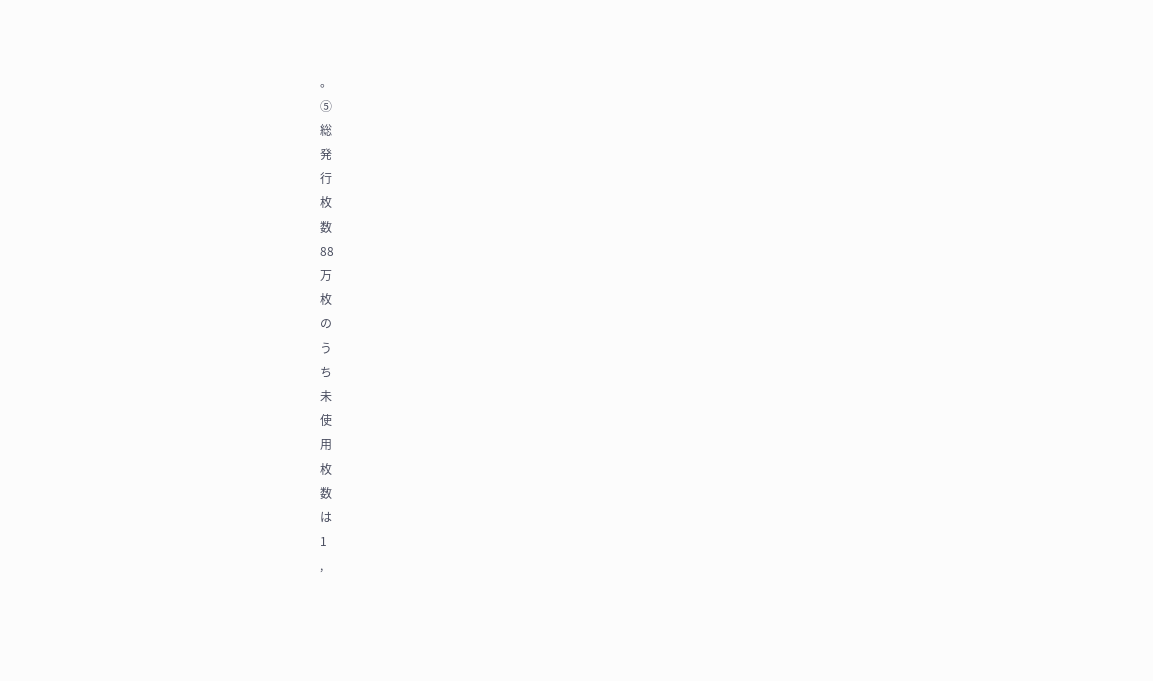。
⑤
総
発
行
枚
数
88
万
枚
の
う
ち
未
使
用
枚
数
は
1
,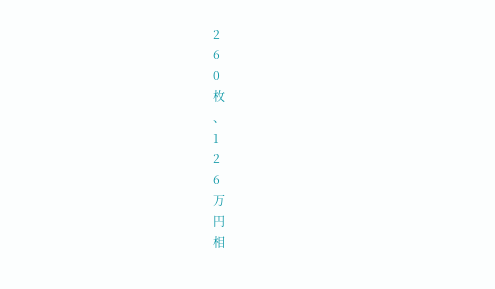2
6
0
枚
、
1
2
6
万
円
相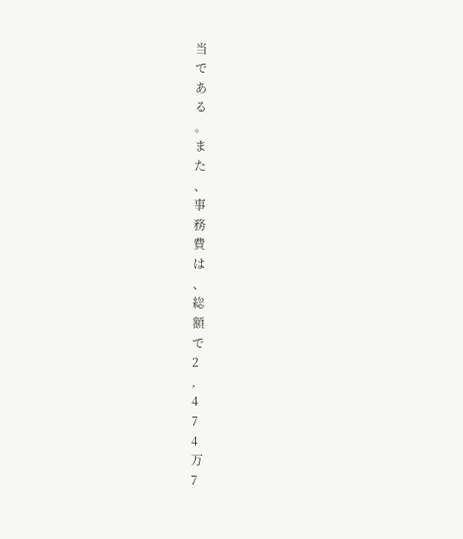当
で
あ
る
。
ま
た
、
事
務
費
は
、
総
額
で
2
,
4
7
4
万
7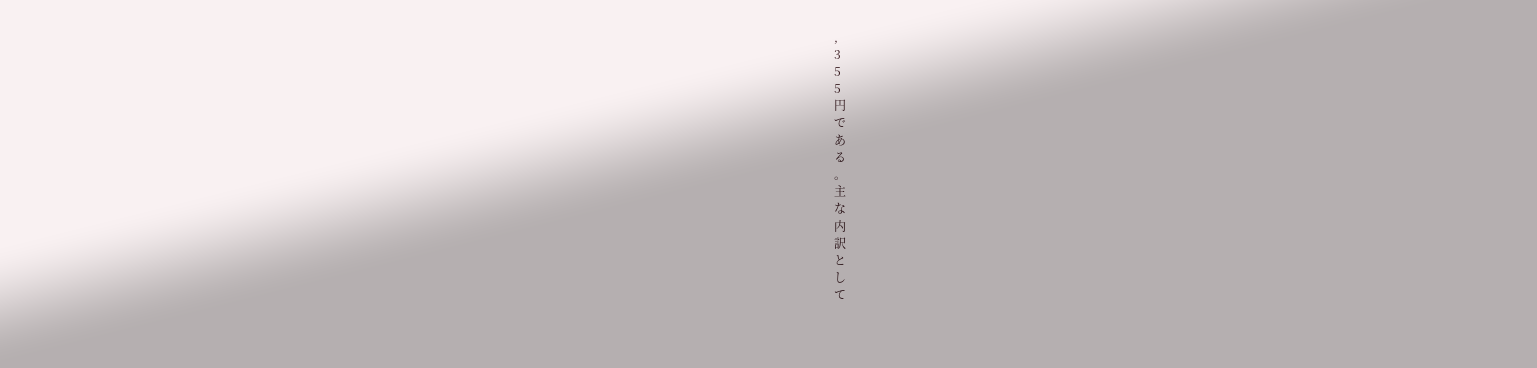,
3
5
5
円
で
あ
る
。
主
な
内
訳
と
し
て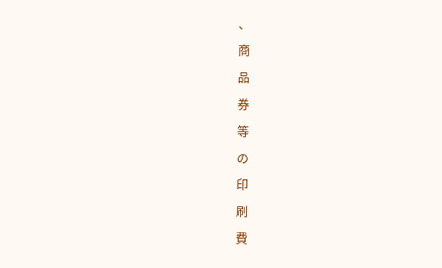、
商
品
券
等
の
印
刷
費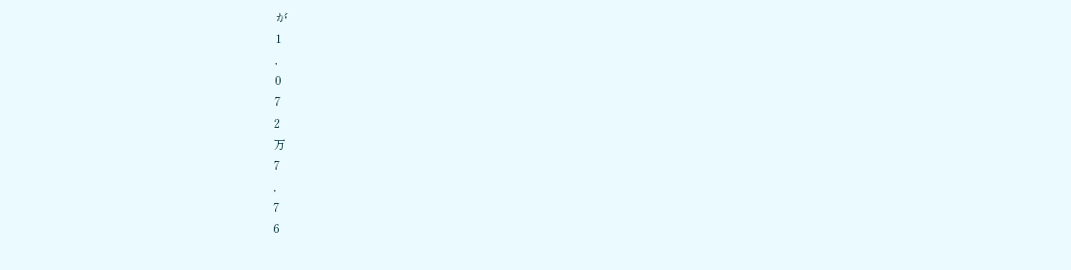が
1
,
0
7
2
万
7
,
7
6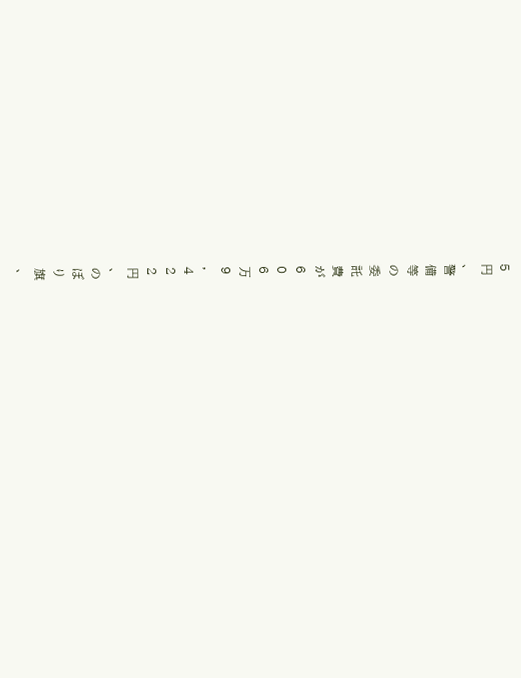5
円
、
警
備
等
の
委
託
費
が
6
0
6
万
9
,
4
2
2
円
、
の
ぼ
り
旗
、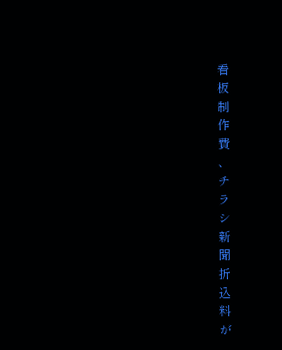看
板
制
作
費
、
チ
ラ
シ
新
聞
折
込
料
が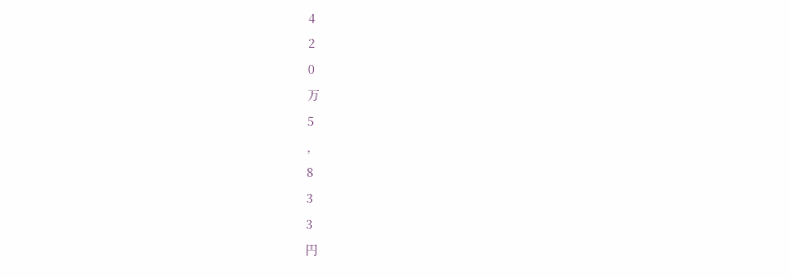4
2
0
万
5
,
8
3
3
円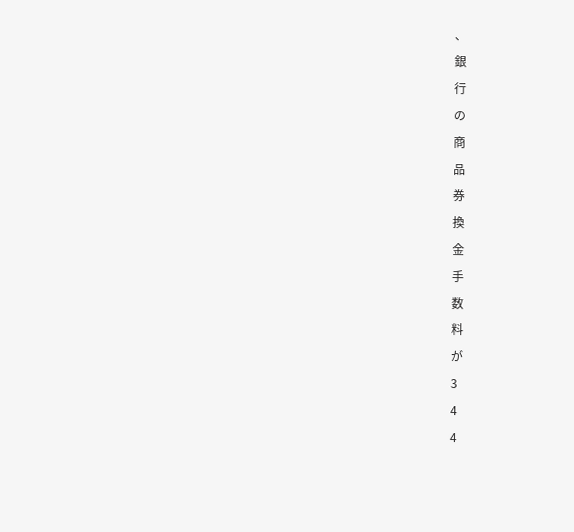、
銀
行
の
商
品
券
換
金
手
数
料
が
3
4
4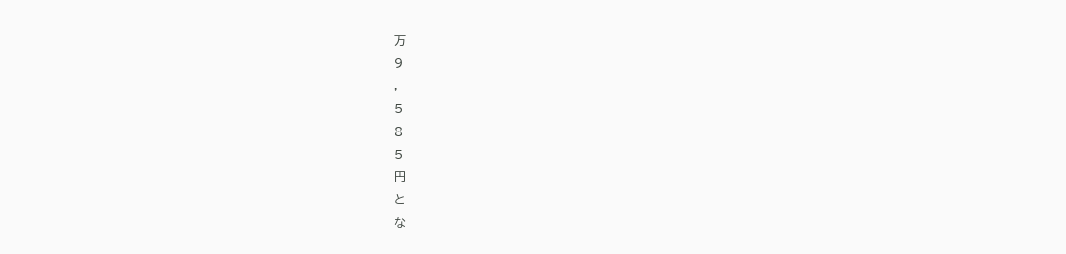万
9
,
5
8
5
円
と
な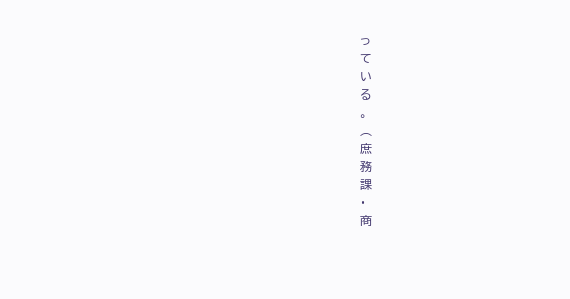っ
て
い
る
。
︵
庶
務
課
・
商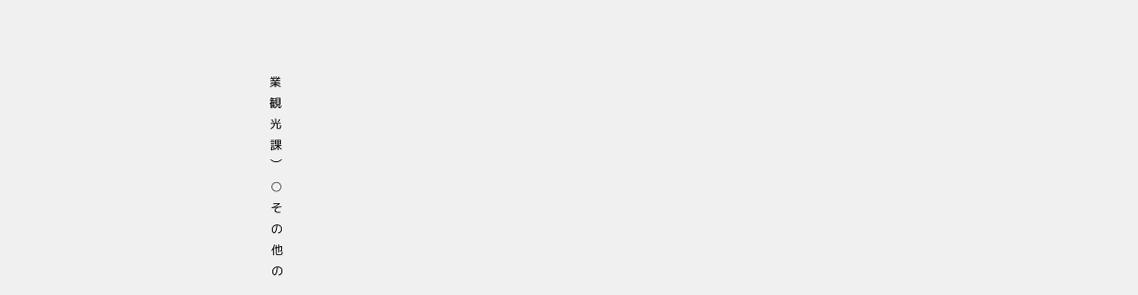業
観
光
課
︶
○
そ
の
他
の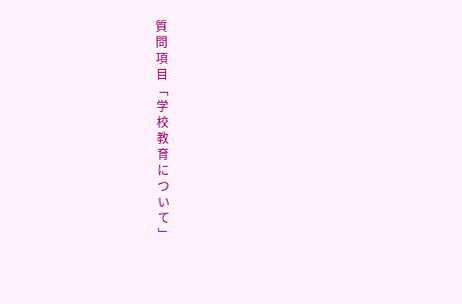質
問
項
目
﹁
学
校
教
育
に
つ
い
て
﹂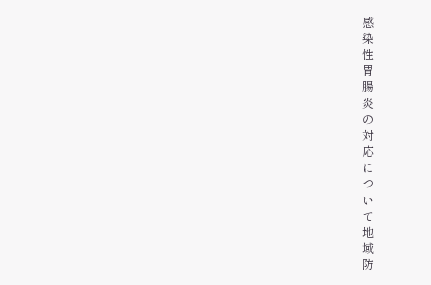感
染
性
胃
腸
炎
の
対
応
に
つ
い
て
地
域
防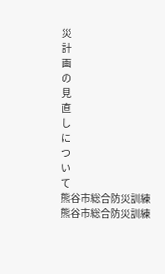災
計
画
の
見
直
し
に
つ
い
て
熊谷市総合防災訓練 熊谷市総合防災訓練